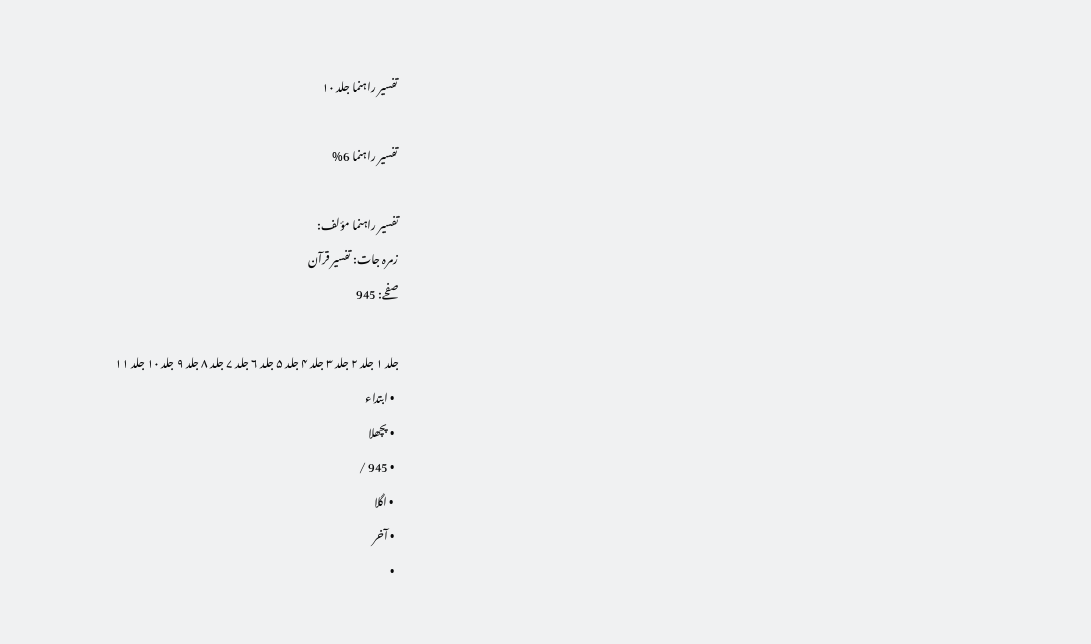تفسير راہنما جلد ۱۰

تفسير راہنما 6%

تفسير راہنما مؤلف:
زمرہ جات: تفسیر قرآن
صفحے: 945

جلد ۱ جلد ۲ جلد ۳ جلد ۴ جلد ۵ جلد ۶ جلد ۷ جلد ۸ جلد ۹ جلد ۱۰ جلد ۱۱
  • ابتداء
  • پچھلا
  • 945 /
  • اگلا
  • آخر
  •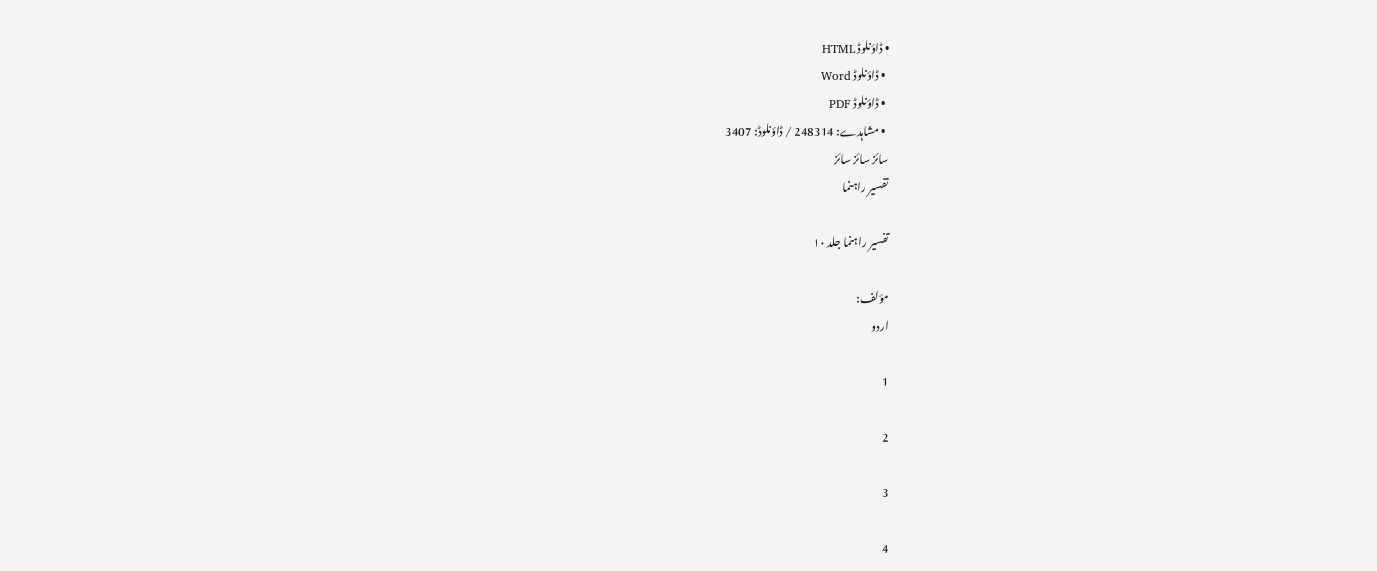• ڈاؤنلوڈ HTML
  • ڈاؤنلوڈ Word
  • ڈاؤنلوڈ PDF
  • مشاہدے: 248314 / ڈاؤنلوڈ: 3407
سائز سائز سائز
تفسير راہنما

تفسير راہنما جلد ۱۰

مؤلف:
اردو

1

2

3

4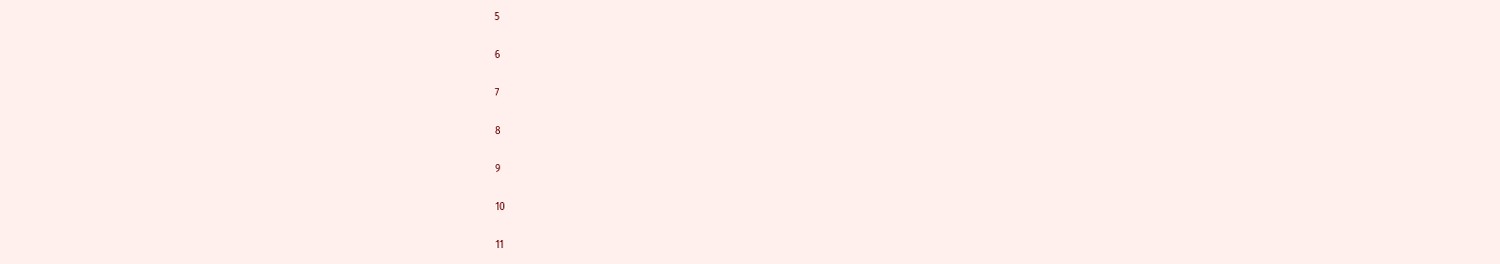5

6

7

8

9

10

11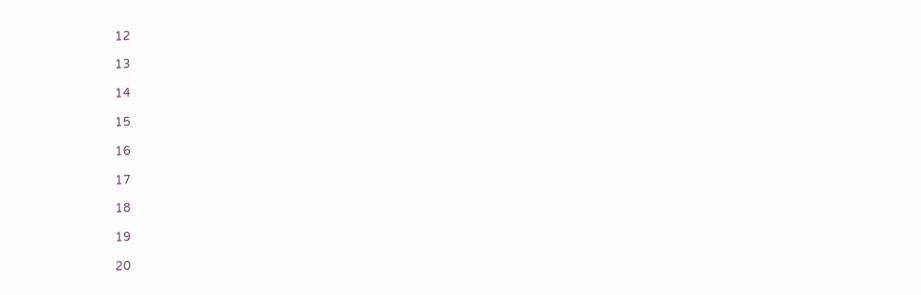12

13

14

15

16

17

18

19

20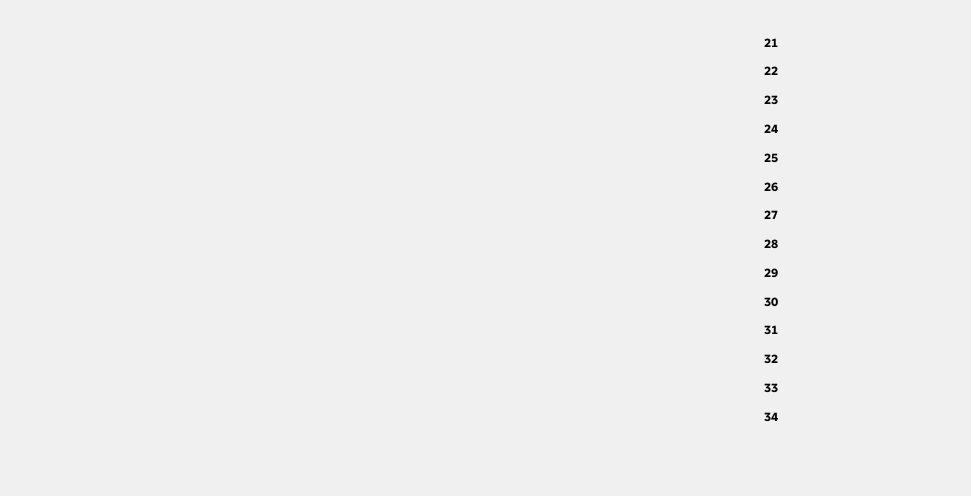21

22

23

24

25

26

27

28

29

30

31

32

33

34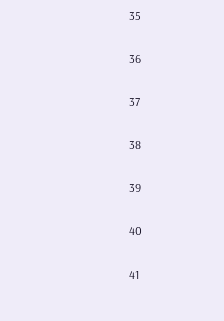35

36

37

38

39

40

41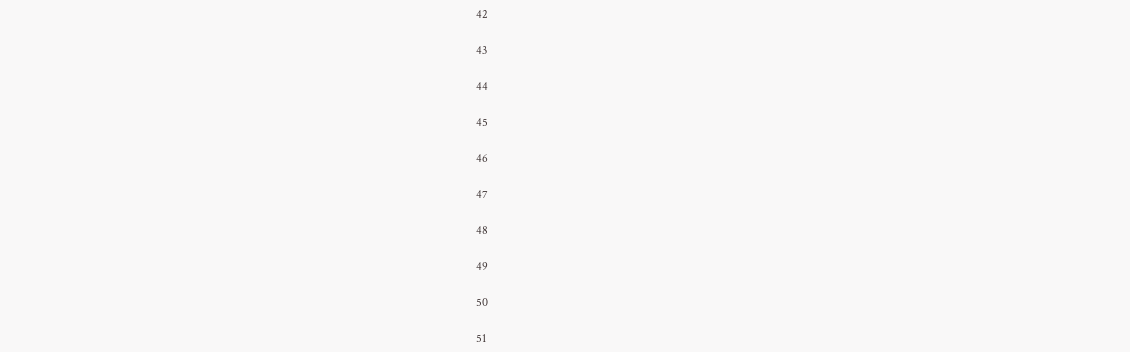42

43

44

45

46

47

48

49

50

51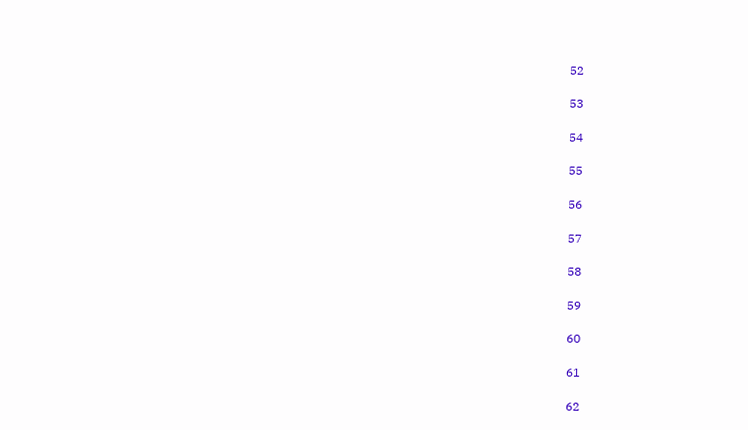52

53

54

55

56

57

58

59

60

61

62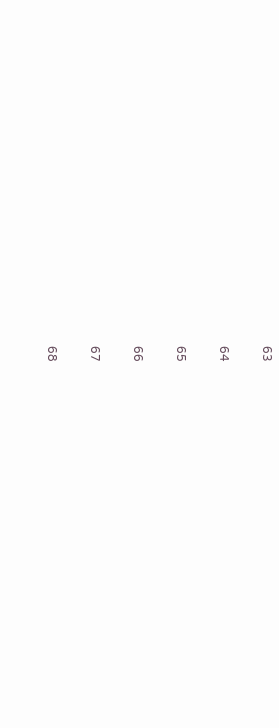63

64

65

66

67

68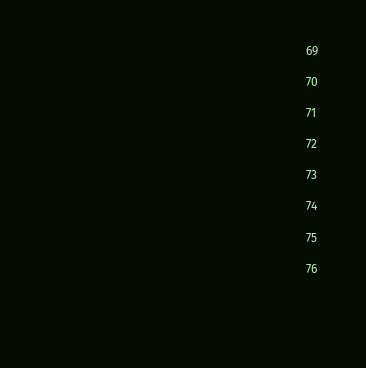69

70

71

72

73

74

75

76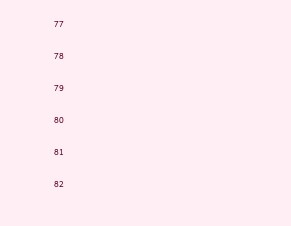77

78

79

80

81

82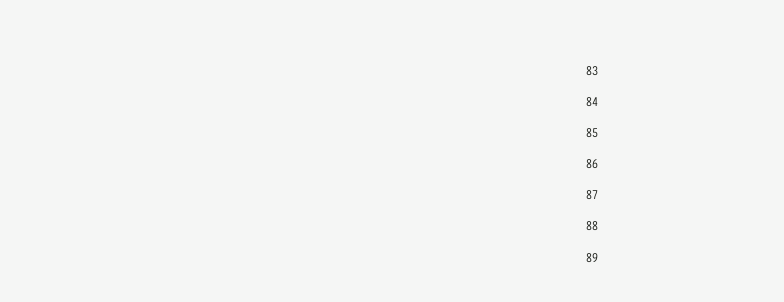83

84

85

86

87

88

89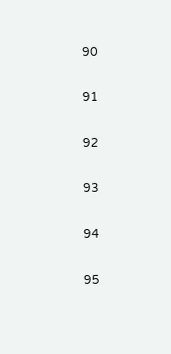90

91

92

93

94

95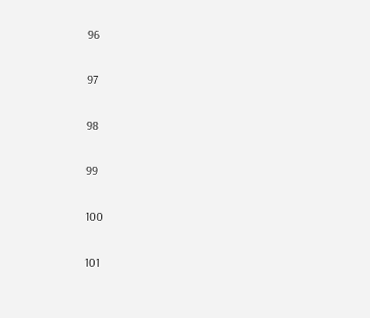96

97

98

99

100

101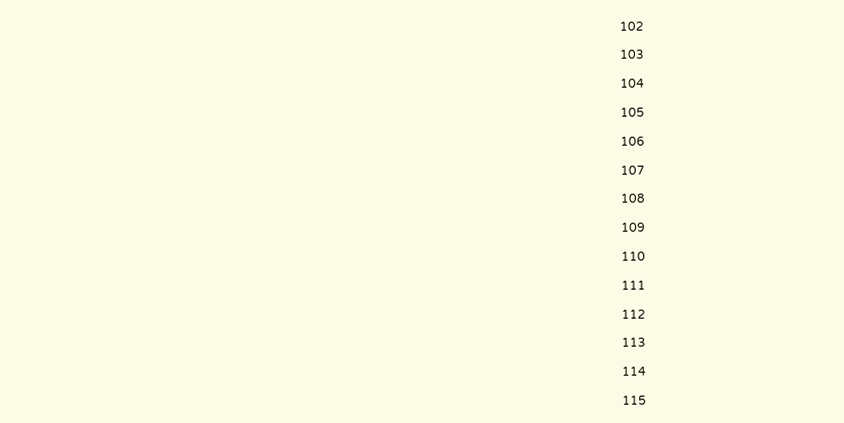102

103

104

105

106

107

108

109

110

111

112

113

114

115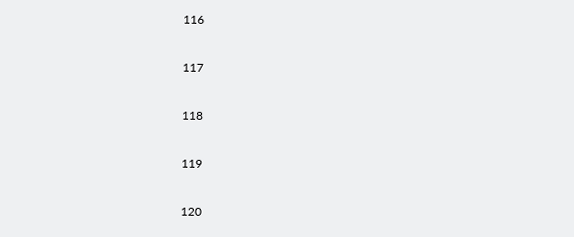116

117

118

119

120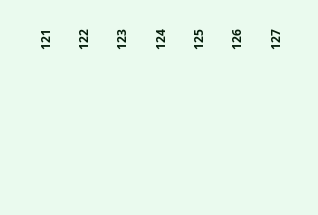121

122

123

124

125

126

127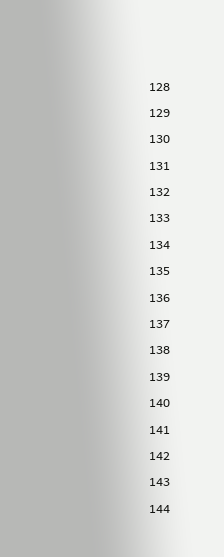128

129

130

131

132

133

134

135

136

137

138

139

140

141

142

143

144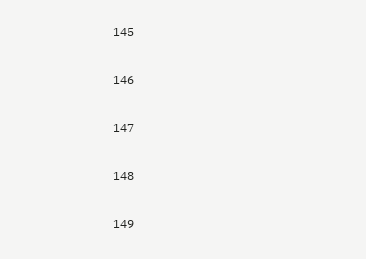145

146

147

148

149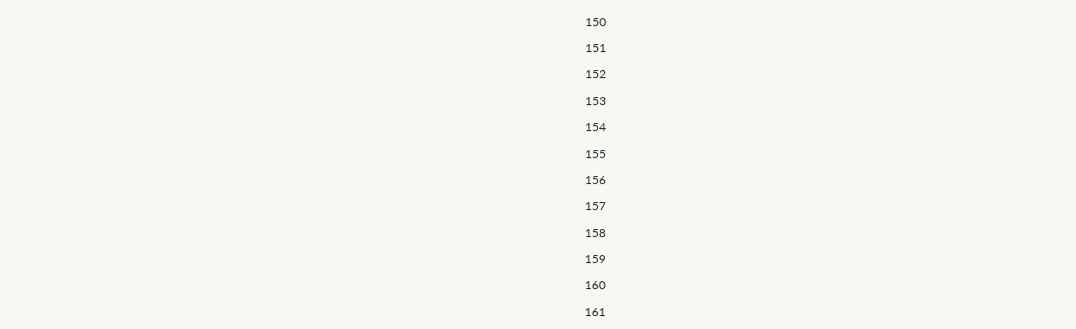150

151

152

153

154

155

156

157

158

159

160

161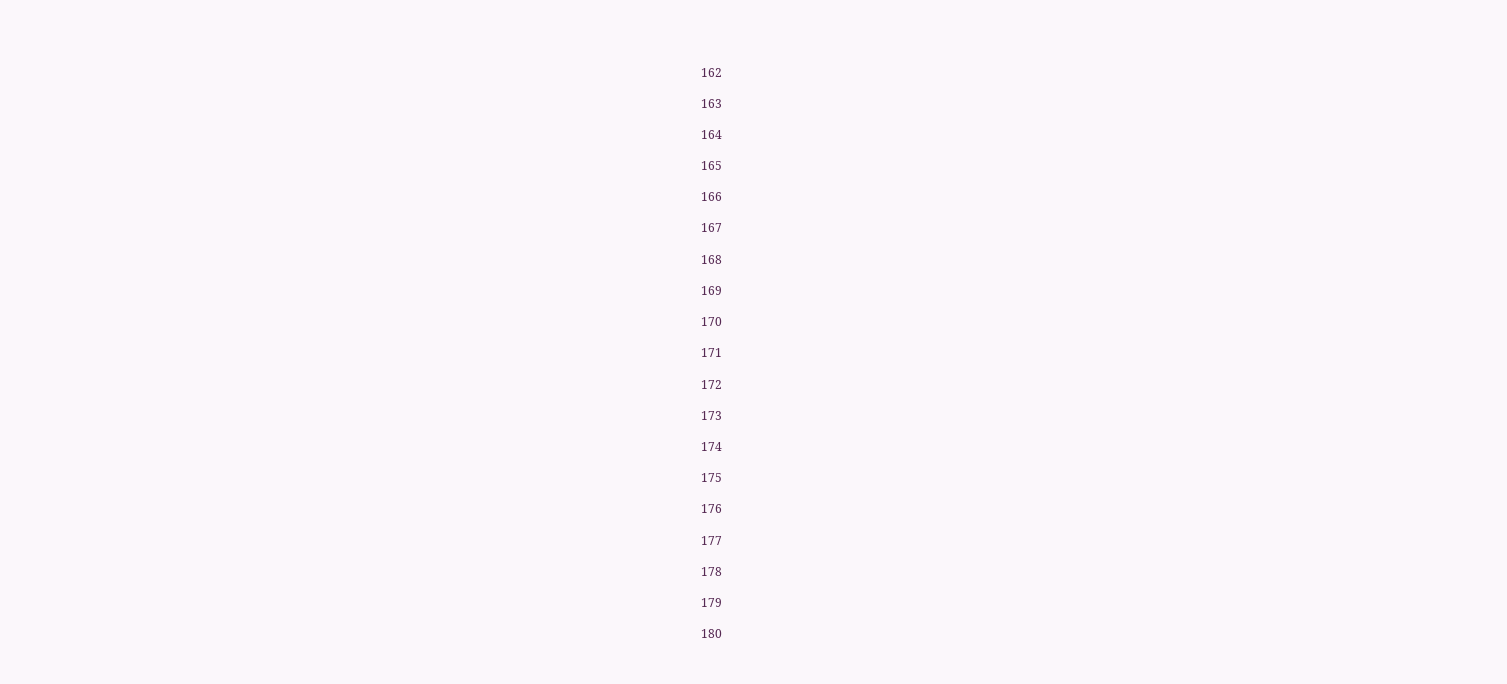162

163

164

165

166

167

168

169

170

171

172

173

174

175

176

177

178

179

180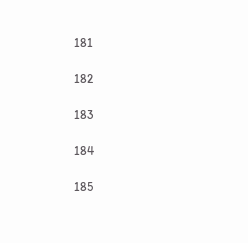181

182

183

184

185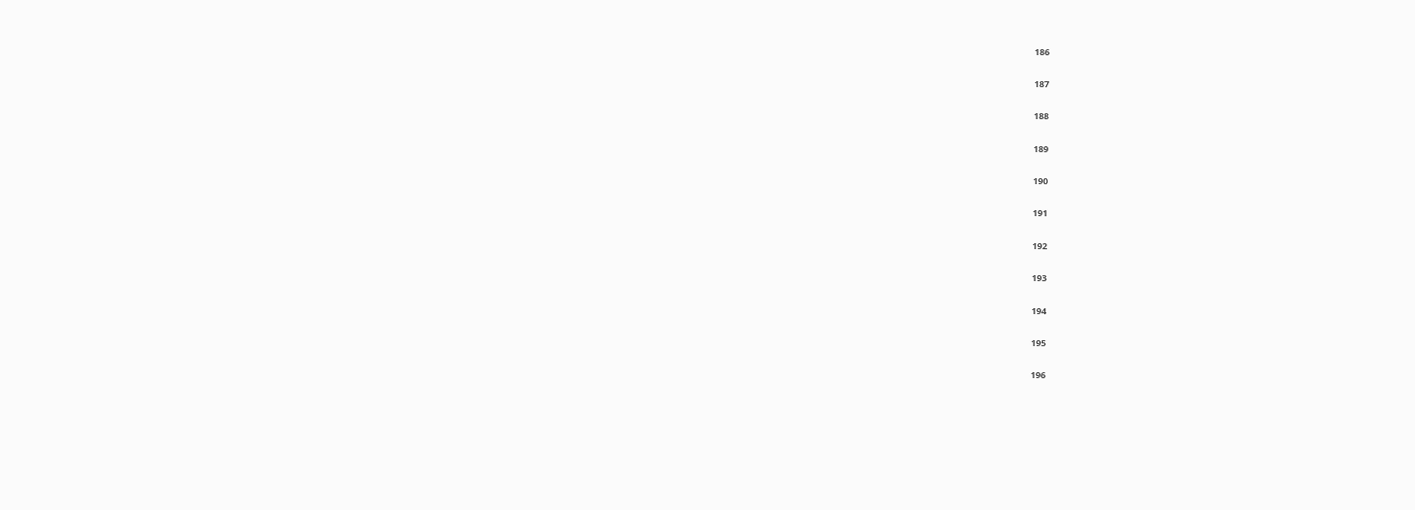186

187

188

189

190

191

192

193

194

195

196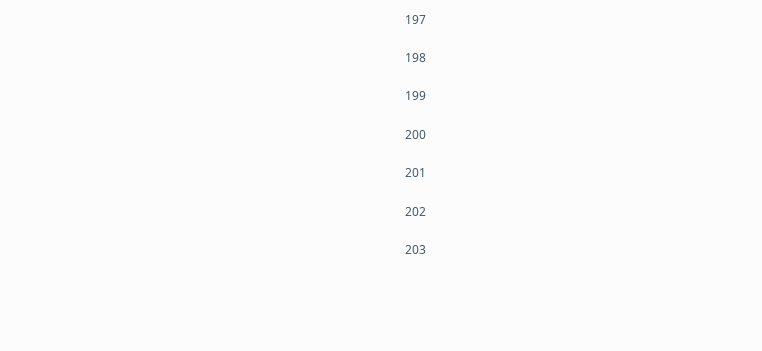197

198

199

200

201

202

203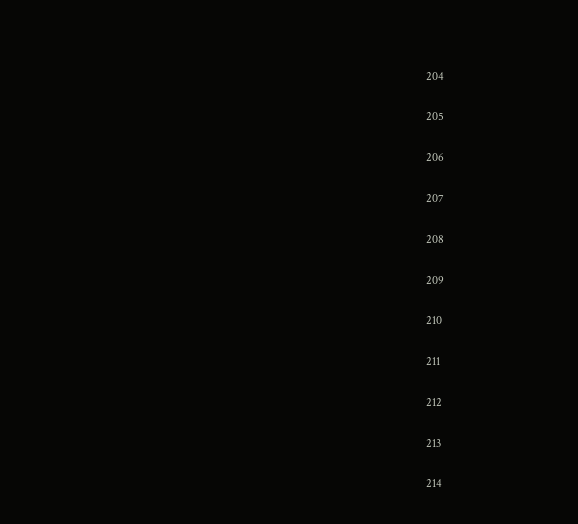204

205

206

207

208

209

210

211

212

213

214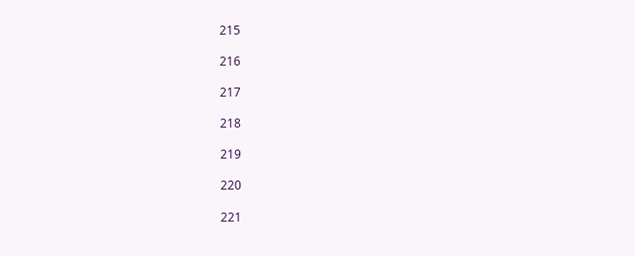215

216

217

218

219

220

221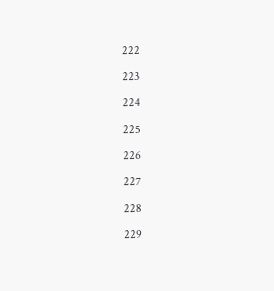222

223

224

225

226

227

228

229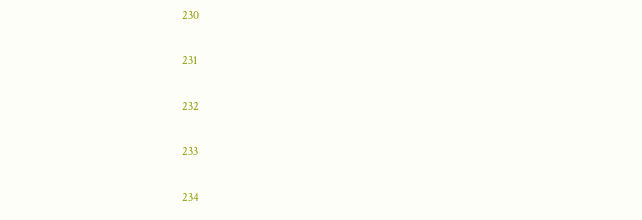230

231

232

233

234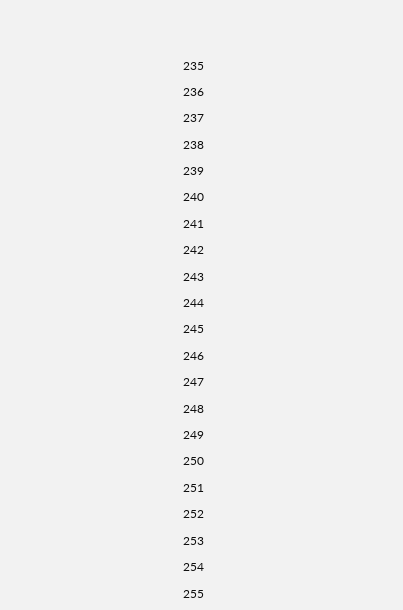235

236

237

238

239

240

241

242

243

244

245

246

247

248

249

250

251

252

253

254

255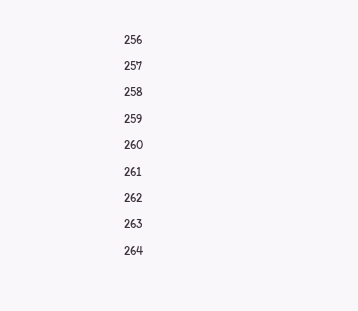256

257

258

259

260

261

262

263

264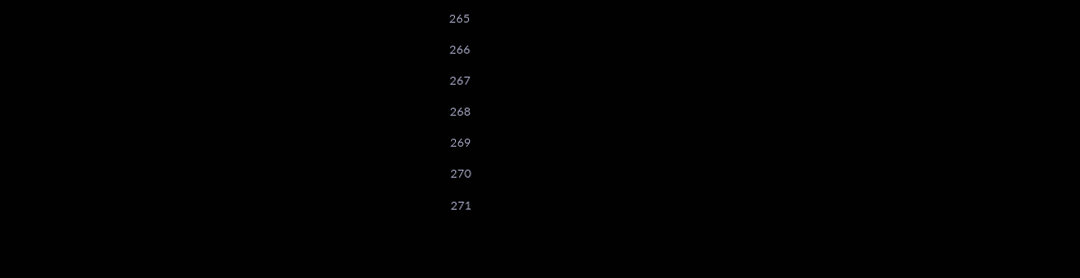265

266

267

268

269

270

271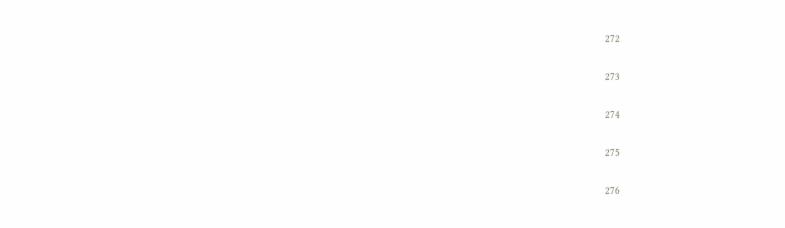272

273

274

275

276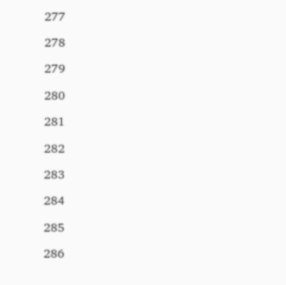277

278

279

280

281

282

283

284

285

286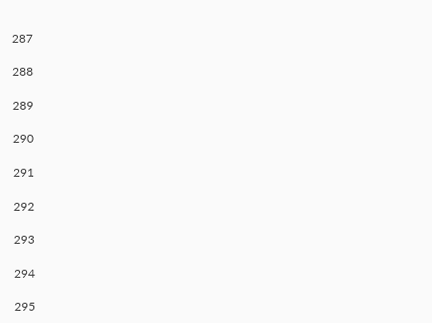287

288

289

290

291

292

293

294

295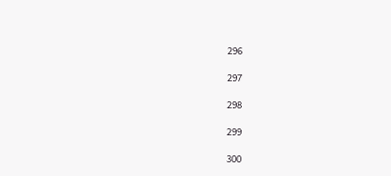296

297

298

299

300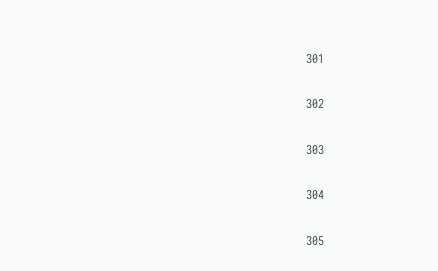301

302

303

304

305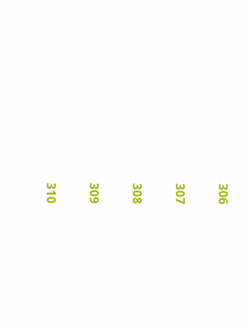306

307

308

309

310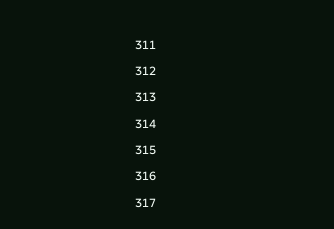311

312

313

314

315

316

317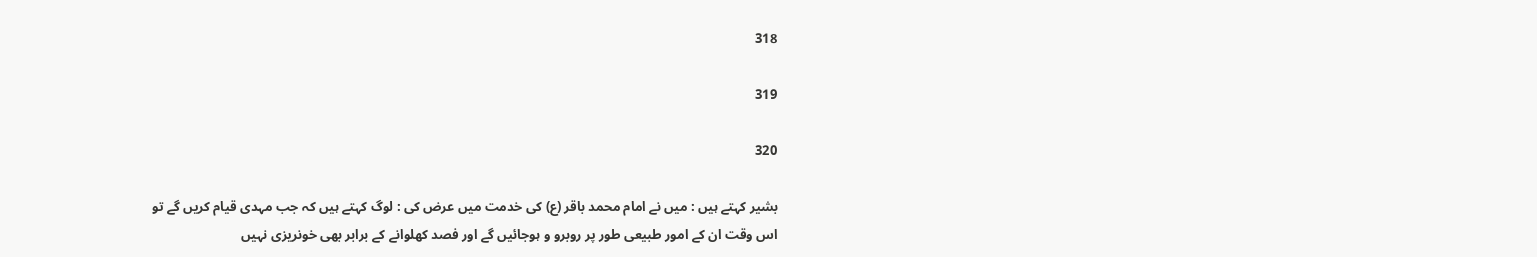318

319

320

بشیر کہتے ہیں : میں نے امام محمد باقر (ع) کی خدمت میں عرض کی : لوگ کہتے ہیں کہ جب مہدی قیام کریں گے تو اس وقت ان کے امور طبیعی طور پر روبرو و ہوجائیں گے اور فصد کھلوانے کے برابر بھی خونریزی نہیں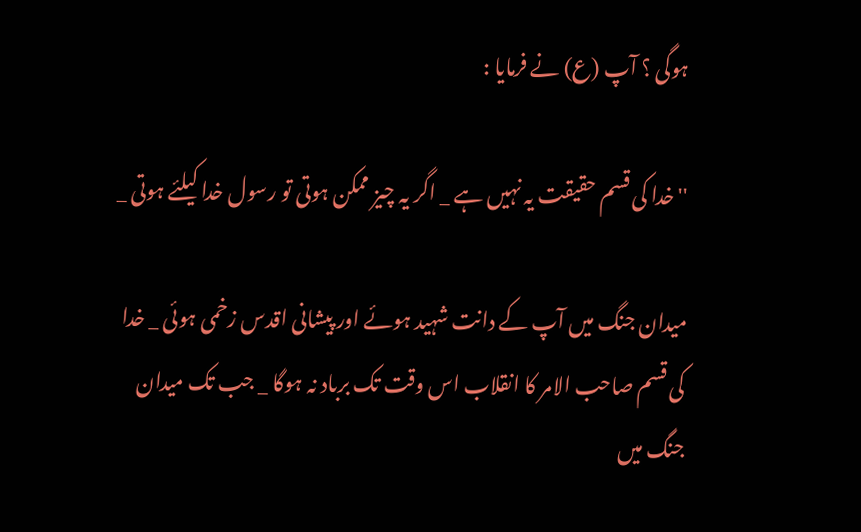ہوگی ؟ آپ (ع) نے فرمایا :

'' خدا کی قسم حقیقت یہ نہیں ہے _ اگر یہ چیز ممکن ہوتی تو رسول خدا کیلئے ہوتی _

میدان جنگ میں آپ کے دانت شہید ہوئے اور پیشانی اقدس زخمی ہوئی _ خدا کی قسم صاحب الامر کا انقلاب اس وقت تک برباد نہ ہوگا _ جب تک میدان جنگ میں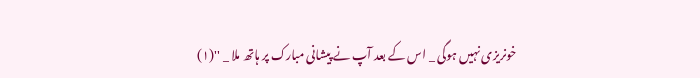خونریزی نہیں ہوگی _ اس کے بعد آپ نے پیشانی مبارک پر ہاتھ ملا _ ''(۱)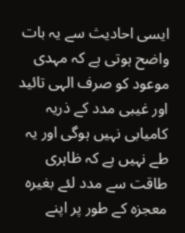ایسی احادیث سے یہ بات واضح ہوتی ہے کہ مہدی موعود کو صرف الہی تائید اور غیبی مدد کے ذریہ کامیابی نہیں ہوگی اور یہ طے نہیں ہے کہ ظاہری طاقت سے مدد لئے بغیرہ معجزہ کے طور پر اپنے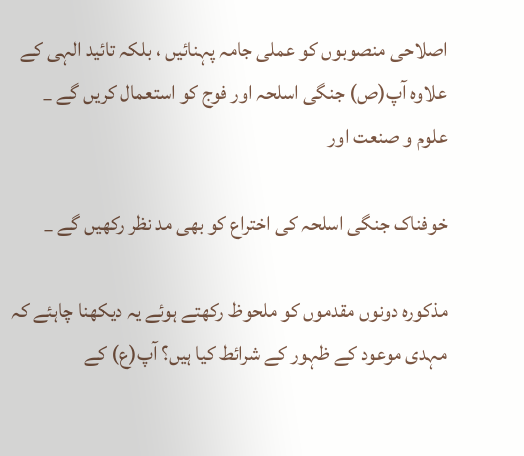اصلاحی منصوبوں کو عملی جامہ پہنائیں ، بلکہ تائید الہی کے علاوہ آپ(ص) جنگی اسلحہ اور فوج کو استعمال کریں گے _ علوم و صنعت اور

خوفناک جنگی اسلحہ کی اختراع کو بھی مد نظر رکھیں گے _

مذکورہ دونوں مقدموں کو ملحوظ رکھتے ہوئے یہ دیکھنا چاہئے کہ مہدی موعود کے ظہور کے شرائط کیا ہیں؟ آپ(ع) کے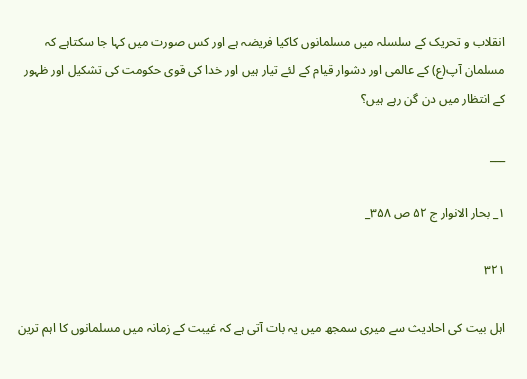انقلاب و تحریک کے سلسلہ میں مسلمانوں کاکیا فریضہ ہے اور کس صورت میں کہا جا سکتاہے کہ مسلمان آپ(ع) کے عالمی اور دشوار قیام کے لئے تیار ہیں اور خدا کی قوی حکومت کی تشکیل اور ظہور کے انتظار میں دن گن رہے ہیں؟

___

۱_ بحار الانوار ج ۵۲ ص ۳۵۸_

۳۲۱

اہل بیت کی احادیث سے میری سمجھ میں یہ بات آتی ہے کہ غیبت کے زمانہ میں مسلمانوں کا اہم ترین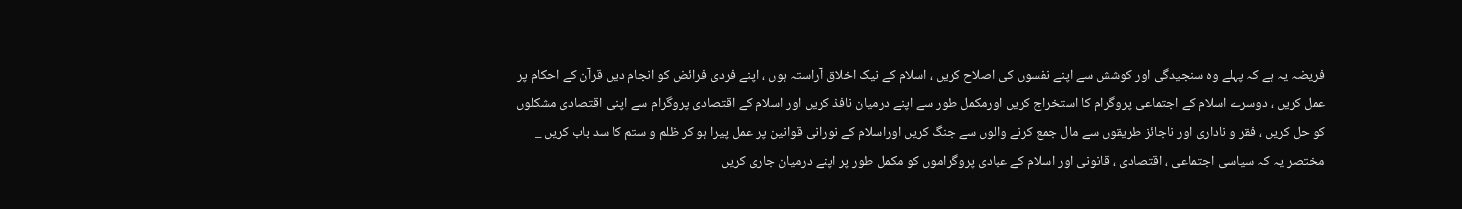فریضہ یہ ہے کہ پہلے وہ سنجیدگی اور کوشش سے اپنے نفسوں کی اصلاح کریں ، اسلام کے نیک اخلاق آراستہ ہوں ، اپنے فردی فرائض کو انجام دیں قرآن کے احکام پر عمل کریں ، دوسرے اسلام کے اجتماعی پروگرام کا استخراج کریں اورمکمل طور سے اپنے درمیان نافذ کریں اور اسلام کے اقتصادی پروگرام سے اپنی اقتصادی مشکلوں کو حل کریں ، فقر و ناداری اور ناجائز طریقوں سے مال جمع کرنے والوں سے جنگ کریں اوراسلام کے نورانی قوانین پر عمل پیرا ہو کر ظلم و ستم کا سد باب کریں _ مختصر یہ کہ سیاسی اجتماعی ، اقتصادی ، قانونی اور اسلام کے عبادی پروگراموں کو مکمل طور پر اپنے درمیان جاری کریں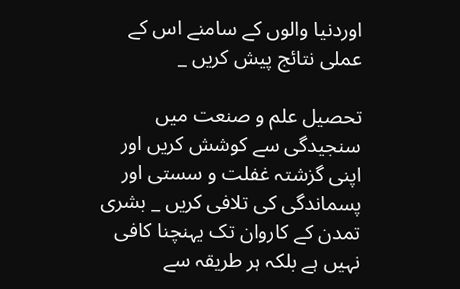اوردنیا والوں کے سامنے اس کے عملی نتائج پیش کریں _

تحصیل علم و صنعت میں سنجیدگی سے کوشش کریں اور اپنی گزشتہ غفلت و سستی اور پسماندگی کی تلافی کریں _ بشری تمدن کے کاروان تک یہنچنا کافی نہیں ہے بلکہ ہر طریقہ سے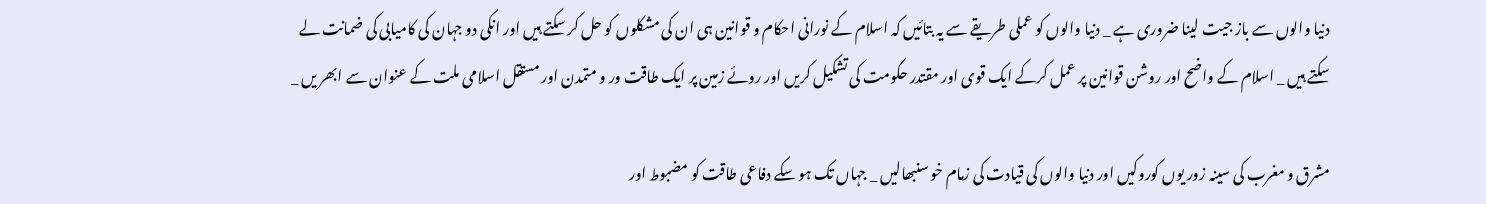دنیا والوں سے باز جیت لینا ضروری ہے _ دنیا والوں کو عملی طریقے سے یہ بتائیں کہ اسلام کے نورانی احکام و قوانین ہی ان کی مشکلوں کو حل کر سکتے ہیں اور انکی دو جہان کی کامیابی کی ضمانت لے سکتے ہیں _ اسلام کے واضح اور روشن قوانین پر عمل کرکے ایک قوی اور مقتدر حکومت کی تشکیل کریں اور روئے زمین پر ایک طاقت ور و متمدن اور مستقل اسلامی ملت کے عنوان سے ابھر یں _

مشرق و مغرب کی سینہ زور یوں کوروکیں اور دنیا والوں کی قیادت کی زمام خو سنبھالیں _ جہاں تک ہو سکے دفاعی طاقت کو مضبوط اور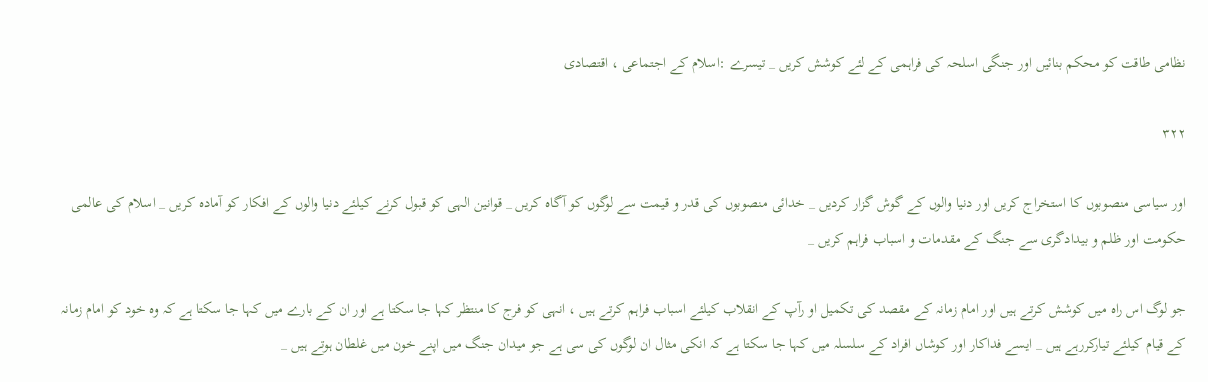نظامی طاقت کو محکم بنائیں اور جنگی اسلحہ کی فراہمی کے لئے کوشش کریں _ تیسرے :اسلام کے اجتماعی ، اقتصادی

۳۲۲

اور سیاسی منصوبوں کا استخراج کریں اور دنیا والوں کے گوش گزار کردیں _ خدائی منصوبوں کی قدر و قیمت سے لوگوں کو آگاہ کریں _ قوانین الہی کو قبول کرنے کیلئے دنیا والوں کے افکار کو آمادہ کریں _ اسلام کی عالمی حکومت اور ظلم و بیدادگری سے جنگ کے مقدمات و اسباب فراہم کریں _

جو لوگ اس راہ میں کوشش کرتے ہیں اور امام زمانہ کے مقصد کی تکمیل او رآپ کے انقلاب کیلئے اسباب فراہم کرتے ہیں ، انہی کو فرج کا منتظر کہا جا سکتا ہے اور ان کے بارے میں کہا جا سکتا ہے کہ وہ خود کو امام زمانہ کے قیام کیلئے تیارکررہے ہیں _ ایسے فداکار اور کوشاں افراد کے سلسلہ میں کہا جا سکتا ہے کہ انکی مثال ان لوگوں کی سی ہے جو میدان جنگ میں اپنے خون میں غلطان ہوتے ہیں _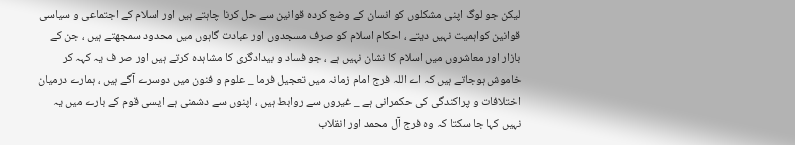لیکن جو لوگ اپنی مشکلوں کو انسان کے وضع کردہ قوانین سے حل کرنا چاہتے ہیں اور اسلام کے اجتماعی و سیاسی قوانین کواہمیت نہیں دیتے ، احکام اسلام کو صرف مسجدوں اور عبادت گاہوں میں محدود سمجھتے ہیں ، جن کے بازار اور معاشروں میں اسلام کا نشان نہیں ہے ، جو فساد و بیدادگری کا مشاہدہ کرتے ہیں اور صر ف یہ کہہ کر خاموش ہوجاتے ہیں کہ اے اللہ فرج امام زمانہ میں تعجیل فرما _ علوم و فنون میں دوسرے آگے ہیں ، ہمارے درمیان اختلافات و پراکندگی کی حکمرانی ہے _ غیروں سے روابط ہیں ، اپنوں سے دشمنی ہے ایسی قوم کے بارے میں یہ نہیں کہا جا سکتا کہ وہ فرج آل محمد اور انقلاب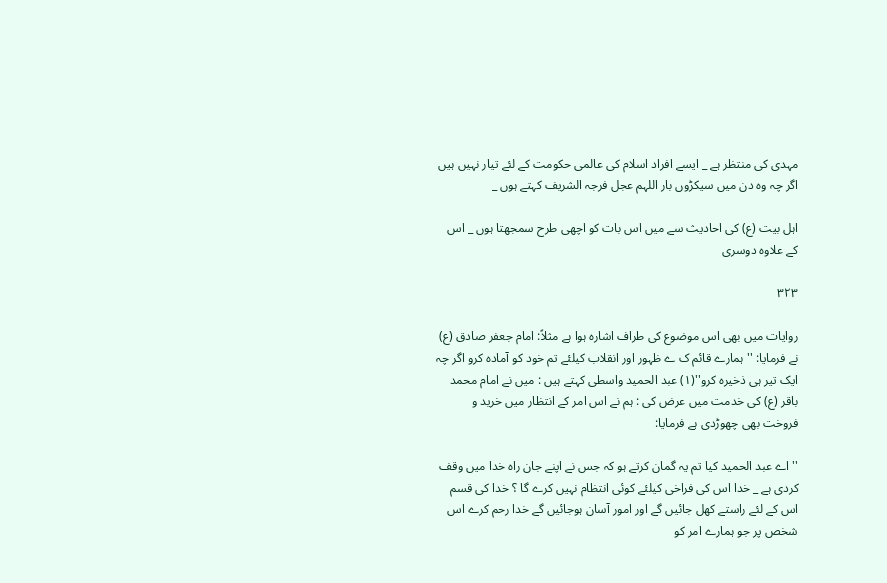مہدی کی منتظر ہے _ ایسے افراد اسلام کی عالمی حکومت کے لئے تیار نہیں ہیں اگر چہ وہ دن میں سیکڑوں بار اللہم عجل فرجہ الشریف کہتے ہوں _

اہل بیت (ع) کی احادیث سے میں اس بات کو اچھی طرح سمجھتا ہوں _ اس کے علاوہ دوسری

۳۲۳

روایات میں بھی اس موضوع کی طراف اشارہ ہوا ہے مثلاً: امام جعفر صادق (ع) نے فرمایا: '' ہمارے قائم ک ے ظہور اور انقلاب کیلئے تم خود کو آمادہ کرو اگر چہ ایک تیر ہی ذخیرہ کرو''(۱) عبد الحمید واسطی کہتے ہیں : میں نے امام محمد باقر (ع) کی خدمت میں عرض کی : ہم نے اس امر کے انتظار میں خرید و فروخت بھی چھوڑدی ہے فرمایا:

'' اے عبد الحمید کیا تم یہ گمان کرتے ہو کہ جس نے اپنے جان راہ خدا میں وقف کردی ہے _ خدا اس کی فراخی کیلئے کوئی انتظام نہیں کرے گا ؟ خدا کی قسم اس کے لئے راستے کھل جائیں گے اور امور آسان ہوجائیں گے خدا رحم کرے اس شخص پر جو ہمارے امر کو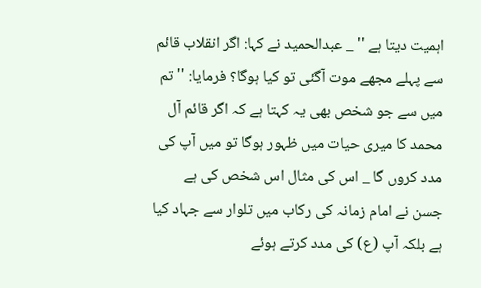اہمیت دیتا ہے '' _ عبدالحمید نے کہا: اگر انقلاب قائم سے پہلے مجھے موت آگئی تو کیا ہوگا؟ فرمایا: '' تم میں سے جو شخص بھی یہ کہتا ہے کہ اگر قائم آل محمد کا میری حیات میں ظہور ہوگا تو میں آپ کی مدد کروں گا _ اس کی مثال اس شخص کی ہے جسن نے امام زمانہ کی رکاب میں تلوار سے جہاد کیا ہے بلکہ آپ (ع) کی مدد کرتے ہوئے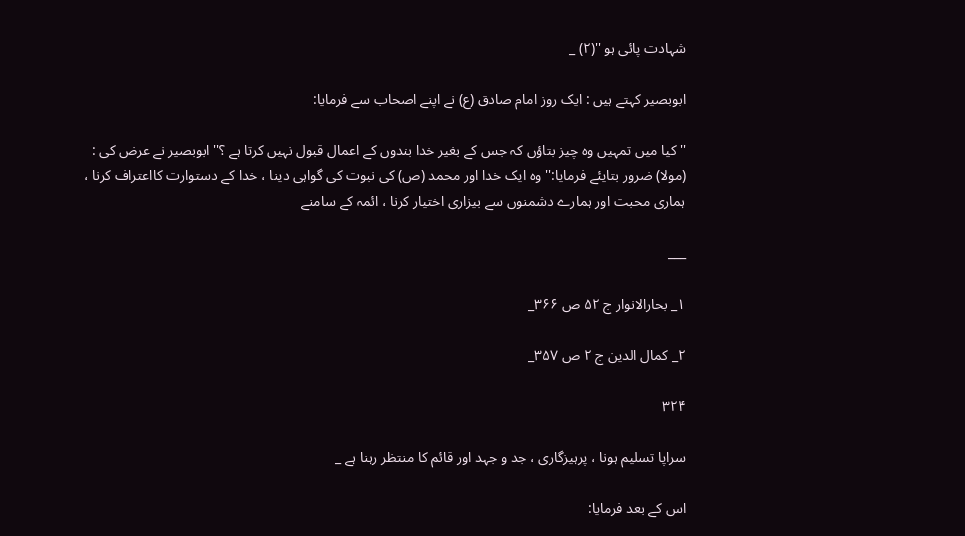شہادت پائی ہو ''(۲) _

ابوبصیر کہتے ہیں : ایک روز امام صادق (ع) نے اپنے اصحاب سے فرمایا:

'' کیا میں تمہیں وہ چیز بتاؤں کہ جس کے بغیر خدا بندوں کے اعمال قبول نہیں کرتا ہے ؟'' ابوبصیر نے عرض کی : (مولا) ضرور بتایئے فرمایا:'' وہ ایک خدا اور محمد (ص) کی نبوت کی گواہی دینا ، خدا کے دستوارت کااعتراف کرنا ، ہماری محبت اور ہمارے دشمنوں سے بیزاری اختیار کرنا ، ائمہ کے سامنے

___

۱_ بحارالانوار ج ۵۲ ص ۳۶۶_

۲_ کمال الدین ج ۲ ص ۳۵۷_

۳۲۴

سراپا تسلیم ہونا ، پرہیزگاری ، جد و جہد اور قائم کا منتظر رہنا ہے _

اس کے بعد فرمایا: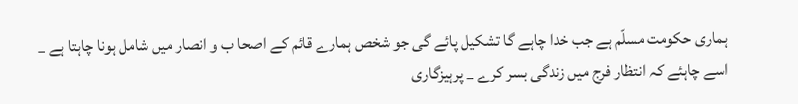ہماری حکومت مسلّم ہے جب خدا چاہے گا تشکیل پائے گی جو شخص ہمارے قائم کے اصحا ب و انصار میں شامل ہونا چاہتا ہے _ اسے چاہئے کہ انتظار فرج میں زندگی بسر کرے _ پرہیزگاری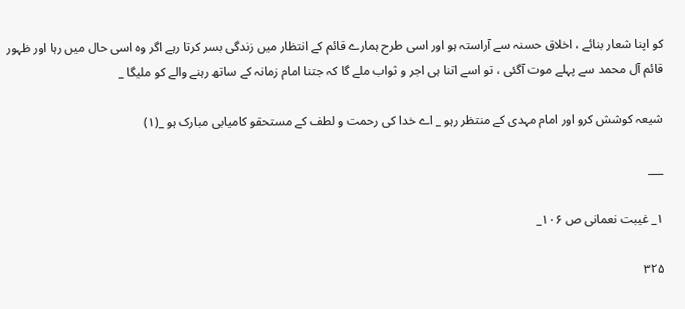کو اپنا شعار بنائے ، اخلاق حسنہ سے آراستہ ہو اور اسی طرح ہمارے قائم کے انتظار میں زندگی بسر کرتا رہے اگر وہ اسی حال میں رہا اور ظہور قائم آل محمد سے پہلے موت آگئی ، تو اسے اتنا ہی اجر و ثواب ملے گا کہ جتنا امام زمانہ کے ساتھ رہنے والے کو ملیگا _

شیعہ کوشش کرو اور امام مہدی کے منتظر رہو _ اے خدا کی رحمت و لطف کے مستحقو کامیابی مبارک ہو _(۱)

___

۱_ غیبت نعمانی ص ۱۰۶_

۳۲۵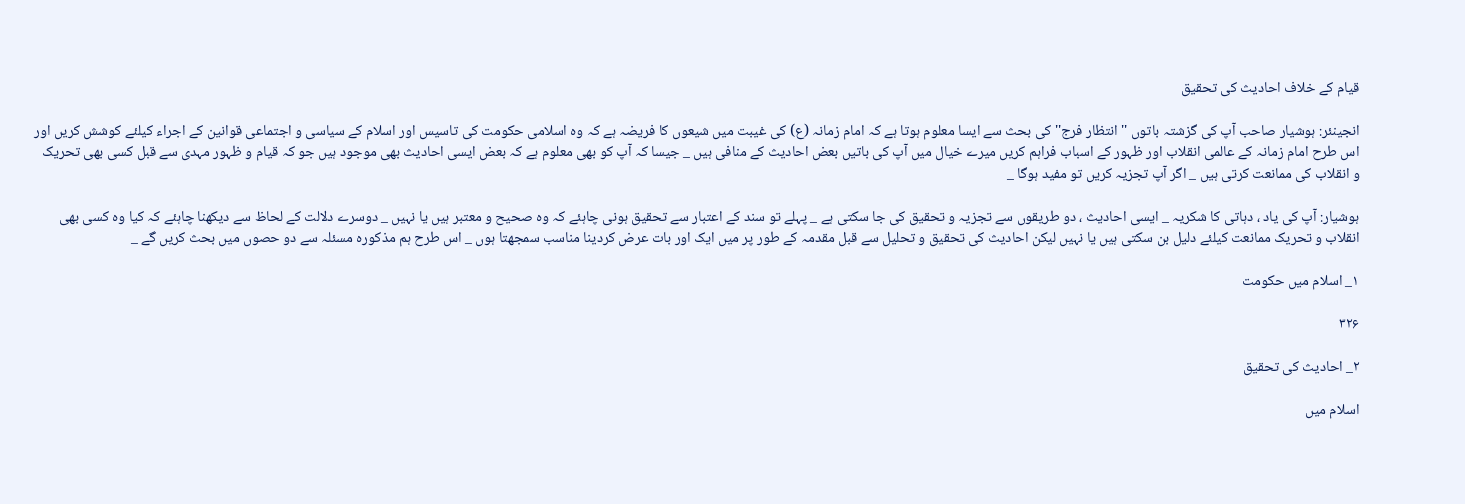قیام کے خلاف احادیث کی تحقیق

انجینئر: ہوشیار صاحب آپ کی گزشتہ باتوں '' انتظار فرج'' کی بحث سے ایسا معلوم ہوتا ہے کہ امام زمانہ (ع) کی غیبت میں شیعوں کا فریضہ ہے کہ وہ اسلامی حکومت کی تاسیس اور اسلام کے سیاسی و اجتماعی قوانین کے اجراء کیلئے کوشش کریں اور اس طرح امام زمانہ کے عالمی انقلاب اور ظہور کے اسباب فراہم کریں میرے خیال میں آپ کی باتیں بعض احادیث کے منافی ہیں _ جیسا کہ آپ کو بھی معلوم ہے کہ بعض ایسی احادیث بھی موجود ہیں جو کہ قیام و ظہور مہدی سے قبل کسی بھی تحریک و انقلاب کی ممانعت کرتی ہیں _ اگر آپ تجزیہ کریں تو مفید ہوگا _

ہوشیار: آپ کی یاد ، دہاتی کا شکریہ _ ایسی احادیث ، دو طریقوں سے تجزیہ و تحقیق کی جا سکتی ہے _ پہلے تو سند کے اعتبار سے تحقیق ہونی چاہئے کہ وہ صحیح و معتبر ہیں یا نہیں _ دوسرے دلالت کے لحاظ سے دیکھنا چاہئے کہ کیا وہ کسی بھی انقلاب و تحریک ممانعت کیلئے دلیل بن سکتی ہیں یا نہیں لیکن احادیث کی تحقیق و تحلیل سے قبل مقدمہ کے طور پر میں ایک اور بات عرض کردینا مناسب سمجھتا ہوں _ اس طرح ہم مذکورہ مسئلہ سے دو حصوں میں بحث کریں گے _

۱_ اسلام میں حکومت

۳۲۶

۲_ احادیث کی تحقیق

اسلام میں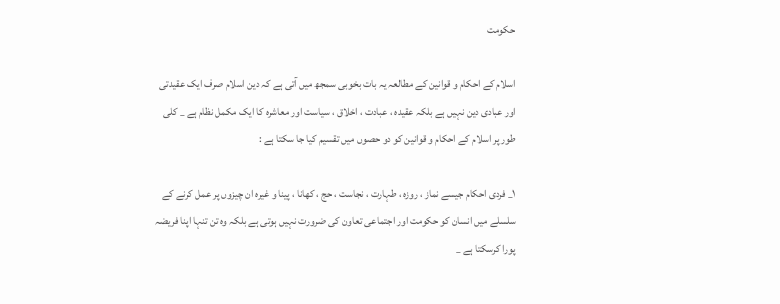حکومت

اسلام کے احکام و قوانین کے مطالعہ یہ بات بخوبی سمجھ میں آتی ہے کہ دین اسلام صرف ایک عقیدتی اور عبادی دین نہیں ہے بلکہ عقیدہ ، عبادت ، اخلاق ، سیاست اور معاشرہ کا ایک مکمل نظام ہے _ کلی طور پر اسلام کے احکام و قوانین کو دو حصوں میں تقسیم کیا جا سکتا ہے :

۱_ فردی احکام جیسے نماز ، روزہ ، طہارت ، نجاست ، حج ، کھانا ، پینا و غیرہ ان چیزوں پر عمل کرنے کے سلسلے میں انسان کو حکومت اور اجتماعی تعاون کی ضرورت نہیں ہوتی ہے بلکہ وہ تن تنہا اپنا فریضہ پورا کرسکتا ہے _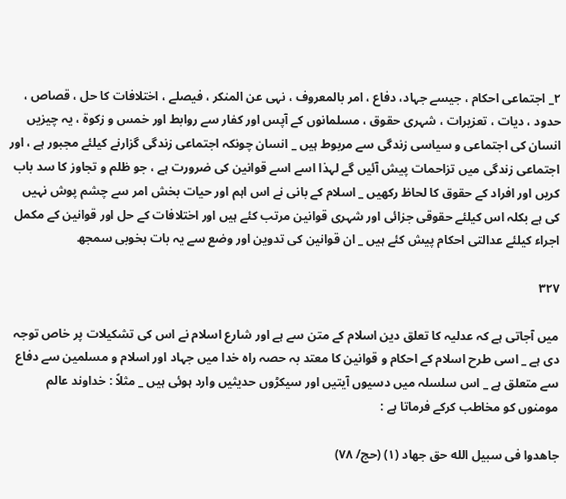۲_ اجتماعی احکام ، جیسے جہاد، دفاع ، امر بالمعروف ، نہی عن المنکر ، فیصلے ، اختلافات کا حل ، قصاص ، حدود ، دیات ، تعزیرات ، شہری حقوق ، مسلمانوں کے آپس اور کفار سے روابط اور خمس و زکوة ، یہ چیزیں انسان کی اجتماعی و سیاسی زندگی سے مربوط ہیں _ انسان چونکہ اجتماعی زندگی گزارنے کیلئے مجبور ہے ، اور اجتماعی زندگی میں تزاحمات پیش آئیں گے لہذا اسے اسے قوانین کی ضرورت ہے ، جو ظلم و تجاوز کا سد باب کریں اور افراد کے حقوق کا لحاظ رکھیں _ اسلام کے بانی نے اس اہم اور حیات بخش امر سے چشم پوش نہیں کی ہے بکلہ اس کیلئے حقوقی جزائی اور شہری قوانین مرتب کئے ہیں اور اختلافات کے حل اور قوانین کے مکمل اجراء کیلئے عدالتی احکام پیش کئے ہیں _ ان قوانین کی تدوین اور وضع سے یہ بات بخوبی سمجھ

۳۲۷

میں آجاتی ہے کہ عدلیہ کا تعلق دین اسلام کے متن سے ہے اور شارع اسلام نے اس کی تشکیلات پر خاص توجہ دی ہے _ اسی طرح اسلام کے احکام و قوانین کا معتد بہ حصہ راہ خدا میں جہاد اور اسلام و مسلمین سے دفاع سے متعلق ہے _ اس سلسلہ میں دسیوں آیتیں اور سیکڑوں حدیثیں وارد ہوئی ہیں _ مثلاً : خداوند عالم مومنوں کو مخاطب کرکے فرماتا ہے :

جاهدوا فی سبیل الله حق جهاد (۱) (حج/ ۷۸)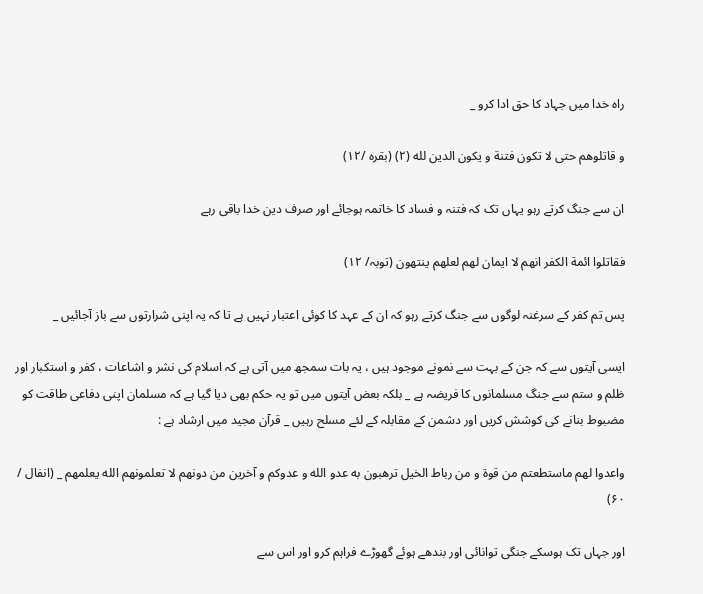راہ خدا میں جہاد کا حق ادا کرو _

و قاتلوهم حتی لا تکون فتنة و یکون الدین لله (۲) (بقرہ /۱۲)

ان سے جنگ کرتے رہو یہاں تک کہ فتنہ و فساد کا خاتمہ ہوجائے اور صرف دین خدا باقی رہے

فقاتلوا ائمة الکفر انهم لا ایمان لهم لعلهم ینتهون (توبہ/ ۱۲)

پس تم کفر کے سرغنہ لوگوں سے جنگ کرتے رہو کہ ان کے عہد کا کوئی اعتبار نہیں ہے تا کہ یہ اپنی شرارتوں سے باز آجائیں _

ایسی آیتوں سے کہ جن کے بہت سے نمونے موجود ہیں ، یہ بات سمجھ میں آتی ہے کہ اسلام کی نشر و اشاعات ، کفر و استکبار اور ظلم و ستم سے جنگ مسلمانوں کا فریضہ ہے _ بلکہ بعض آیتوں میں تو یہ حکم بھی دیا گیا ہے کہ مسلمان اپنی دفاعی طاقت کو مضبوط بنانے کی کوشش کریں اور دشمن کے مقابلہ کے لئے مسلح رہیں _ قرآن مجید میں ارشاد ہے :

واعدوا لهم ماستطعتم من قوة و من رباط الخیل ترهبون به عدو الله و عدوکم و آخرین من دونهم لا تعلمونهم الله یعلمهم _ (انفال / ۶۰)

اور جہاں تک ہوسکے جنگی توانائی اور بندھے ہوئے گھوڑے فراہم کرو اور اس سے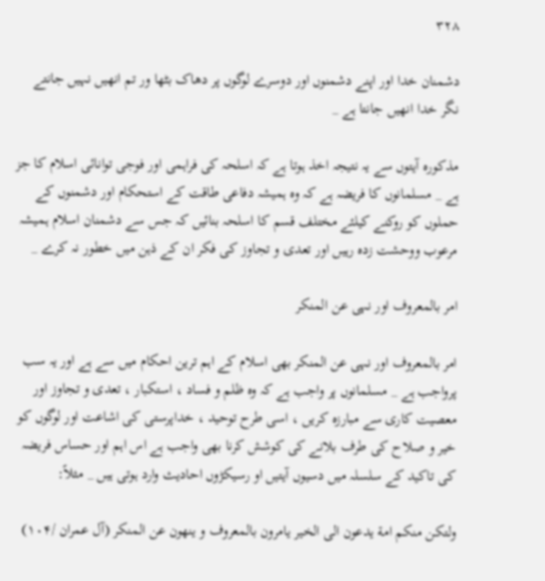۳۲۸

دشمنان خدا اور اپنے دشمنوں اور دوسرے لوگوں پر دھاک بٹھا ور تم انھیں نہیں جانتے نگر خدا انھیں جانتا ہے _

مذکورہ آیتوں سے یہ نتیجہ اخذ ہوتا ہے کہ اسلحہ کی فراہمی اور فوجی توانائی اسلام کا جز ہے _ مسلمانوں کا فریضہ ہے کہ وہ ہمیشہ دفاعی طاقت کے استحکام اور دشمنوں کے حملوں کو روکنے کیلئے مختلف قسم کا اسلحہ بنائیں کہ جس سے دشمنان اسلام ہمیشہ مرعوب ووحشت زدہ رہیں اور تعدی و تجاوز کی فکر ان کے ذہن میں خطور نہ کرے _

امر بالمعروف اور نہی عن المنکر

امر بالمعروف اور نہی عن المنکر بھی اسلام کے اہم ترین احکام میں سے ہے اور یہ سب پرواجب ہے _ مسلمانوں پر واجب ہے کہ وہ ظلم و فساد ، استکبار ، تعدی و تجاوز اور معصیت کاری سے مبارزہ کریں ، اسی طرح توحید ، خداپرستی کی اشاعت اور لوگوں کو خیر و صلاح کی طرف بلانے کی کوشش کرنا بھی واجب ہے اس اہم اور حساس فریضہ کی تاکید کے سلسلہ میں دسیوں آیتیں او رسیکڑوں احادیث وارد ہوتی ہیں _ مثلاً:

ولتکن منکم امة یدعون الی الخیر یامرون بالمعروف و ینهون عن المنکر (آل عمران /۱۰۴)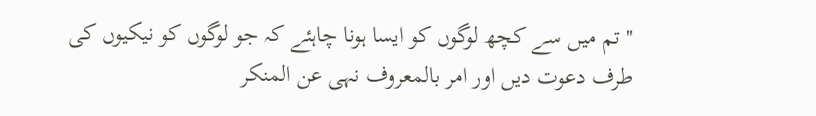''تم میں سے کچھ لوگوں کو ایسا ہونا چاہئے کہ جو لوگوں کو نیکیوں کی طرف دعوت دیں اور امر بالمعروف نہی عن المنکر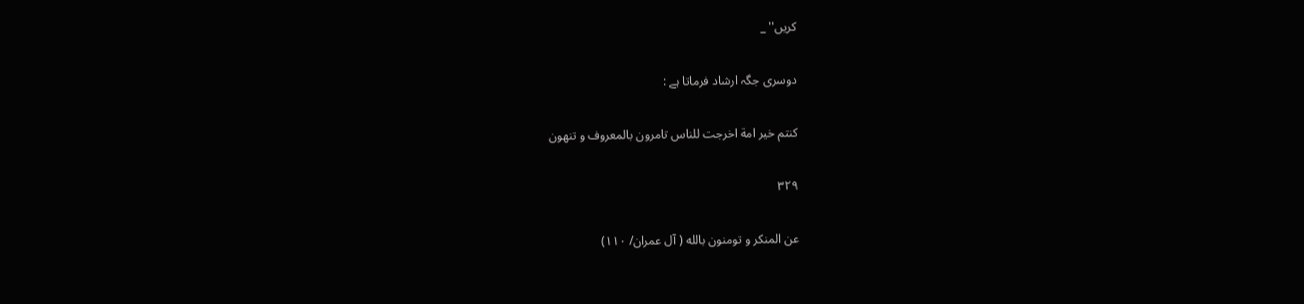کریں'' _

دوسری جگہ ارشاد فرماتا ہے :

کنتم خیر امة اخرجت للناس تامرون بالمعروف و تنهون

۳۲۹

عن المنکر و تومنون بالله ( آل عمران/ ۱۱۰)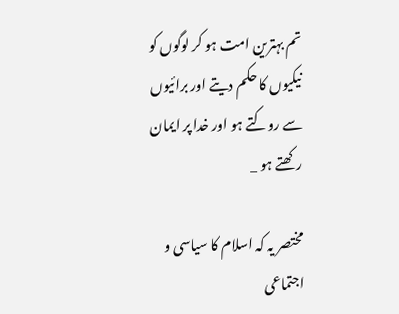تم بہترین امت ہو کر لوگوں کو نیکیوں کا حکم دیتے اور برائیوں سے روکتے ہو اور خدا پر ایمان رکھتے ہو _

مختصر یہ کہ اسلام کا سیاسی و اجتماعی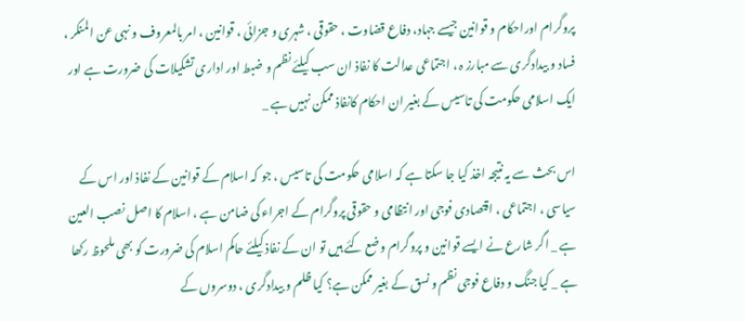پروگرام اوراحکام و قوانین جیسے جہاد، دفاع قضاوت ، حقوقی ، شہری و جزائی ، قوانین ، امر بالمعروف و نہی عن المنکر ، فساد و بیدادگری سے مبارز ہ ، اجتماعی عدالت کا نفاذ ان سب کیلئے نظم و ضبط اور اداری تشکیلات کی ضرورت ہے اور ایک اسلامی حکومت کی تاسیس کے بغیر ان احکام کانفاذ ممکن نہیں ہے _

اس بحث سے یہ نتیجہ اخذ کیا جا سکتا ہے کہ اسلامی حکومت کی تاسیس ، جو کہ اسلام کے قوانین کے نفاذ اور اس کے سیاسی ، اجتماعی ، اقتصادی فوجی اور انتظامی و حقوقی پروگرام کے اجراء کی ضامن ہے ، اسلام کا اصل نصب العین ہے _ اگر شارع نے ایسے قوانین و پروگرام وضع کئے ہیں تو ان کے نفاذ کیلئے حاکم اسلام کی ضرورت کو بھی ملحوظ رکھا ہے _ کیا جنگ و دفاع فوجی نظم و نسق کے بغیر ممکن ہے؟ کیا ظلم و بیدادگری ، دوسروں کے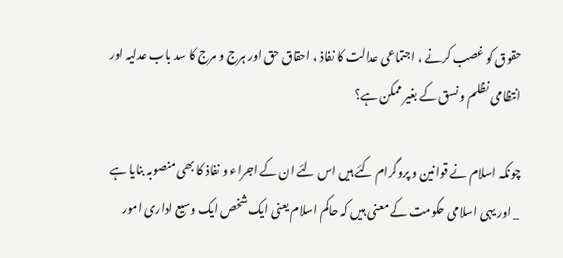حقوق کو غصب کرنے ، اجتماعی عدالت کا نفاذ ، احقاق حق اور ہرج و مرج کا سد باب عدلیہ اور انتظامی نظلم و نسق کے بغیر ممکن ہے؟

چونکہ اسلام نے قوانین و پروگرام کئے ہیں اس لئے ان کے اجراء و نفاذ کا بھی منصوبہ بنایا ہے _ اور یہی اسلامی حکومت کے معنی ہیں کہ حاکم اسلام یعنی ایک شخص ایک وسیع اداری امور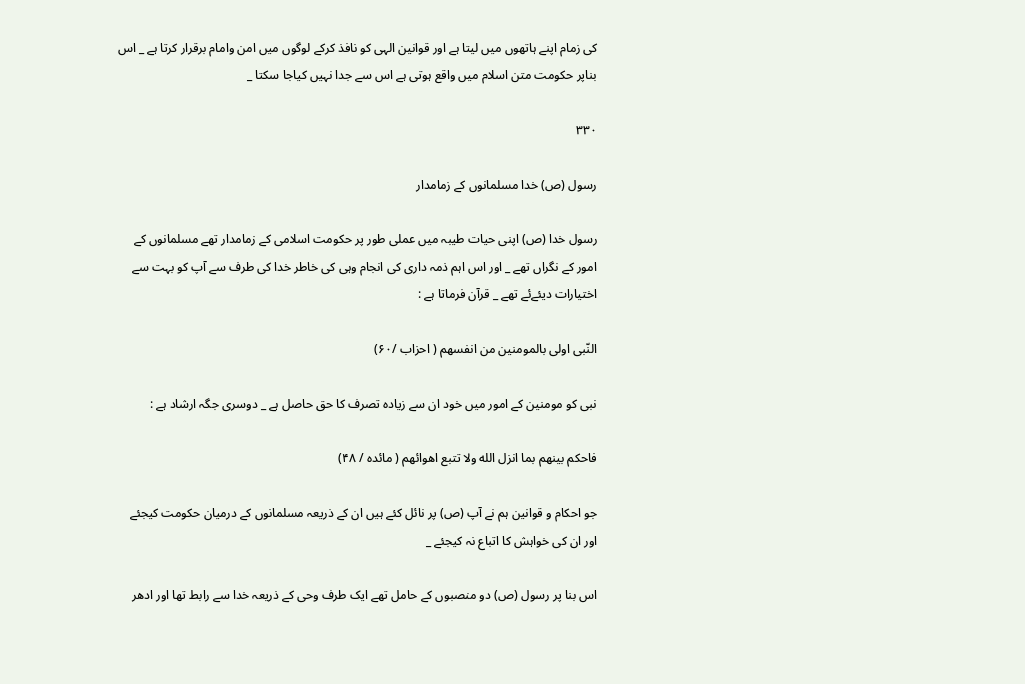کی زمام اپنے ہاتھوں میں لیتا ہے اور قوانین الہی کو نافذ کرکے لوگوں میں امن وامام برقرار کرتا ہے _ اس بناپر حکومت متن اسلام میں واقع ہوتی ہے اس سے جدا نہیں کیاجا سکتا _

۳۳۰

رسول (ص) خدا مسلمانوں کے زمامدار

رسول خدا (ص) اپنی حیات طیبہ میں عملی طور پر حکومت اسلامی کے زمامدار تھے مسلمانوں کے امور کے نگراں تھے _ اور اس اہم ذمہ داری کی انجام وہی کی خاطر خدا کی طرف سے آپ کو بہت سے اختیارات دیئےئے تھے _ قرآن فرماتا ہے :

النّبی اولی بالمومنین من انفسهم ( احزاب /۶۰)

نبی کو مومنین کے امور میں خود ان سے زیادہ تصرف کا حق حاصل ہے _ دوسری جگہ ارشاد ہے :

فاحکم بینهم بما انزل الله ولا تتبع اهوائهم ( مائدہ / ۴۸)

جو احکام و قوانین ہم نے آپ (ص) پر نائل کئے ہیں ان کے ذریعہ مسلمانوں کے درمیان حکومت کیجئے اور ان کی خواہش کا اتباع نہ کیجئے _

اس بنا پر رسول (ص) دو منصبوں کے حامل تھے ایک طرف وحی کے ذریعہ خدا سے رابط تھا اور ادھر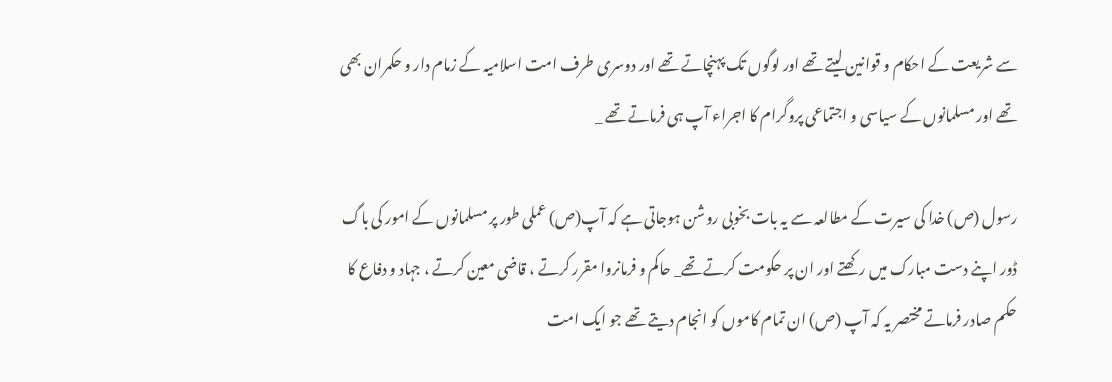سے شریعت کے احکام و قوانین لیتے تھے اور لوگوں تک پہنچاتے تھے اور دوسری طرف امت اسلامیہ کے زمام دار و حکمران بھی تھے اور مسلمانوں کے سیاسی و اجتماعی پروگرام کا اجراء آپ ہی فرماتے تھے _

رسول (ص) خدا کی سیرت کے مطالعہ سے یہ بات بخوبی روشن ہوجاتی ہے کہ آپ(ص) عملی طور پر مسلمانوں کے امور کی باگ ڈور اپنے دست مبارک میں رکھتے اور ان پر حکومت کرتے تھے_ حاکم و فرمانروا مقرر کرتے ، قاضی معین کرتے ، جہاد و دفاع کا حکم صادر فرماتے مختصر یہ کہ آپ (ص) ان تمام کاموں کو انجام دیتے تھے جو ایک امت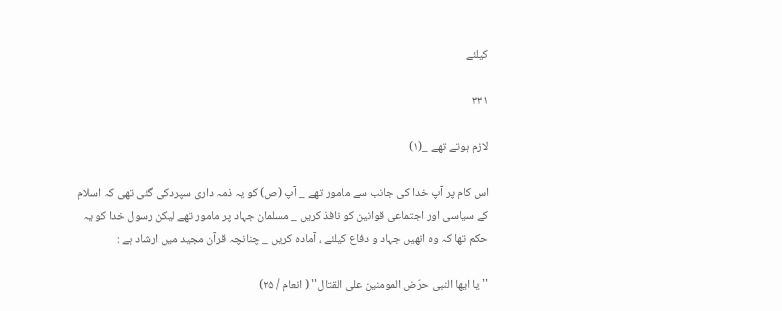کیلئے

۳۳۱

لازم ہوتے تھے _(۱)

اس کام پر آپ خدا کی جانب سے مامور تھے _ آپ (ص) کو یہ ذمہ داری سپردکی گئی تھی کہ اسلام کے سیاسی اور اجتماعی قوانین کو نافذ کریں _ مسلمان جہاد پر مامور تھے لیکن رسول خدا کو یہ حکم تھا کہ وہ انھیں جہاد و دفاع کیلئے ، آمادہ کریں _ چنانچہ قرآن مجید میں ارشاد ہے :

'' یا ایها النبی حرّض المومنین علی القتال'' ( انعام / ۲۵)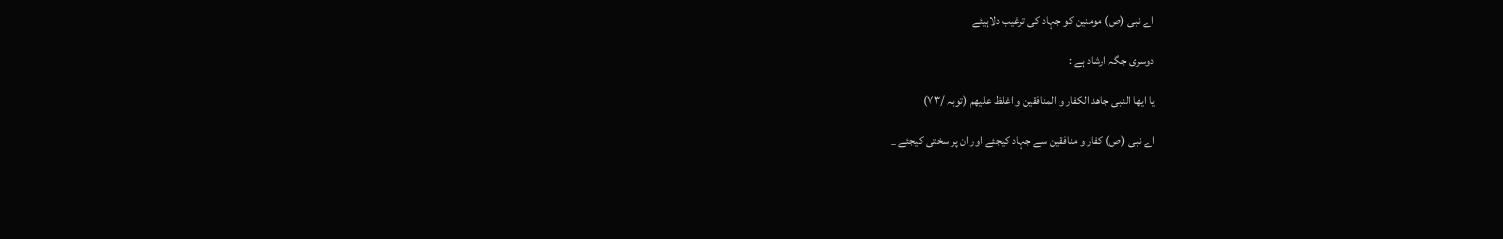اے نبی (ص) مومنین کو جہاد کی ترغیب دلاہیئے

دوسری جگہ ارشاد ہے :

یا ایها النبی جاهد الکفار و المنافقین و اغلظ علیهم (توبہ /۷۳)

اے نبی (ص) کفار و منافقین سے جہاد کیجئے اور ان پر سختی کیجئے _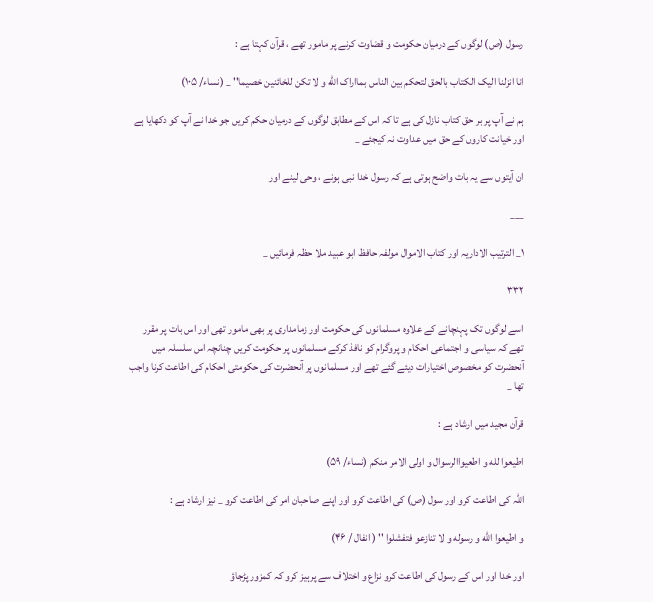رسول (ص) لوگوں کے درمیان حکومت و قضاوت کرنے پر مامور تھے ، قرآن کہتا ہے :

انا انزلنا الیک الکتاب بالحق لتحکم بین الناس بمااراک الله و لا تکن للخائنین خصیما'' _ (نساء/ ۱۰۵)

ہم نے آپ پر بر حق کتاب نازل کی ہے تا کہ اس کے مطابق لوگوں کے درمیان حکم کریں جو خدا نے آپ کو دکھایا ہے اور خیانت کاروں کے حق میں عداوت نہ کیجئے _

ان آیتوں سے یہ بات واضح ہوتی ہے کہ رسول خدا نبی ہونے ، وحی لینے اور

___

۱_ الترتیب الاداریہ اور کتاب الاموال مولفہ حافظ ابو عبید ملا حظہ فرمائیں _

۳۳۲

اسے لوگوں تک پہنچانے کے علاوہ مسلمانوں کی حکومت اور زمامداری پر بھی مامور تھی اور اس بات پر مقرر تھے کہ سیاسی و اجتماعی احکام و پروگرام کو نافذ کرکے مسلمانوں پر حکومت کریں چنانچہ اس سلسلہ میں آنحضرت کو مخصوص اختیارات دیئے گئے تھے اور مسلمانوں پر آنحضرت کی حکومتی احکام کی اطاعت کرنا واجب تھا _

قرآن مجید میں ارشاد ہے :

اطیعوا لله و اطعیواالرسوال و اولی الامر منکم (نساء/ ۵۹)

اللہ کی اطاعت کرو اور سول (ص) کی اطاعت کرو اور اپنے صاحبان امر کی اطاعت کرو _ نیز ارشاد ہے :

و اطیعوا الله و رسوله و لا تنازعو فتفشلوا '' ( انفال / ۴۶)

اور خدا اور اس کے رسول کی اطاعت کرو نزاع و اختلاف سے پرہیز کرو کہ کمزور پڑجاؤ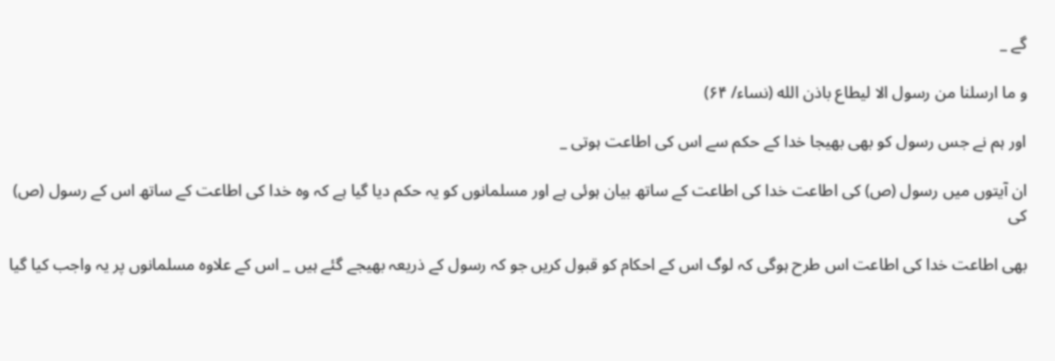گے _

و ما ارسلنا من رسول الا لیطاع باذن الله (نساء/ ۶۴)

اور ہم نے جس رسول کو بھی بھیجا خدا کے حکم سے اس کی اطاعت ہوتی _

ان آیتوں میں رسول (ص) کی اطاعت خدا کی اطاعت کے ساتھ بیان ہوئی ہے اور مسلمانوں کو یہ حکم دیا گیا ہے کہ وہ خدا کی اطاعت کے ساتھ اس کے رسول (ص) کی

بھی اطاعت خدا کی اطاعت اس طرح ہوگی کہ لوگ اس کے احکام کو قبول کریں جو کہ رسول کے ذریعہ بھیجے گئے ہیں _ اس کے علاوہ مسلمانوں پر یہ واجب کیا گیا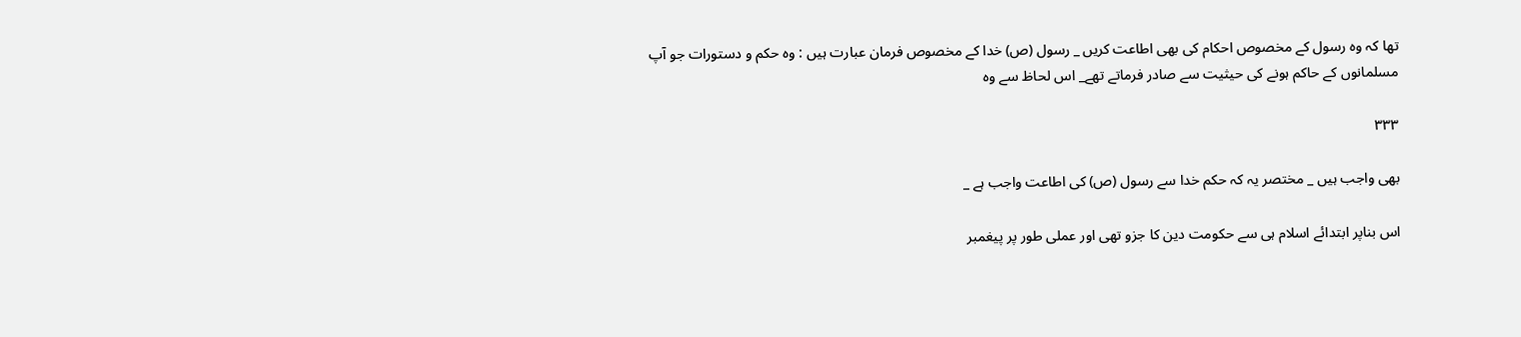تھا کہ وہ رسول کے مخصوص احکام کی بھی اطاعت کریں _ رسول (ص) خدا کے مخصوص فرمان عبارت ہیں : وہ حکم و دستورات جو آپ مسلمانوں کے حاکم ہونے کی حیثیت سے صادر فرماتے تھے_ اس لحاظ سے وہ

۳۳۳

بھی واجب ہیں _ مختصر یہ کہ حکم خدا سے رسول (ص) کی اطاعت واجب ہے _

اس بناپر ابتدائے اسلام ہی سے حکومت دین کا جزو تھی اور عملی طور پر پیغمبر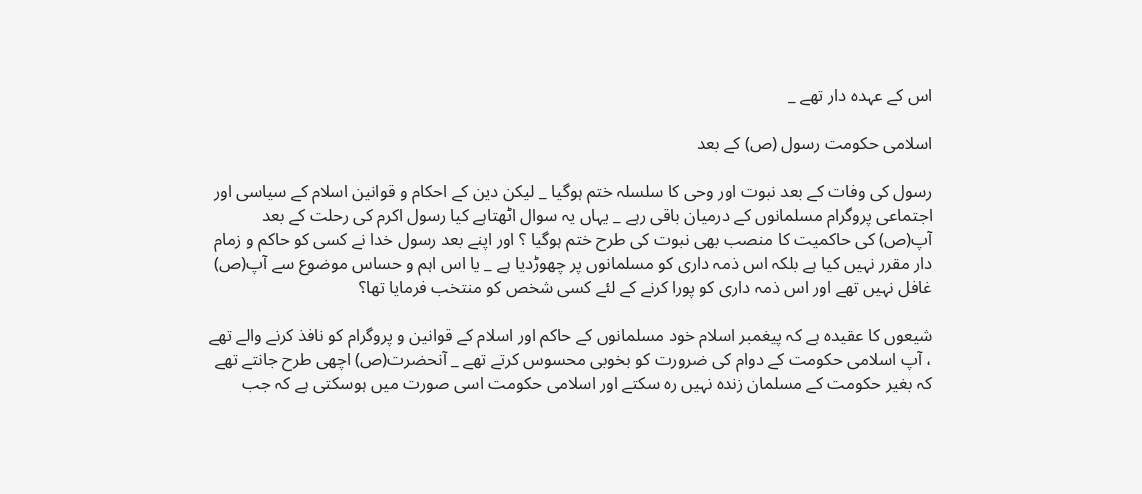اس کے عہدہ دار تھے _

اسلامی حکومت رسول (ص) کے بعد

رسول کی وفات کے بعد نبوت اور وحی کا سلسلہ ختم ہوگیا _ لیکن دین کے احکام و قوانین اسلام کے سیاسی اور اجتماعی پروگرام مسلمانوں کے درمیان باقی رہے _ یہاں یہ سوال اٹھتاہے کیا رسول اکرم کی رحلت کے بعد آپ(ص) کی حاکمیت کا منصب بھی نبوت کی طرح ختم ہوگیا ؟ اور اپنے بعد رسول خدا نے کسی کو حاکم و زمام دار مقرر نہیں کیا ہے بلکہ اس ذمہ داری کو مسلمانوں پر چھوڑدیا ہے _ یا اس اہم و حساس موضوع سے آپ(ص) غافل نہیں تھے اور اس ذمہ داری کو پورا کرنے کے لئے کسی شخص کو منتخب فرمایا تھا؟

شیعوں کا عقیدہ ہے کہ پیغمبر اسلام خود مسلمانوں کے حاکم اور اسلام کے قوانین و پروگرام کو نافذ کرنے والے تھے ، آپ اسلامی حکومت کے دوام کی ضرورت کو بخوبی محسوس کرتے تھے _ آنحضرت(ص) اچھی طرح جانتے تھے کہ بغیر حکومت کے مسلمان زندہ نہیں رہ سکتے اور اسلامی حکومت اسی صورت میں ہوسکتی ہے کہ جب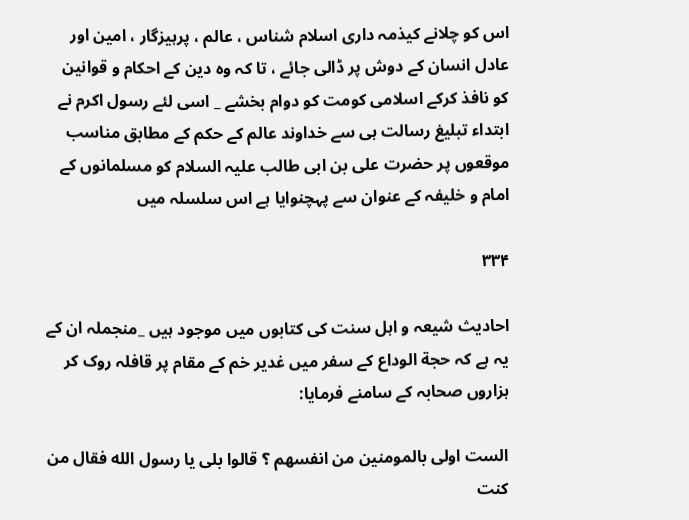اس کو چلانے کیذمہ داری اسلام شناس ، عالم ، پرہیزگار ، امین اور عادل انسان کے دوش پر ڈالی جائے ، تا کہ وہ دین کے احکام و قوانین کو نافذ کرکے اسلامی کومت کو دوام بخشے _ اسی لئے رسول اکرم نے ابتداء تبلیغ رسالت ہی سے خداوند عالم کے حکم کے مطابق مناسب موقعوں پر حضرت علی بن ابی طالب علیہ السلام کو مسلمانوں کے امام و خلیفہ کے عنوان سے پہچنوایا ہے اس سلسلہ میں

۳۳۴

احادیث شیعہ و اہل سنت کی کتابوں میں موجود ہیں _منجملہ ان کے یہ ہے کہ حجة الوداع کے سفر میں غدیر خم کے مقام پر قافلہ روک کر ہزاروں صحابہ کے سامنے فرمایا:

الست اولی بالمومنین من انفسهم ؟ قالوا بلی یا رسول الله فقال من کنت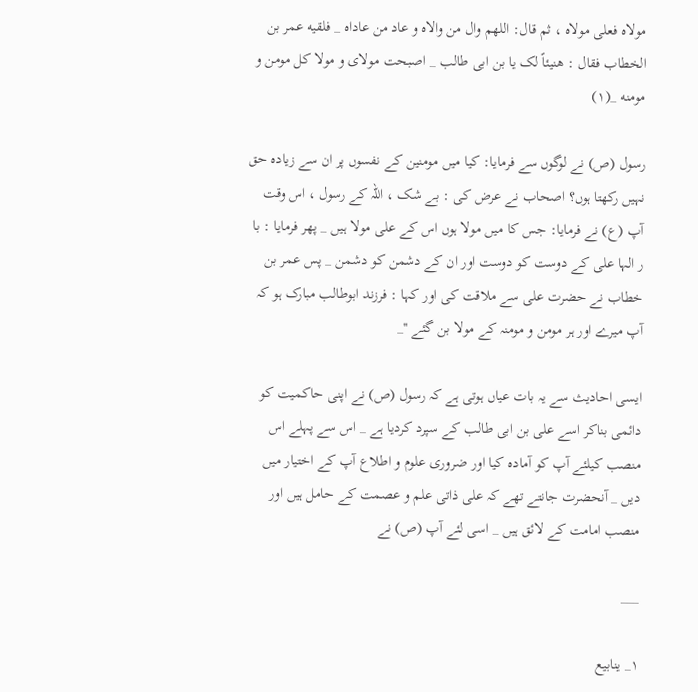مولاه فعلی مولاه ، ثم قال: اللهم وال من والاه و عاد من عاداه _ فلقیه عمر بن الخطاب فقال : هنیئاً لک یا بن ابی طالب _ اصبحت مولای و مولا کل مومن و مومنه _(۱)

رسول (ص) نے لوگوں سے فرمایا: کیا میں مومنین کے نفسوں پر ان سے زیادہ حق نہیں رکھتا ہوں؟ اصحاب نے عرض کی : بے شک ، اللہ کے رسول ، اس وقت آپ (ع) نے فرمایا: جس کا میں مولا ہوں اس کے علی مولا ہیں _ پھر فرمایا : با ر الہا علی کے دوست کو دوست اور ان کے دشمن کو دشمن _ پس عمر بن خطاب نے حضرت علی سے ملاقت کی اور کہا : فرزند ابوطالب مبارک ہو کہ آپ میرے اور ہر مومن و مومنہ کے مولا بن گئے ''_

ایسی احادیث سے یہ بات عیاں ہوتی ہے کہ رسول (ص) نے اپنی حاکمیت کو دائمی بناکر اسے علی بن ابی طالب کے سپرد کردیا ہے _ اس سے پہلے اس منصب کیلئے آپ کو آمادہ کیا اور ضروری علوم و اطلاع آپ کے اختیار میں دیں _ آنحضرت جانتے تھے کہ علی ذاتی علم و عصمت کے حامل ہیں اور منصب امامت کے لائق ہیں _ اسی لئے آپ (ص) نے

___

۱_ ینابیع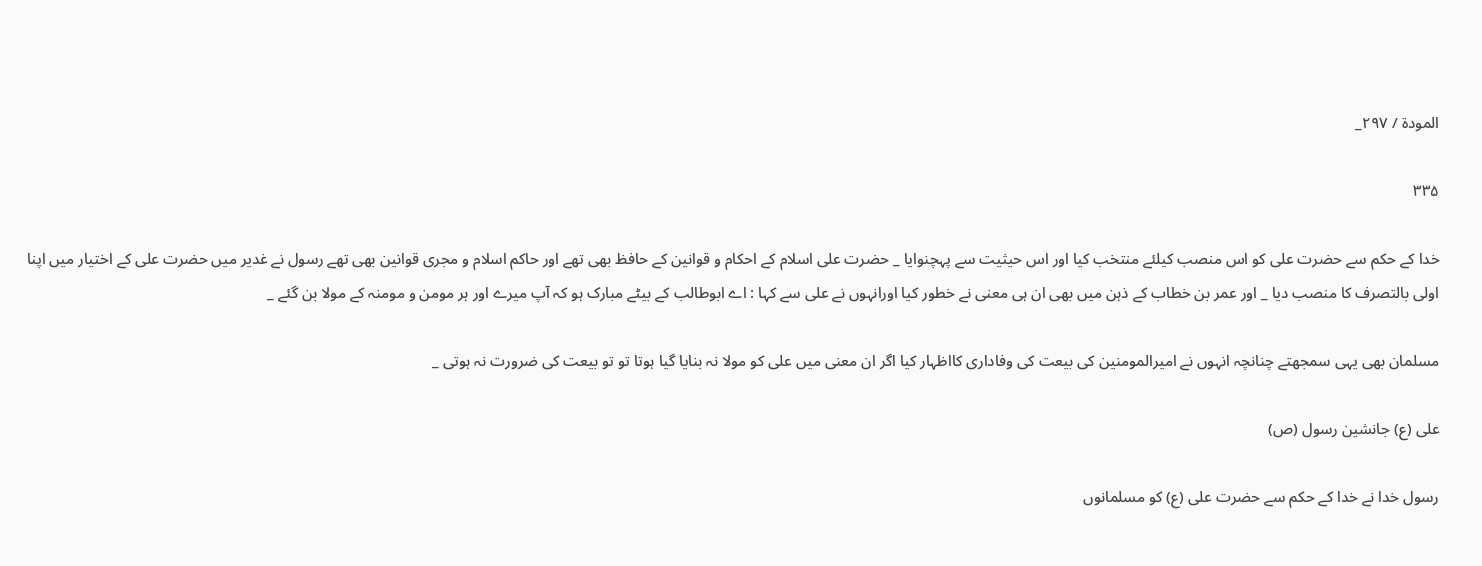المودة / ۲۹۷_

۳۳۵

خدا کے حکم سے حضرت علی کو اس منصب کیلئے منتخب کیا اور اس حیثیت سے پہچنوایا _ حضرت علی اسلام کے احکام و قوانین کے حافظ بھی تھے اور حاکم اسلام و مجری قوانین بھی تھے رسول نے غدیر میں حضرت علی کے اختیار میں اپنا اولی بالتصرف کا منصب دیا _ اور عمر بن خطاب کے ذہن میں بھی ان ہی معنی نے خطور کیا اورانہوں نے علی سے کہا : اے ابوطالب کے بیٹے مبارک ہو کہ آپ میرے اور ہر مومن و مومنہ کے مولا بن گئے _

مسلمان بھی یہی سمجھتے چنانچہ انہوں نے امیرالمومنین کی بیعت کی وفاداری کااظہار کیا اگر ان معنی میں علی کو مولا نہ بنایا گیا ہوتا تو تو بیعت کی ضرورت نہ ہوتی _

علی (ع) جانشین رسول (ص)

رسول خدا نے خدا کے حکم سے حضرت علی (ع) کو مسلمانوں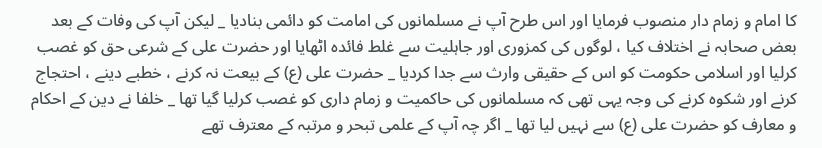کا امام و زمام دار منصوب فرمایا اور اس طرح آپ نے مسلمانوں کی امامت کو دائمی بنادیا _ لیکن آپ کی وفات کے بعد بعض صحابہ نے اختلاف کیا ، لوگوں کی کمزوری اور جاہلیت سے غلط فائدہ اٹھایا اور حضرت علی کے شرعی حق کو غصب کرلیا اور اسلامی حکومت کو اس کے حقیقی وارث سے جدا کردیا _ حضرت علی (ع) کے بیعت نہ کرنے ، خطبے دینے ، احتجاج کرنے اور شکوہ کرنے کی وجہ یہی تھی کہ مسلمانوں کی حاکمیت و زمام داری کو غصب کرلیا گیا تھا _ خلفا نے دین کے احکام و معارف کو حضرت علی (ع) سے نہیں لیا تھا _ اگر چہ آپ کے علمی تبحر و مرتبہ کے معترف تھے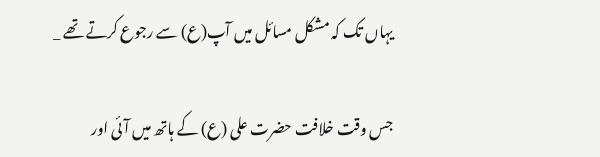یہاں تک کہ مشکل مسائل میں آپ(ع) سے رجوع کرتے تھے _

جس وقت خلافت حضرت علی (ع) کے ہاتھ میں آئی اور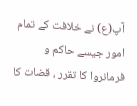آپ(ع) نے خلافت کے تمام امور جیسے حاکم و فرمانروا کا تقرر ، قضات کا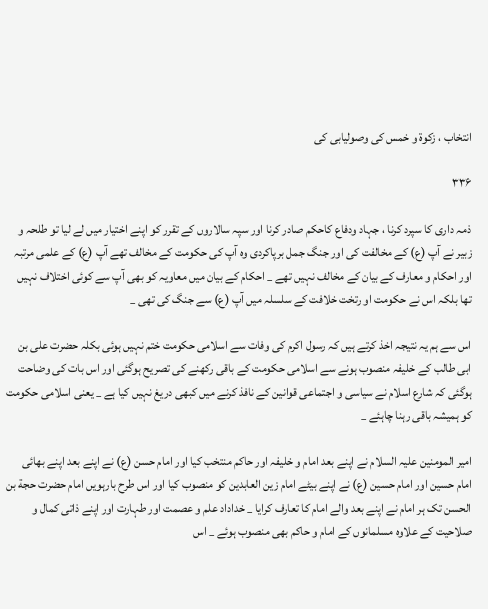انتخاب ، زکوة و خمس کی وصولیابی کی

۳۳۶

ذمہ داری کا سپرد کرنا ، جہاد ودفاع کاحکم صادر کرنا اور سپہ سالاروں کے تقرر کو اپنے اختیار میں لے لیا تو طلحہ و زبیر نے آپ (ع) کے مخالفت کی اور جنگ جمل برپاکردی وہ آپ کی حکومت کے مخالف تھے آپ (ع) کے علمی مرتبہ اور احکام و معارف کے بیان کے مخالف نہیں تھے _ احکام کے بیان میں معاویہ کو بھی آپ سے کوئی اختلاف نہیں تھا بلکہ اس نے حکومت او رتخت خلافت کے سلسلہ میں آپ (ع) سے جنگ کی تھی _

اس سے ہم یہ نتیجہ اخذ کرتے ہیں کہ رسول اکرم کی وفات سے اسلامی حکومت ختم نہیں ہوئی بکلہ حضرت علی بن ابی طالب کے خلیفہ منصوب ہونے سے اسلامی حکومت کے باقی رکھنے کی تصریح ہوگئی اور اس بات کی وضاحت ہوگئی کہ شارع اسلام نے سیاسی و اجتماعی قوانین کے نافذ کرنے میں کبھی دریغ نہیں کیا ہے _ یعنی اسلامی حکومت کو ہمیشہ باقی رہنا چاہئے _

امیر المومنین علیہ السلام نے اپنے بعد امام و خلیفہ اور حاکم منتخب کیا اور امام حسن (ع) نے اپنے بعد اپنے بھائی امام حسین اور امام حسین (ع) نے اپنے بیٹے امام زین العابدین کو منصوب کیا اور اس طرح بارہویں امام حضرت حجة بن الحسن تک ہر امام نے اپنے بعد والے امام کا تعارف کرایا _ خداداد علم و عصمت اور طہارت اور اپنے ذاتی کمال و صلاحیت کے علاوہ مسلمانوں کے امام و حاکم بھی منصوب ہوئے _ اس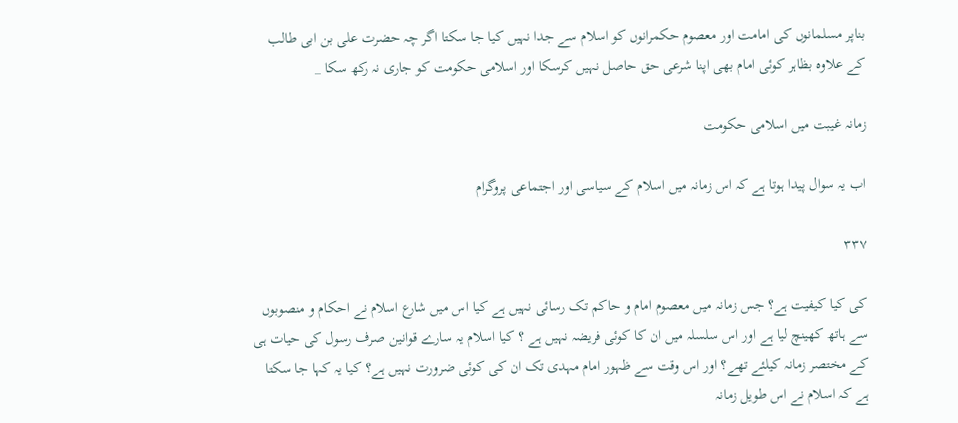بناپر مسلمانوں کی امامت اور معصوم حکمرانوں کو اسلام سے جدا نہیں کیا جا سکتا اگر چہ حضرت علی بن ابی طالب کے علاوہ بظاہر کوئی امام بھی اپنا شرعی حق حاصل نہیں کرسکا اور اسلامی حکومت کو جاری نہ رکھ سکا _

زمانہ غیبت میں اسلامی حکومت

اب یہ سوال پیدا ہوتا ہے کہ اس زمانہ میں اسلام کے سیاسی اور اجتماعی پروگرام

۳۳۷

کی کیا کیفیت ہے؟ جس زمانہ میں معصوم امام و حاکم تک رسائی نہیں ہے کیا اس میں شارع اسلام نے احکام و منصوبوں سے ہاتھ کھینچ لیا ہے اور اس سلسلہ میں ان کا کوئی فریضہ نہیں ہے ؟ کیا اسلام یہ سارے قوانین صرف رسول کی حیات ہی کے مختصر زمانہ کیلئے تھے؟ اور اس وقت سے ظہور امام مہدی تک ان کی کوئی ضرورت نہیں ہے؟ کیا یہ کہا جا سکتا ہے کہ اسلام نے اس طویل زمانہ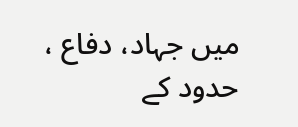میں جہاد، دفاع ، حدود کے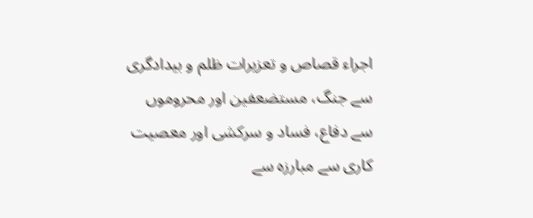اجراء قصاص و تعزیرات ظلم و بیدادگری سے جنگ، مستضعفین اور محروموں سے دفاع، فساد و سرکشی اور معصیت کاری سے مبارزہ سے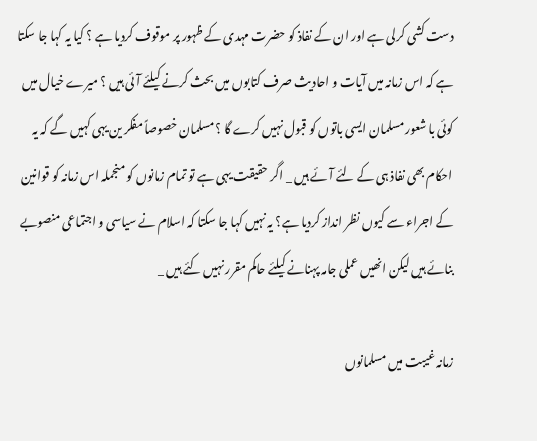دست کشی کرلی ہے اور ان کے نفاذ کو حضرت مہدی کے ظہور پر موقوف کردیا ہے ؟ کیا یہ کہا جا سکتا ہے کہ اس زمانہ میں آیات و احادیث صرف کتابوں میں بحث کرنے کیلئے آئی ہیں ؟ میرے خیال میں کوئی با شعور مسلمان ایسی باتوں کو قبول نہیں کرے گا ؟ مسلمان خصوصاً مفکر ین یہی کہیں گے کہ یہ احکام بھی نفاذ ہی کے لئے آئے ہیں _ اگر حقیقت یہی ہے تو تمام زمانوں کو منجملہ اس زمانہ کو قوانین کے اجراء سے کیوں نظر انداز کردیا ہے؟ یہ نہیں کہا جا سکتا کہ اسلام نے سیاسی و اجتماعی منصوبے بنائے ہیں لیکن انھیں عملی جامہ پہنانے کیلئے حاکم مقرر نہیں کئے ہیں _

زمانہ غیبت میں مسلمانوں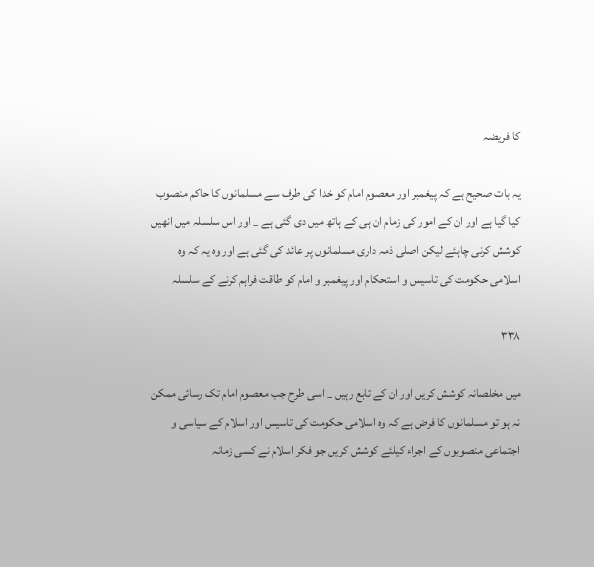کا فریضہ

یہ بات صحیح ہے کہ پیغمبر اور معصوم امام کو خدا کی طرف سے مسلمانوں کا حاکم منصوب کیا گیا ہے اور ان کے امور کی زمام ان ہی کے ہاتھ میں دی گئی ہے _ اور اس سلسلہ میں انھیں کوشش کرنی چاہئے لیکن اصلی ذمہ داری مسلمانوں پر عائد کی گئی ہے اور وہ یہ کہ وہ اسلامی حکومت کی تاسیس و استحکام اور پیغمبر و امام کو طاقت فراہم کرنے کے سلسلہ

۳۳۸

میں مخلصانہ کوشش کریں اور ان کے تابع رہیں _ اسی طرح جب معصوم امام تک رسائی ممکن نہ ہو تو مسلمانوں کا فرض ہے کہ وہ اسلامی حکومت کی تاسیس اور اسلام کے سیاسی و اجتماعی منصوبوں کے اجراء کیلئے کوشش کریں جو فکر اسلام نے کسی زمانہ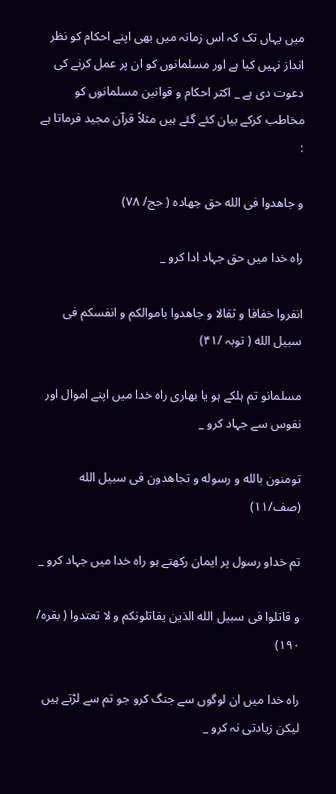میں یہاں تک کہ اس زمانہ میں بھی اپنے احکام کو نظر انداز نہیں کیا ہے اور مسلمانوں کو ان پر عمل کرنے کی دعوت دی ہے _ اکثر احکام و قوانین مسلمانوں کو مخاطب کرکے بیان کئے گئے ہیں مثلاً قرآن مجید فرماتا ہے :

و جاهدوا فی الله حق جهاده ( حج/ ۷۸)

راہ خدا میں حق جہاد ادا کرو _

انفروا خفافا و ثقالا و جاهدوا باموالکم و انفسکم فی سبیل الله ( توبہ /۴۱)

مسلمانو تم ہلکے ہو یا بھاری راہ خدا میں اپنے اموال اور نفوس سے جہاد کرو _

تومنون بالله و رسوله و تجاهدون فی سبیل الله (صف/۱۱)

تم خداو رسول پر ایمان رکھتے ہو راہ خدا میں جہاد کرو _

و قاتلوا فی سبیل الله الذین یقاتلونکم و لا تعتدوا ( بقرہ/ ۱۹۰)

راہ خدا میں ان لوگوں سے جنگ کرو جو تم سے لڑتے ہیں لیکن زیادتی نہ کرو _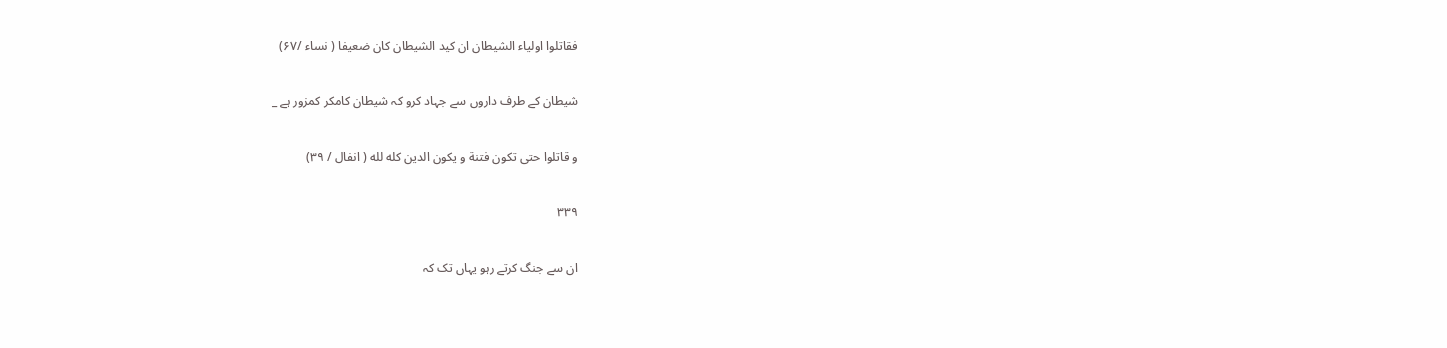فقاتلوا اولیاء الشیطان ان کید الشیطان کان ضعیفا ( نساء /۶۷)

شیطان کے طرف داروں سے جہاد کرو کہ شیطان کامکر کمزور ہے _

و قاتلوا حتی تکون فتنة و یکون الدین کله لله ( انفال / ۳۹)

۳۳۹

ان سے جنگ کرتے رہو یہاں تک کہ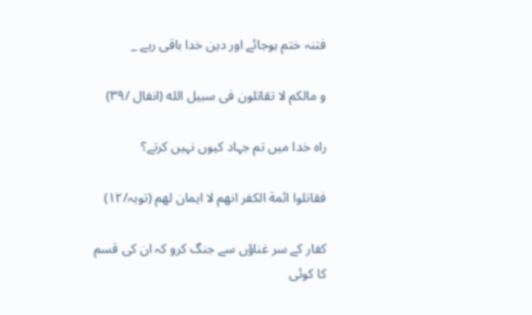فتنہ ختم ہوجائے اور دین خدا باقی رہے _

و مالکم لا تقاتلون فی سبیل الله (انفال /۳۹)

راہ خدا میں تم جہاد کیوں نہیں کرتے؟

فقاتلوا ائمة الکفر انهم لا ایمان لهم (توبہ/۱۲)

کفار کے سر غناؤں سے جنگ کرو کہ ان کی قسم کا کوئی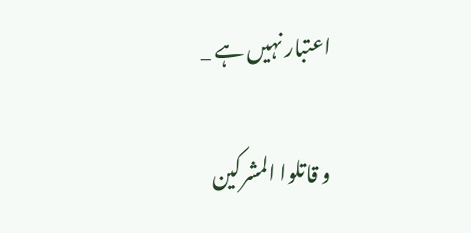اعتبار نہیں ہے _

و قاتلوا المشرکین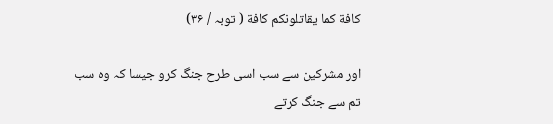کافة کما یقاتلونکم کافة ( توبہ / ۳۶)

اور مشرکین سے سب اسی طرح جنگ کرو جیسا کہ وہ سب تم سے جنگ کرتے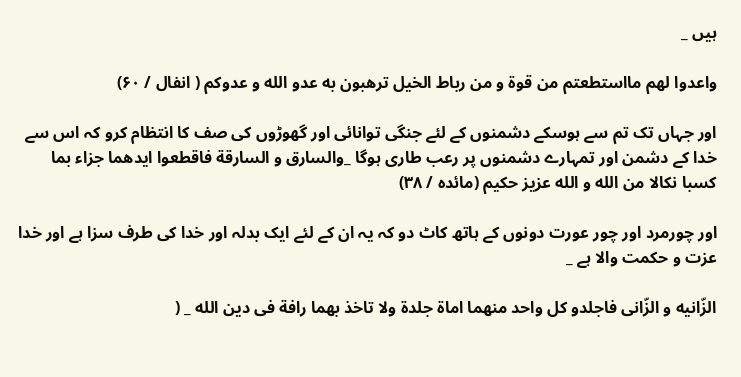ہیں _

واعدوا لهم مااستطعتم من قوة و من رباط الخیل ترهبون به عدو الله و عدوکم ( انفال / ۶۰)

اور جہاں تک تم سے ہوسکے دشمنوں کے لئے جنگی توانائی اور گھوڑوں کی صف کا انتظام کرو کہ اس سے خدا کے دشمن اور تمہارے دشمنوں پر رعب طاری ہوگا _والسارق و السارقة فاقطعوا ایدهما جزاء بما کسبا نکالا من الله و الله عزیز حکیم (مائدہ / ۳۸)

اور چورمرد اور چور عورت دونوں کے ہاتھ کاٹ دو کہ یہ ان کے لئے ایک بدلہ اور خدا کی طرف سزا ہے اور خدا عزت و حکمت والا ہے _

الزّانیه و الزّانی فاجلدو کل واحد منهما اماة جلدة ولا تاخذ بهما رافة فی دین الله _ (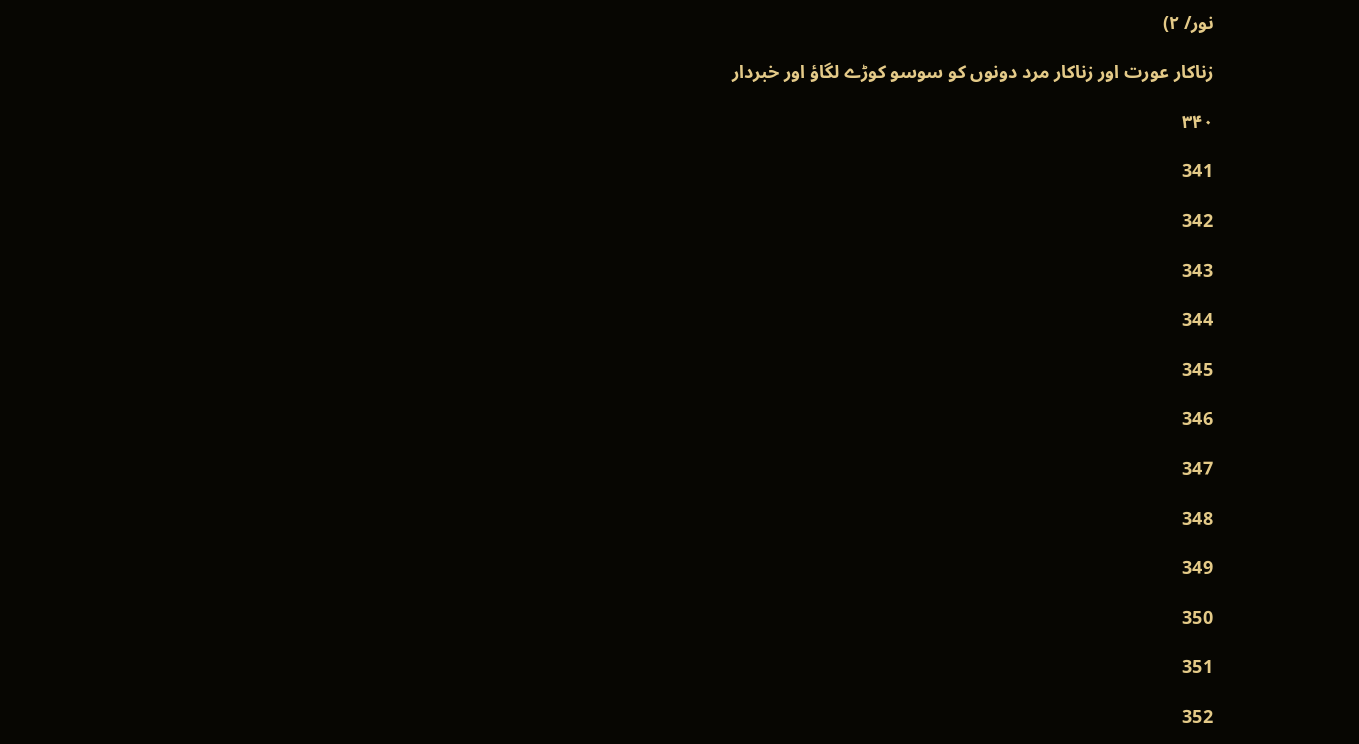نور/ ۲)

زناکار عورت اور زناکار مرد دونوں کو سوسو کوڑے لگاؤ اور خبردار

۳۴۰

341

342

343

344

345

346

347

348

349

350

351

352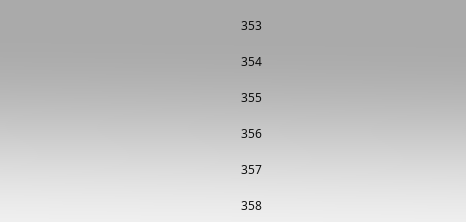353

354

355

356

357

358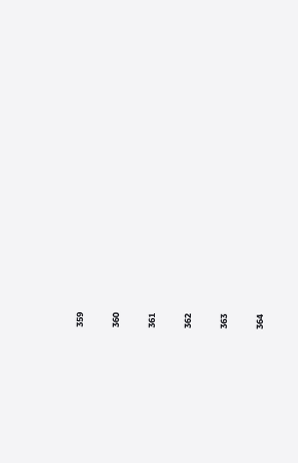359

360

361

362

363

364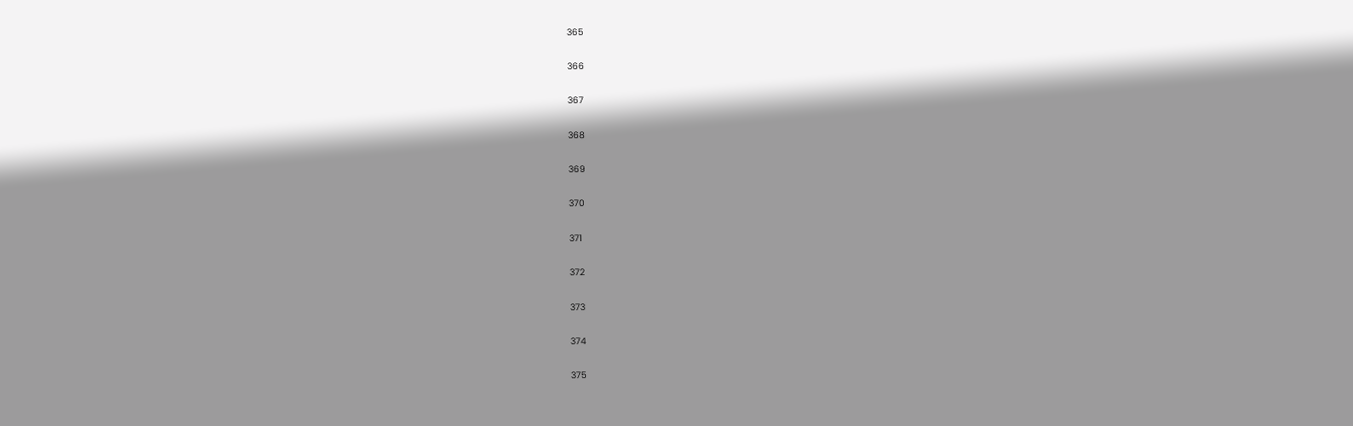365

366

367

368

369

370

371

372

373

374

375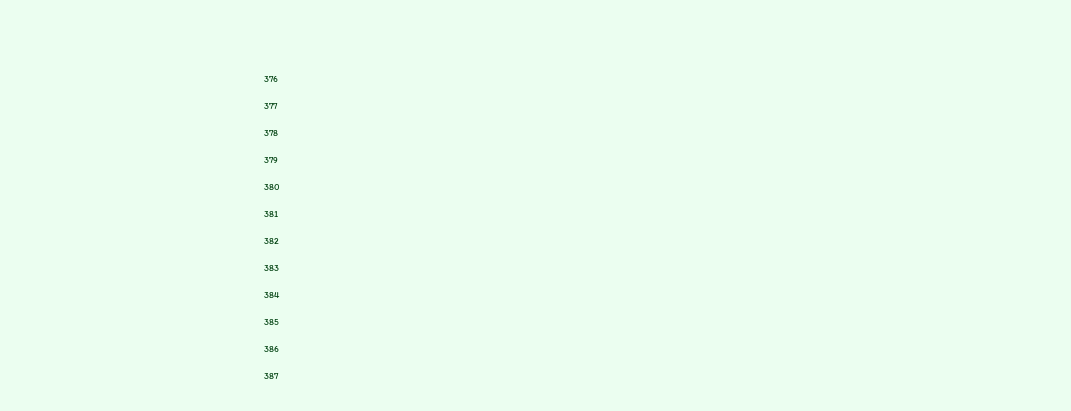376

377

378

379

380

381

382

383

384

385

386

387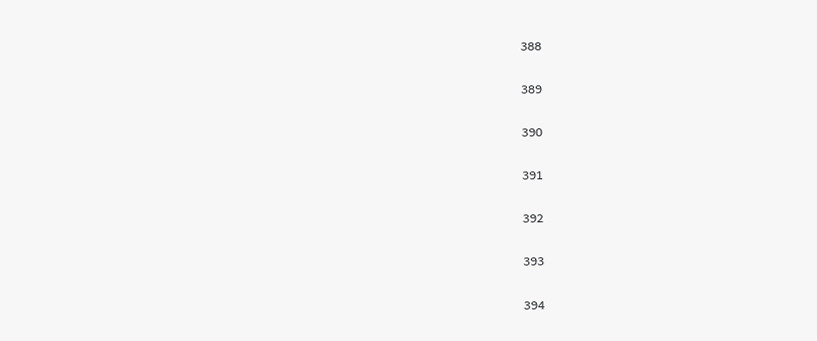388

389

390

391

392

393

394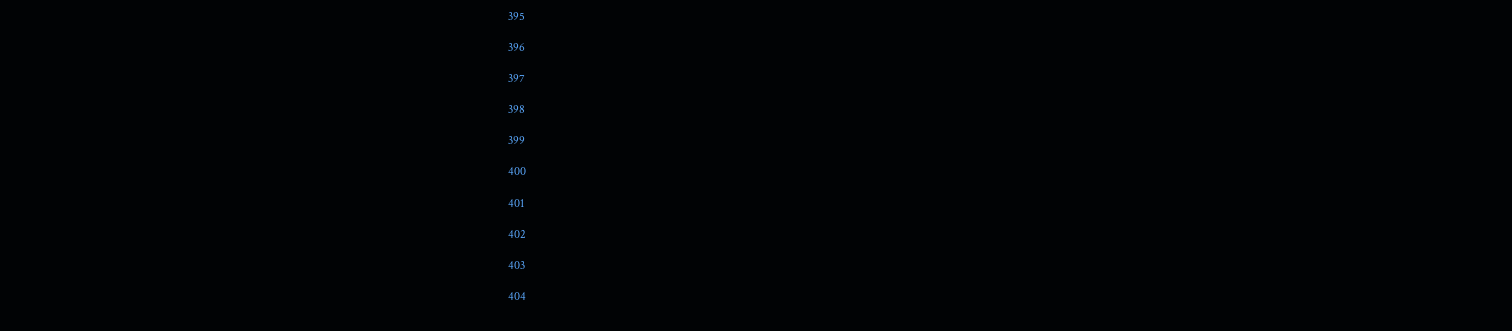395

396

397

398

399

400

401

402

403

404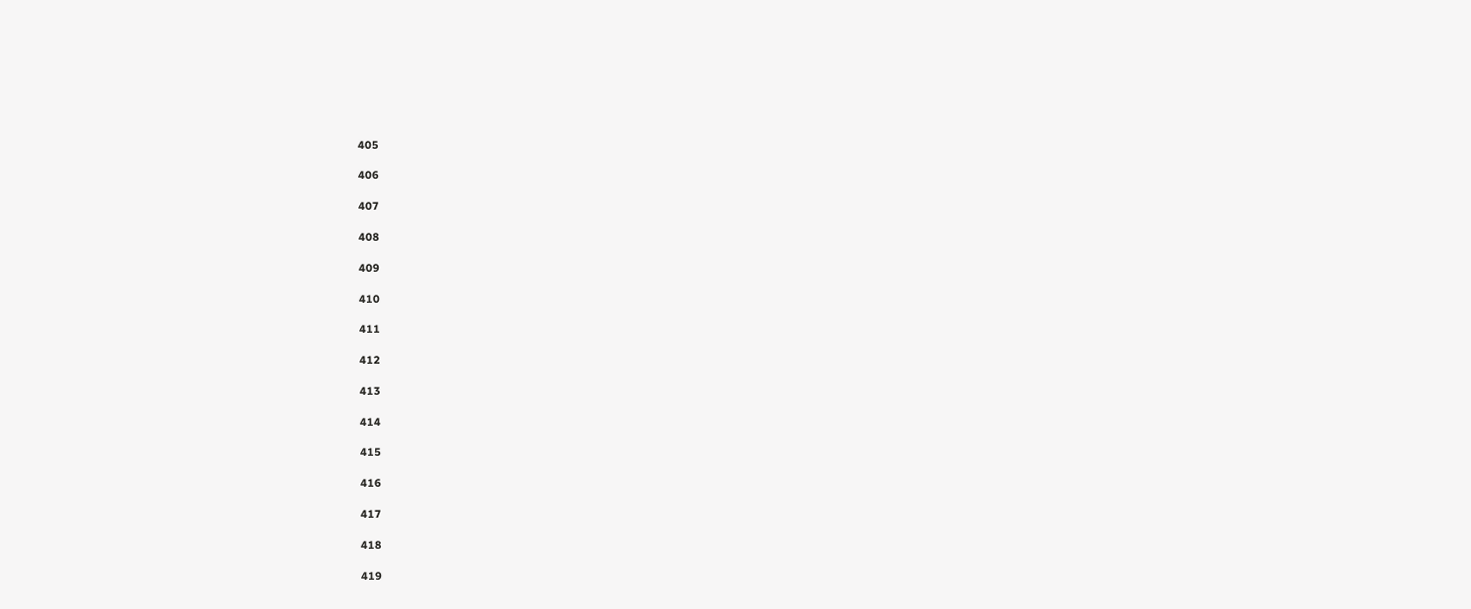405

406

407

408

409

410

411

412

413

414

415

416

417

418

419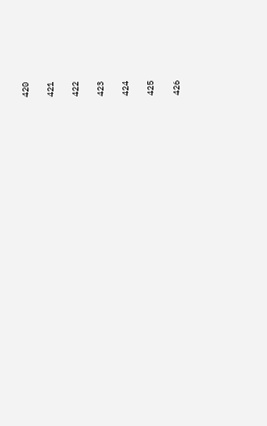420

421

422

423

424

425

426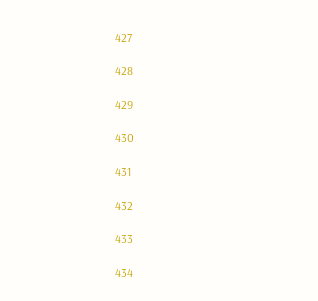427

428

429

430

431

432

433

434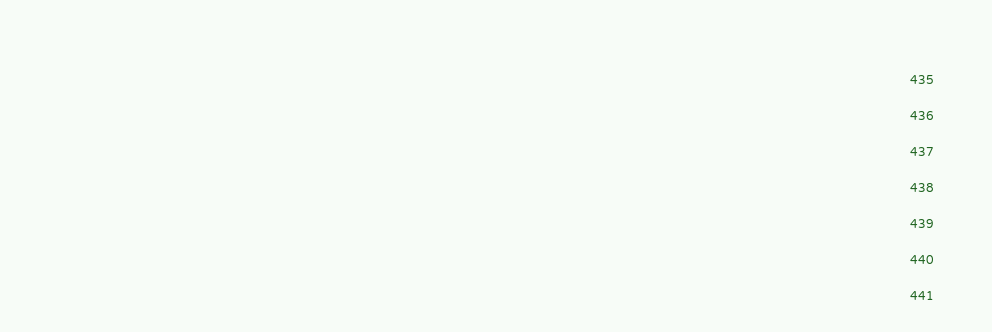435

436

437

438

439

440

441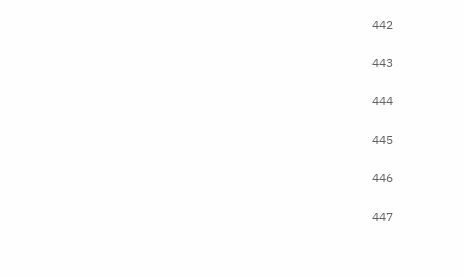442

443

444

445

446

447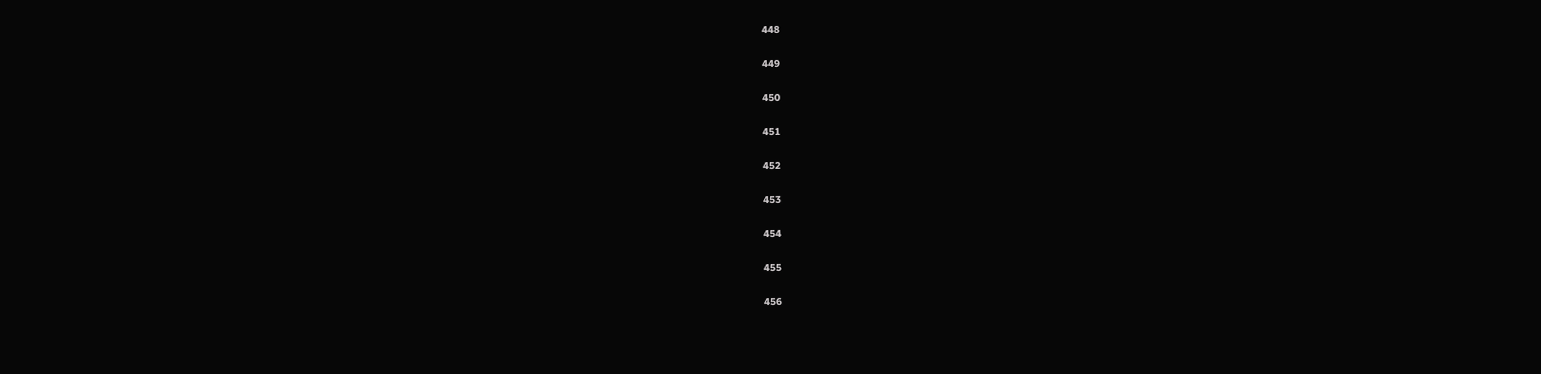448

449

450

451

452

453

454

455

456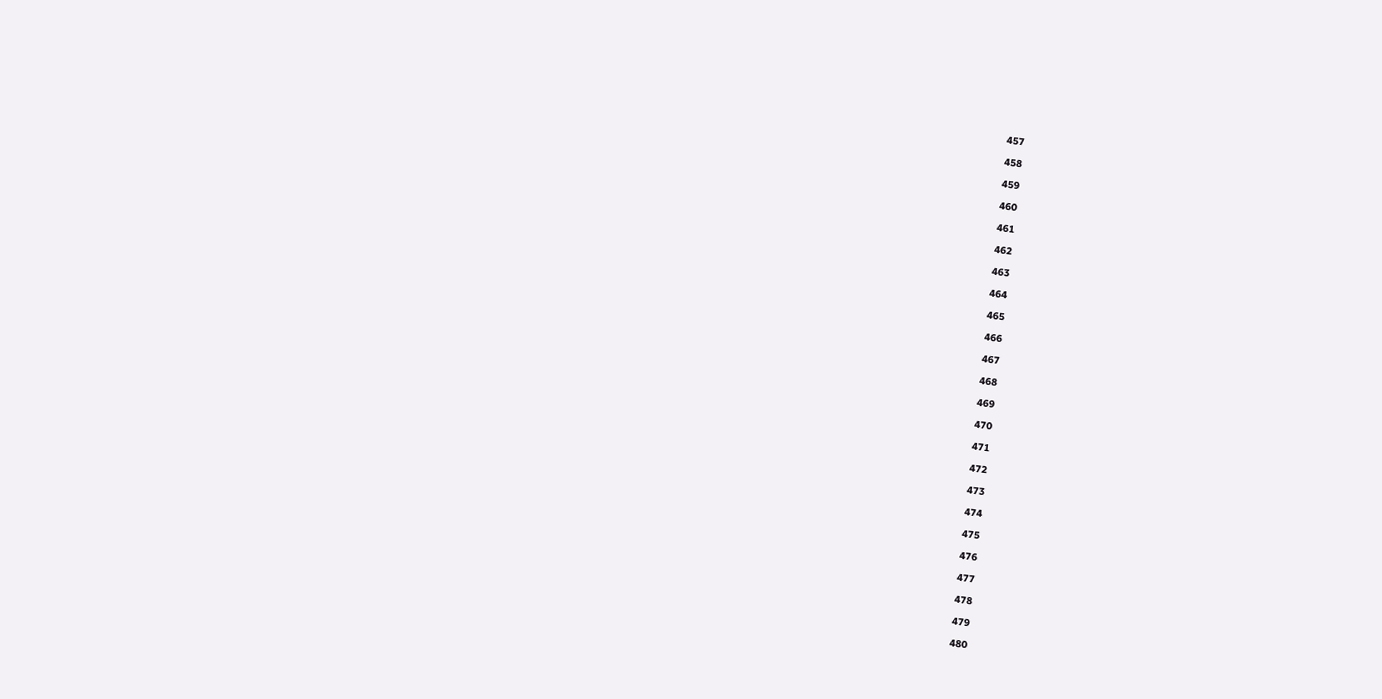457

458

459

460

461

462

463

464

465

466

467

468

469

470

471

472

473

474

475

476

477

478

479

480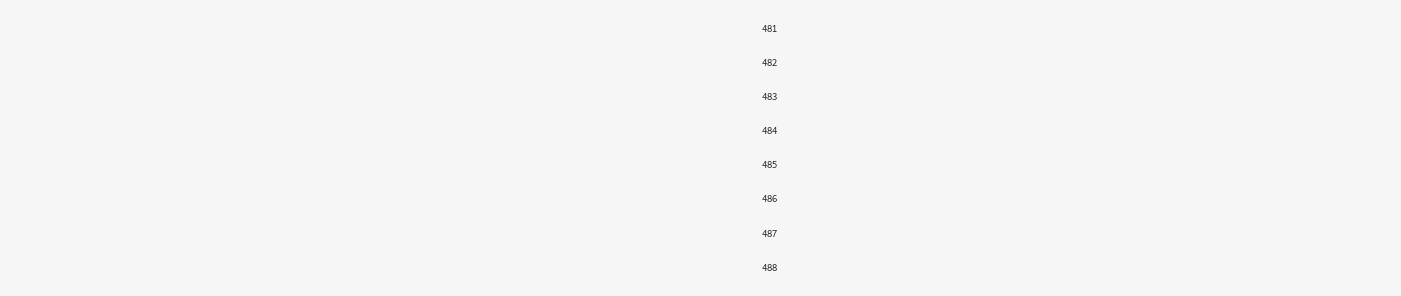481

482

483

484

485

486

487

488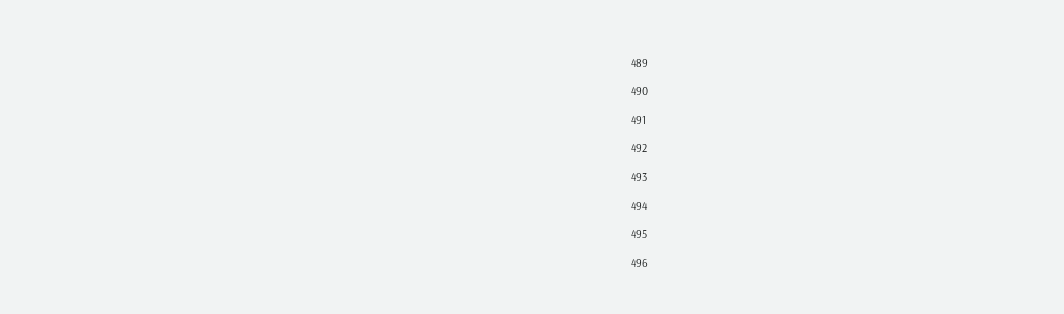489

490

491

492

493

494

495

496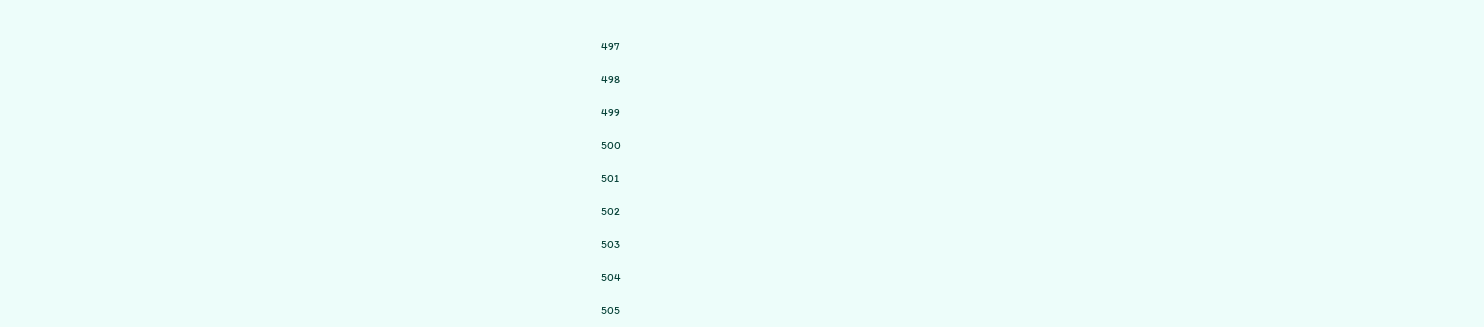497

498

499

500

501

502

503

504

505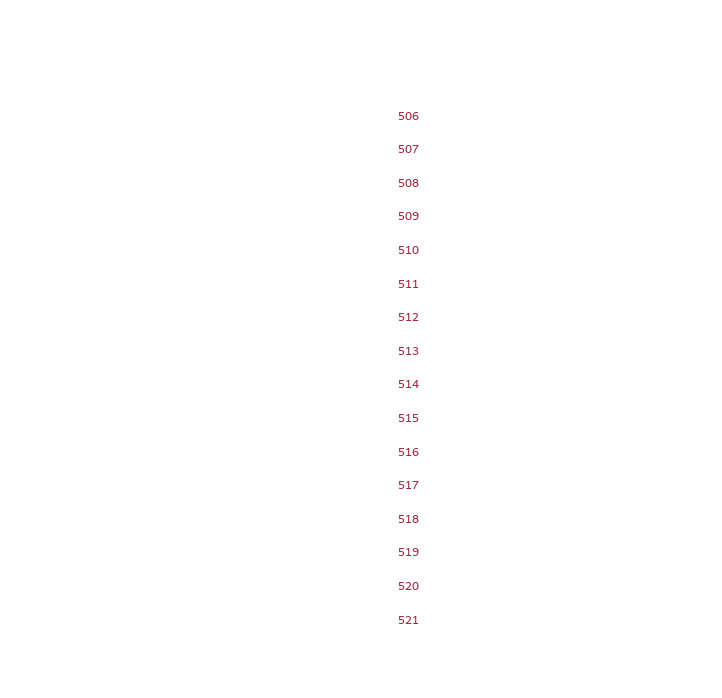506

507

508

509

510

511

512

513

514

515

516

517

518

519

520

521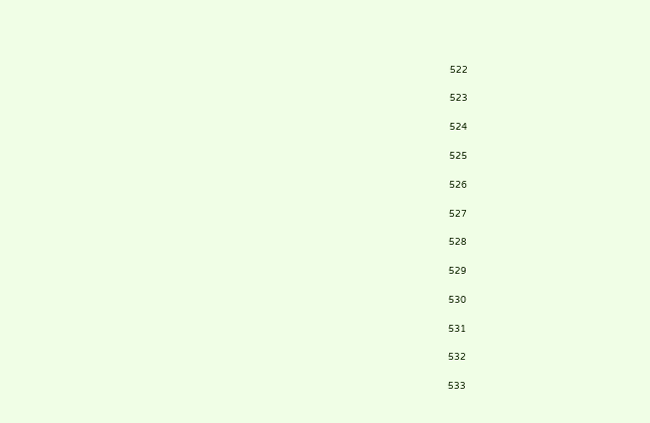522

523

524

525

526

527

528

529

530

531

532

533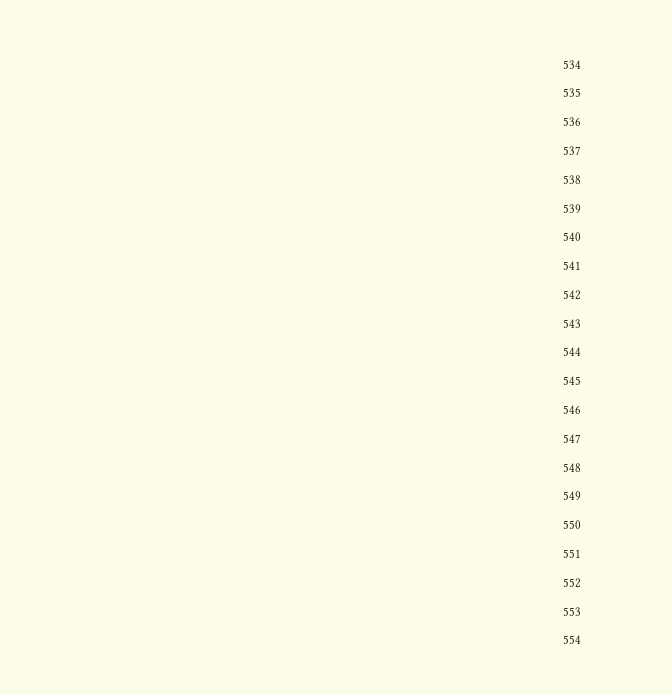534

535

536

537

538

539

540

541

542

543

544

545

546

547

548

549

550

551

552

553

554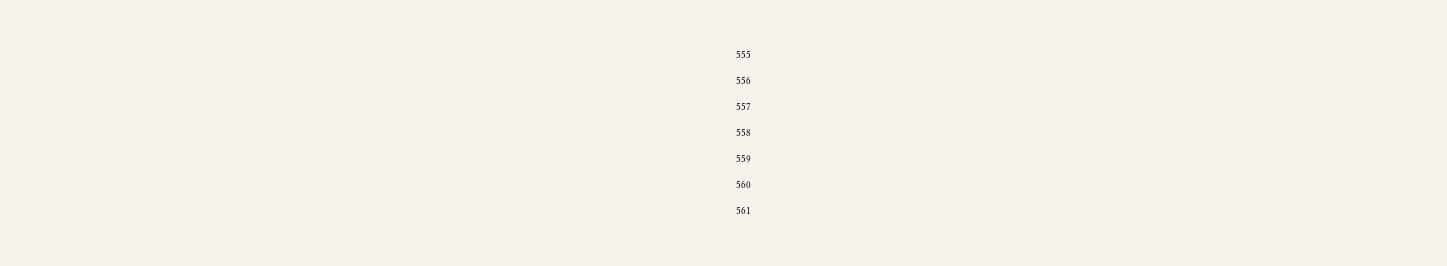555

556

557

558

559

560

561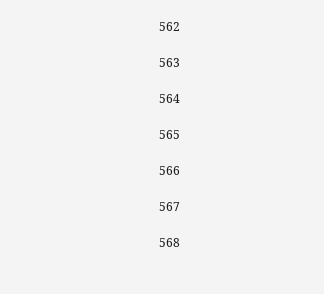562

563

564

565

566

567

568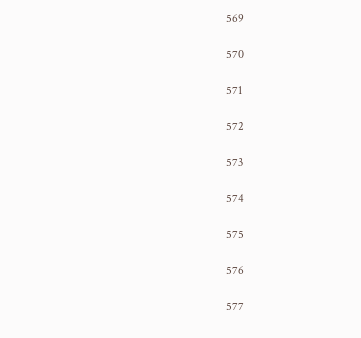569

570

571

572

573

574

575

576

577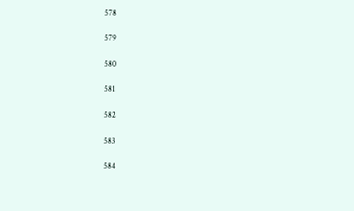578

579

580

581

582

583

584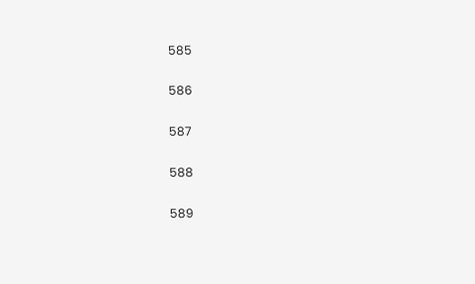585

586

587

588

589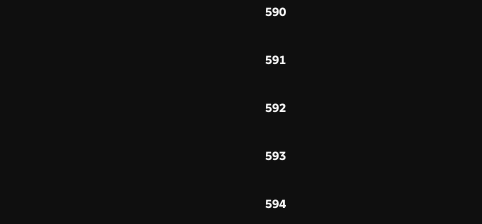590

591

592

593

594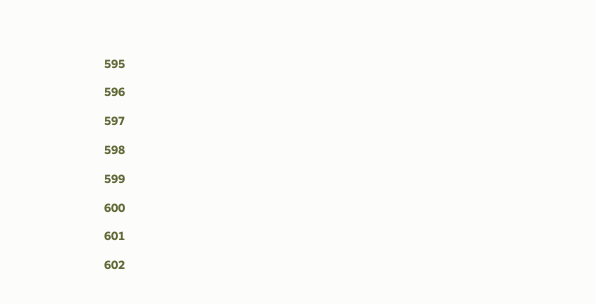595

596

597

598

599

600

601

602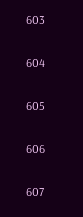603

604

605

606

607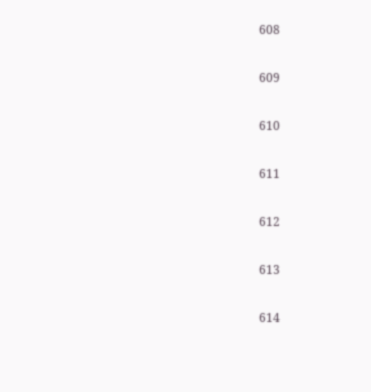608

609

610

611

612

613

614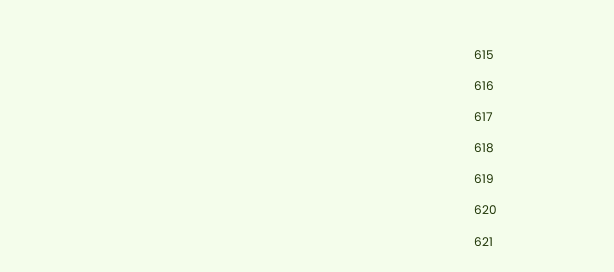615

616

617

618

619

620

621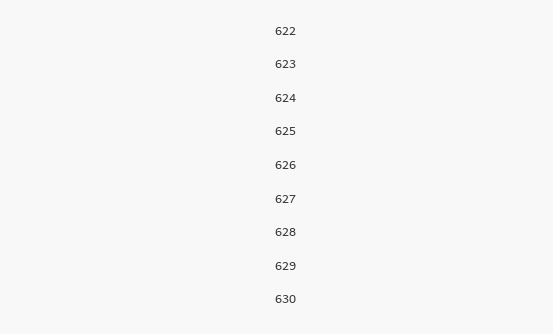622

623

624

625

626

627

628

629

630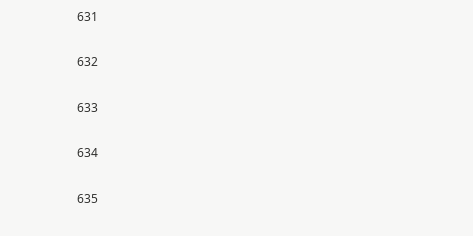631

632

633

634

635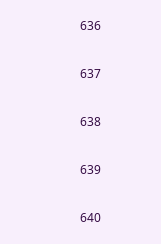636

637

638

639

640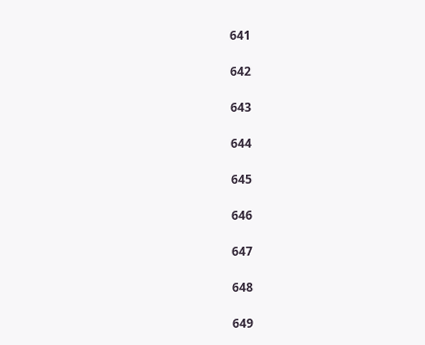641

642

643

644

645

646

647

648

649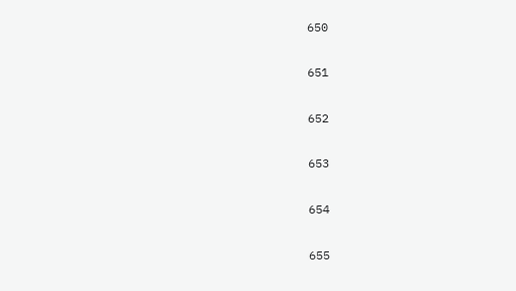650

651

652

653

654

655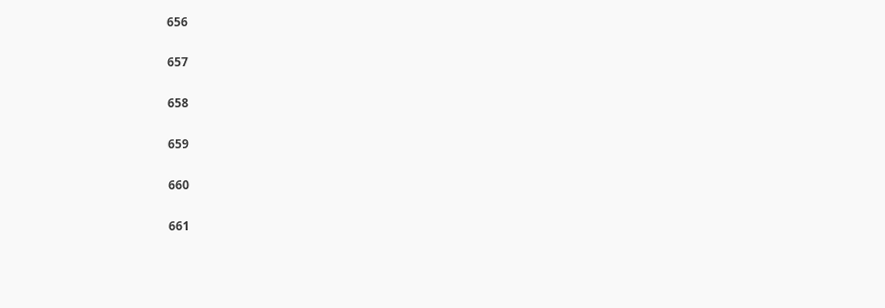656

657

658

659

660

661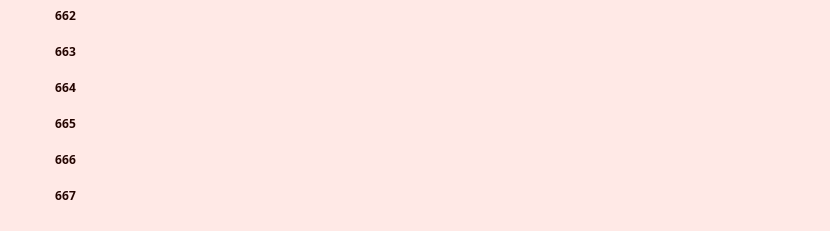662

663

664

665

666

667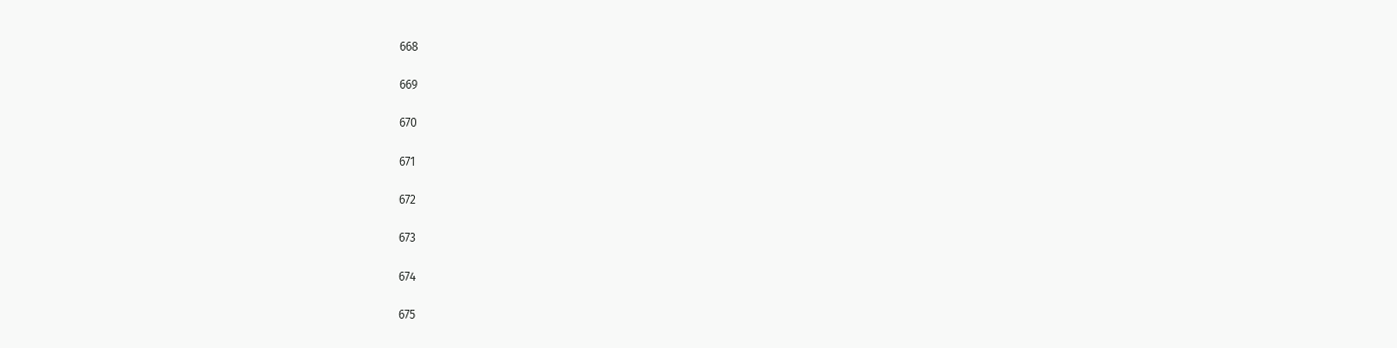668

669

670

671

672

673

674

675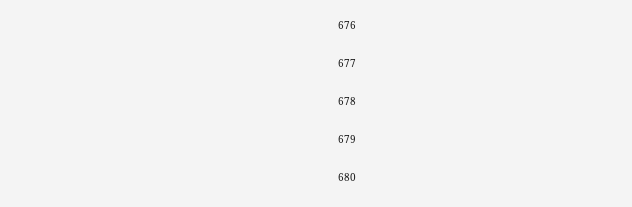676

677

678

679

680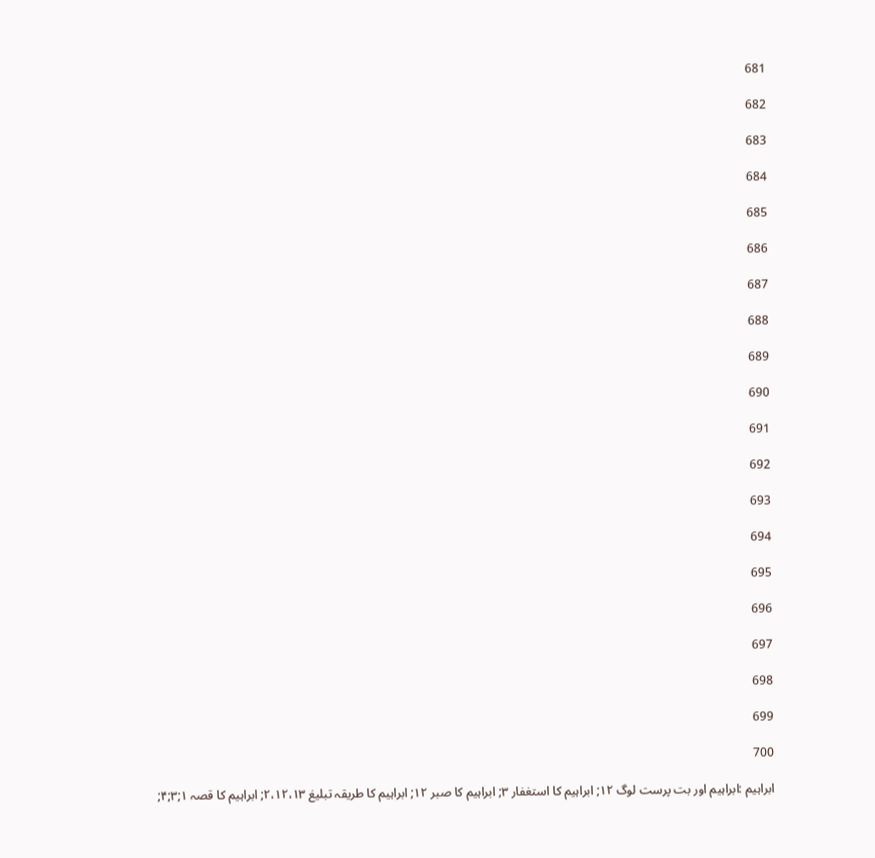681

682

683

684

685

686

687

688

689

690

691

692

693

694

695

696

697

698

699

700

ابراہيم :ابراہيم اور بت پرست لوگ ۱۲; ابراہيم كا استغفار ۳; ابراہيم كا صبر ۱۲; ابراہيم كا طريقہ تبليغ ۲،۱۲،۱۳; ابراہيم كا قصہ ۱;۳;۴;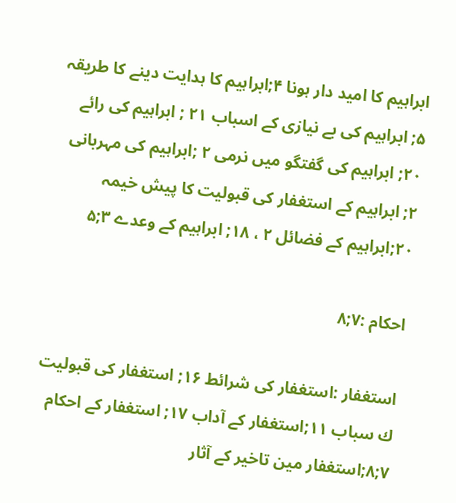ابراہيم كا اميد دار ہونا ۴;ابراہيم كا ہدايت دينے كا طريقہ ۵; ابراہيم كى بے نيازى كے اسباب ۲۱ ; ابراہيم كى رائے ۲۰; ابراہيم كى گفتگو ميں نرمى ۲ ;ابراہيم كى مہربانى ۲; ابراہيم كے استغفار كى قبوليت كا پيش خيمہ ۲۰;ابراہيم كے فضائل ۲ ، ۱۸; ابراہيم كے وعدے ۳;۵

احكام :۷;۸

استغفار :استغفار كى شرائط ۱۶; استغفار كى قبوليت ك سباب ۱۱;استغفار كے آداب ۱۷; استغفار كے احكام ۷;۸;استغفار مين تاخير كے آثار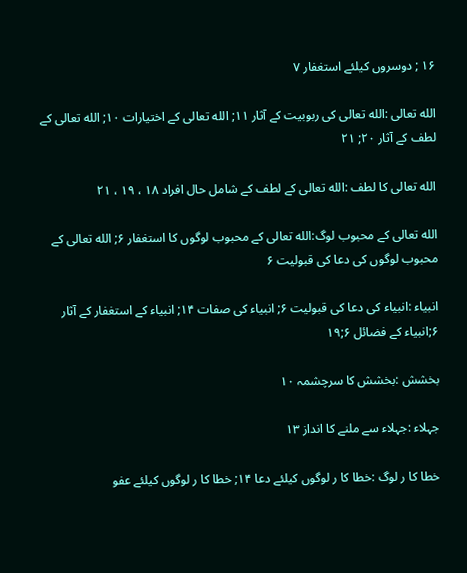۱۶ ; دوسروں كيلئے استغفار ۷

الله تعالى :الله تعالى كى ربوبيت كے آثار ۱۱; الله تعالى كے اختيارات ۱۰; الله تعالى كے لطف كے آثار ۲۰; ۲۱

الله تعالى كا لطف :الله تعالى كے لطف كے شامل حال افراد ۱۸ ، ۱۹ ، ۲۱

الله تعالى كے محبوب لوگ:الله تعالى كے محبوب لوگوں كا استغفار ۶; الله تعالى كے محبوب لوگوں كى دعا كى قبوليت ۶

انبياء :انبياء كى دعا كى قبوليت ۶; انبياء كى صفات ۱۴; انبياء كے استغفار كے آثار ۶;انبياء كے فضائل ۶;۱۹

بخشش :بخشش كا سرچشمہ ۱۰

جہلاء :جہلاء سے ملنے كا انداز ۱۳

خطا كا ر لوگ :خطا كا ر لوگوں كيلئے دعا ۱۴; خطا كا ر لوگوں كيلئے عفو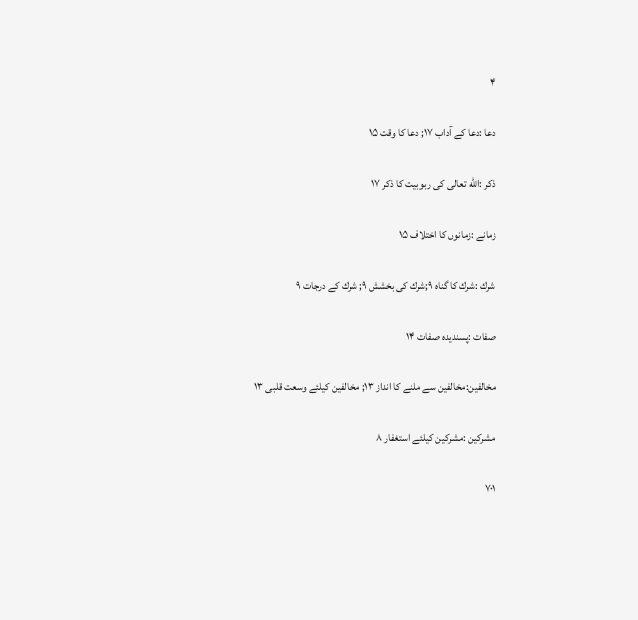۴

دعا :دعا كے آداب ۱۷; دعا كا وقت ۱۵

ذكر :الله تعالى كى ربوبيت كا ذكر ۱۷

زمانے :زمانوں كا اختلاف ۱۵

شرك :شرك كا گناہ ۹;شرك كى بخشش ۹; شرك كے درجات ۹

صفات :پسنديدہ صفات ۱۴

مخالفين:مخالفين سے ملنے كا انداز ۱۳; مخالفين كيلئے وسعت قلبى ۱۳

مشركين :مشركين كيلئے استغفار ۸

۷۰۱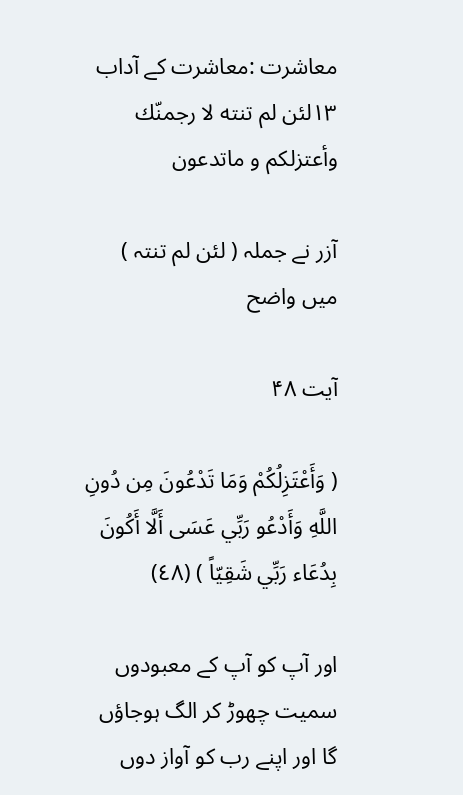معاشرت :معاشرت كے آداب ۱۳لئن لم تنته لا رجمنّك وأعتزلكم و ماتدعون

آزر نے جملہ ( لئن لم تنتہ ) ميں واضح

آیت ۴۸

( وَأَعْتَزِلُكُمْ وَمَا تَدْعُونَ مِن دُونِ اللَّهِ وَأَدْعُو رَبِّي عَسَى أَلَّا أَكُونَ بِدُعَاء رَبِّي شَقِيّاً ) (٤٨)

اور آپ كو آپ كے معبودوں سميت چھوڑ كر الگ ہوجاؤں گا اور اپنے رب كو آواز دوں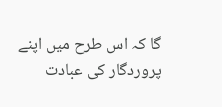گا كہ اس طرح ميں اپنے پروردگار كى عبادت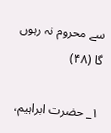سے محروم نہ رہوں گا (۴۸)

۱_ حضرت ابراہيم،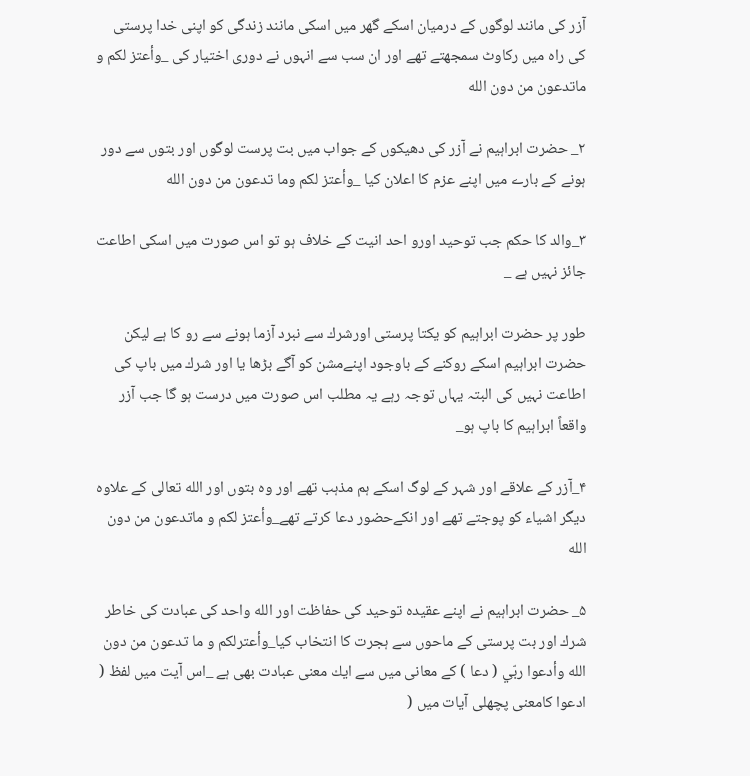آزر كى مانند لوگوں كے درميان اسكے گھر ميں اسكى مانند زندگى كو اپنى خدا پرستى كى راہ ميں ركاوٹ سمجھتے تھے اور ان سب سے انہوں نے دورى اختيار كى _وأعتز لكم و ماتدعون من دون الله

۲_ حضرت ابراہيم نے آزر كى دھيكوں كے جواب ميں بت پرست لوگوں اور بتوں سے دور ہونے كے بارے ميں اپنے عزم كا اعلان كيا _وأعتز لكم وما تدعون من دون الله

۳_والد كا حكم جب توحيد اورو احد انيت كے خلاف ہو تو اس صورت ميں اسكى اطاعت جائز نہيں ہے _

طور پر حضرت ابراہيم كو يكتا پرستى اورشرك سے نبرد آزما ہونے سے رو كا ہے ليكن حضرت ابراہيم اسكے روكنے كے باوجود اپنےمشن كو آگے بڑھا يا اور شرك ميں باپ كى اطاعت نہيں كى البتہ يہاں توجہ رہے يہ مطلب اس صورت ميں درست ہو گا جب آزر واقعاً ابراہيم كا باپ ہو_

۴_آزر كے علاقے اور شہر كے لوگ اسكے ہم مذہب تھے اور وہ بتوں اور الله تعالى كے علاوہ ديگر اشياء كو پوجتے تھے اور انكےحضور دعا كرتے تھے_وأعتز لكم و ماتدعون من دون الله

۵_ حضرت ابراہيم نے اپنے عقيدہ توحيد كى حفاظت اور الله واحد كى عبادت كى خاطر شرك اور بت پرستى كے ماحوں سے ہجرت كا انتخاب كيا_وأعترلكم و ما تدعون من دون الله وأدعوا ربّي ( دعا ) كے معانى ميں سے ايك معنى عبادت بھى ہے _اس آيت ميں لفظ ( ادعوا كامعنى پچھلى آيات ميں (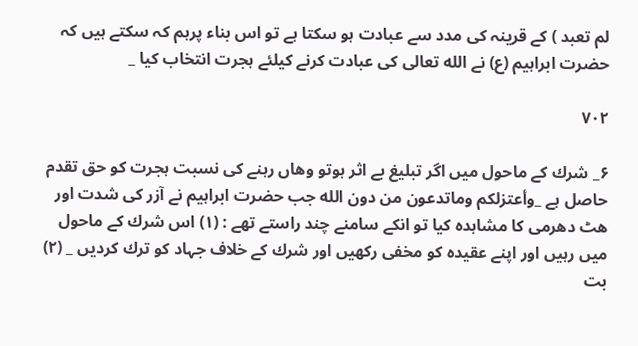لم تعبد ) كے قرينہ كى مدد سے عبادت ہو سكتا ہے تو اس بناء پرہم كہ سكتے ہيں كہ حضرت ابراہيم (ع) نے الله تعالى كى عبادت كرنے كيلئے ہجرت انتخاب كيا _

۷۰۲

۶_ شرك كے ماحول ميں اگر تبليغ بے اثر ہوتو وھاں رہنے كى نسبت ہجرت كو حق تقدم حاصل ہے _وأعتزلكم وماتدعون من دون الله جب حضرت ابراہيم نے آزر كى شدت اور ھٹ دھرمى كا مشاہدہ كيا تو انكے سامنے چند راستے تھے : (۱) اس شرك كے ماحول ميں رہيں اور اپنے عقيدہ كو مخفى ركھيں اور شرك كے خلاف جہاد كو ترك كرديں _ (۲) بت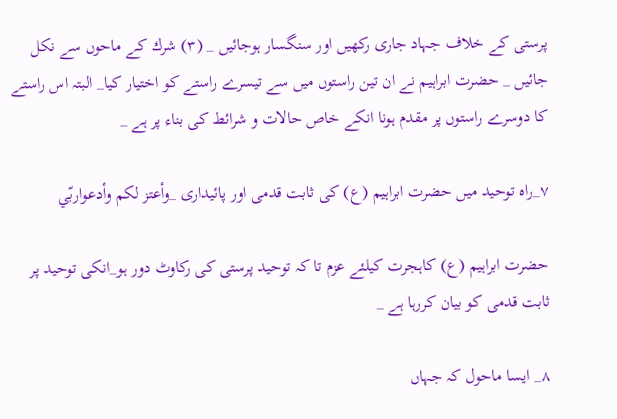پرستى كے خلاف جہاد جارى ركھيں اور سنگسار ہوجائيں _ (۳) شرك كے ماحوں سے نكل جائيں _ حضرت ابراہيم نے ان تين راستوں ميں سے تيسرے راستے كو اختيار كيا_ البتہ اس راستے كا دوسرے راستوں پر مقدم ہونا انكے خاص حالات و شرائط كى بناء پر ہے _

۷_راہ توحيد ميں حضرت ابراہيم (ع) كى ثابت قدمى اور پائيدارى _وأعتز لكم وأدعواربّي

حضرت ابراہيم (ع) كاہجرت كيلئے عزم تا كہ توحيد پرستى كى ركاوٹ دور ہو_انكى توحيد پر ثابت قدمى كو بيان كررہا ہے _

۸_ ايسا ماحول كہ جہاں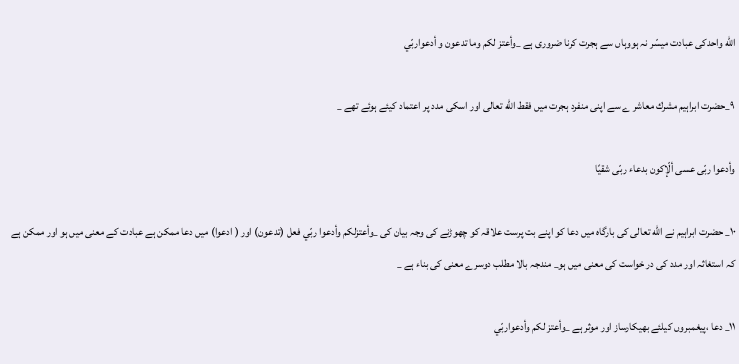الله واحدكى عبادت ميسّر نہ ہووہاں سے ہجرت كرنا ضرورى ہے _وأعتز لكم وما تدعون و أدعواربّي

۹_حضرت ابراہيم مشرك معاشر ے سے اپنى منفرد ہجرت ميں فقط الله تعالى اور اسكى مدد پر اعتماد كيئے ہوئے تھے _

وأدعوا ربّى عسى ألّإكون بدعاء ربّى شقيًا

۱۰_ حضرت ابراہيم نے الله تعالى كى بارگاہ ميں دعا كو اپنے بت پرست علاقہ كو چھوڑنے كى وجہ بيان كى _وأعتزلكم وأدعوا ربّي فعل (تدعون) اور ( ادعوا) ميں دعا ممكن ہے عبادت كے معنى ميں ہو اور ممكن ہے كہ استغاثہ اور مدد كى در خواست كى معنى ميں ہو_ مندجہ بالا مطلب دوسرے معنى كى بناء ہے _

۱۱_ دعا ،پيغمبروں كيلئے بھيكارساز اور موثر ہے _وأعتز لكم وأدعواربّي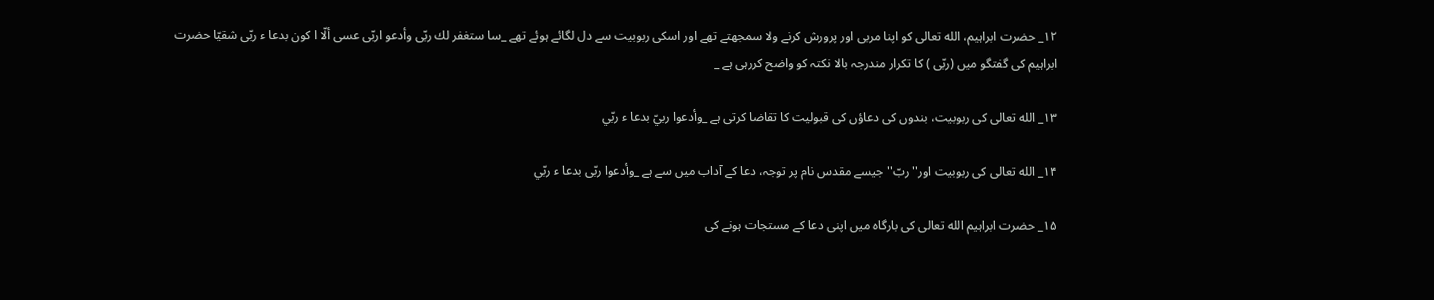۱۲_ حضرت ابراہيم، الله تعالى كو اپنا مربى اور پرورش كرنے ولا سمجھتے تھے اور اسكى ربوبيت سے دل لگائے ہوئے تھے _سا ستغفر لك ربّى وأدعو اربّى عسى ألّا ا كون بدعا ء ربّى شقيّا حضرت ابراہيم كى گفتگو ميں (ربّى ) كا تكرار مندرجہ بالا نكتہ كو واضح كررہى ہے _

۱۳_ الله تعالى كى ربوبيت، بندوں كى دعاؤں كى قبوليت كا تقاضا كرتى ہے _وأدعوا ربيّ بدعا ء ربّي

۱۴_ الله تعالى كى ربوبيت اور''ربّ'' جيسے مقدس نام پر توجہ، دعا كے آداب ميں سے ہے _وأدعوا ربّى بدعا ء ربّي

۱۵_ حضرت ابراہيم الله تعالى كى بارگاہ ميں اپنى دعا كے مستجات ہونے كى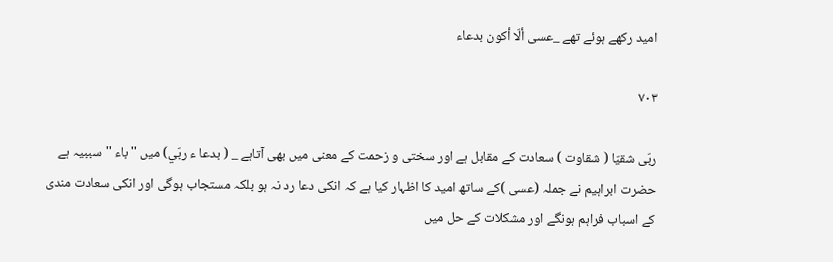اميد ركھے ہوئے تھے _عسى ألّا أكون بدعاء

۷۰۳

ربّى شقيّا ( شقاوت ) سعادت كے مقابل ہے اور سختى و زحمت كے معنى ميں بھى آتاہے _ ( بدعا ء ربّي) ميں ''باء ''سببيہ ہے حضرت ابراہيم نے جملہ (عسى )كے ساتھ اميد كا اظہار كيا ہے كہ انكى دعا رد نہ ہو بلكہ مستجاب ہوگى اور انكى سعادت مندى كے اسباب فراہم ہونگے اور مشكلات كے حل ميں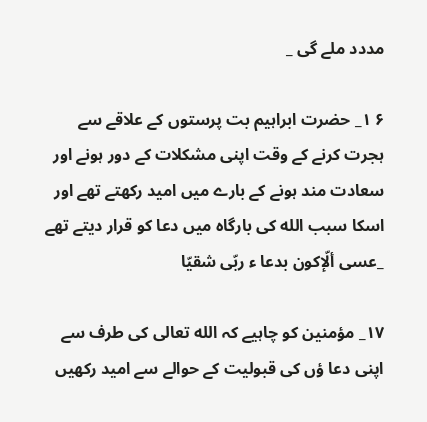مددد ملے گى _

۶ ۱_ حضرت ابراہيم بت پرستوں كے علاقے سے ہجرت كرنے كے وقت اپنى مشكلات كے دور ہونے اور سعادت مند ہونے كے بارے ميں اميد ركھتے تھے اور اسكا سبب الله كى بارگاہ ميں دعا كو قرار ديتے تھے _عسى ألّإكون بدعا ء ربّى شقيّا

۱۷_ مؤمنين كو چاہيے كہ الله تعالى كى طرف سے اپنى دعا ؤں كى قبوليت كے حوالے سے اميد ركھيں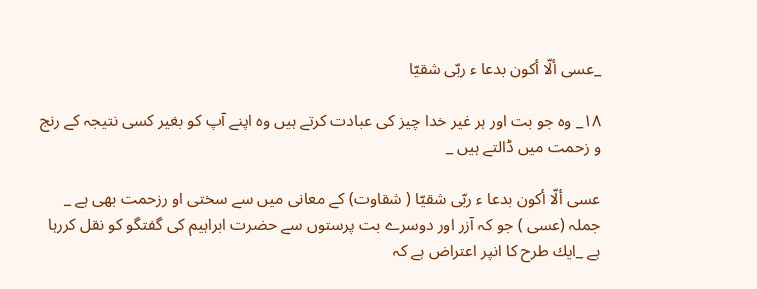_عسى ألّا أكون بدعا ء ربّى شقيّا

۱۸_ وہ جو بت اور ہر غير خدا چيز كى عبادت كرتے ہيں وہ اپنے آپ كو بغير كسى نتيجہ كے رنج و زحمت ميں ڈالتے ہيں _

عسى ألّا أكون بدعا ء ربّى شقيّا ( شقاوت) كے معانى ميں سے سختى او رزحمت بھى ہے _ جملہ (عسى ) جو كہ آزر اور دوسرے بت پرستوں سے حضرت ابراہيم كى گفتگو كو نقل كررہا ہے _ايك طرح كا انپر اعتراض ہے كہ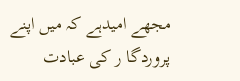مجھے اميدہے كہ ميں اپنے پروردگا ر كى عبادت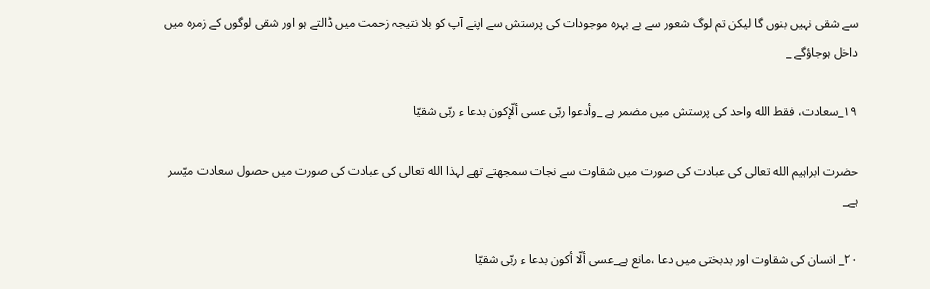سے شقى نہيں بنوں گا ليكن تم لوگ شعور سے بے بہرہ موجودات كى پرستش سے اپنے آپ كو بلا نتيجہ زحمت ميں ڈالتے ہو اور شقى لوگوں كے زمرہ ميں داخل ہوجاؤگے _

۱۹_سعادت، فقط الله واحد كى پرستش ميں مضمر ہے _وأدعوا ربّى عسى ألّإكون بدعا ء ربّى شقيّا

حضرت ابراہيم الله تعالى كى عبادت كى صورت ميں شقاوت سے نجات سمجھتے تھے لہذا الله تعالى كى عبادت كى صورت ميں حصول سعادت ميّسر ہے_

۲۰_ انسان كى شقاوت اور بدبختى ميں دعا ،مانع ہے_عسى ألّا أكون بدعا ء ربّى شقيّا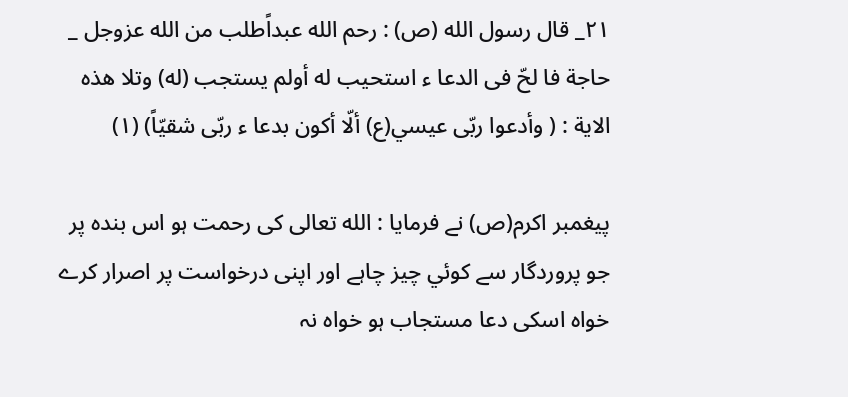۲۱_ قال رسول الله (ص) : رحم الله عبداًطلب من الله عزوجل _ حاجة فا لحّ فى الدعا ء استحيب له أولم يستجب (له) وتلا هذه الاية : ( وأدعوا ربّى عيسي(ع) ألّا أكون بدعا ء ربّى شقيّاً) (۱)

پيغمبر اكرم(ص) نے فرمايا : الله تعالى كى رحمت ہو اس بندہ پر جو پروردگار سے كوئي چيز چاہے اور اپنى درخواست پر اصرار كرے خواہ اسكى دعا مستجاب ہو خواہ نہ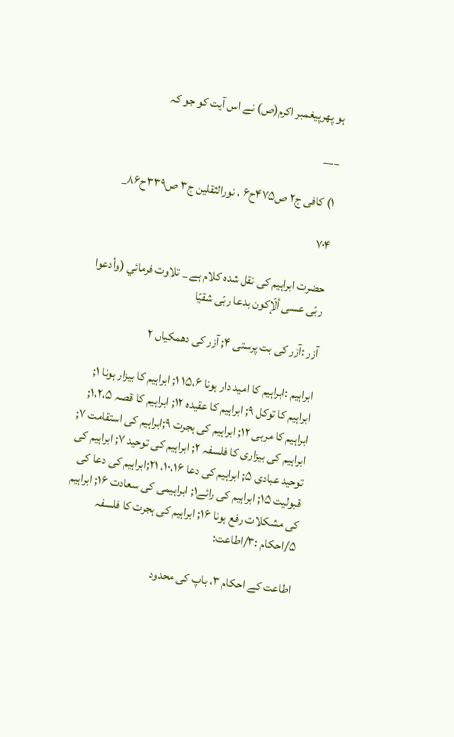ہو پھرپيغمبر اكرم(ص) نے اس آيت كو جو كہ

___

۱) كافى ج۲ ص۴۷۵ح۶ ، نورالثقلين ج۳ ص۳۳۹ح۸۶_

۷۰۴

حضرت ابراہيم كى نقل شدہ كلام ہے _ تلاوت فرمائي (وأدعوا ربّى عسى ألّإكون بدعا ربّى شقيّا

آزر :آزر كى بت پرستى ۴; آزر كى دھمكياں ۲

ابراہيم :ابراہيم كا اميد دار ہونا ۱۵،۶ ۱; ابراہيم كا بيزار ہونا ۱; ابراہيم كا توكل ۹; ابراہيم كا عقيدہ ۱۲; ابراہيم كا قصہ ۱،۲،۵; ابراہيم كا مربى ۱۲; ابراہيم كى ہجرت ۹;ابراہيم كى استقامت ۷; ابراہيم كى بيزارى كا فلسفہ ۲; ابراہيم كى توحيد ۷; ابراہيم كى توحيد عبادى ۵; ابراہيم كى دعا ۱۰،۱۶، ۲۱;ابراہيم كى دعا كى قبوليت ۱۵; ابراہيم كى رائے۱; ابراہيمى كى سعادت ۱۶; ابراہيم كى مشكلات رفع ہونا ۱۶; ابراہيم كى ہجرت كا فلسفہ ۵/احكام :۳/اطاعت:

اطاعت كے احكام ۳، باپ كى محدود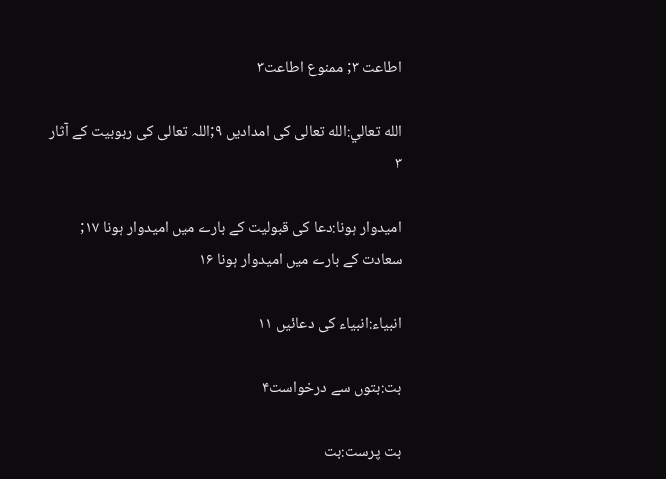اطاعت ۳; ممنوع اطاعت۳

الله تعالي:الله تعالى كى امداديں ۹;اللہ تعالى كى ربوبيت كے آثار ۳

اميدوار ہونا:دعا كى قبوليت كے بارے ميں اميدوار ہونا ۱۷; سعادت كے بارے ميں اميدوار ہونا ۱۶

انبياء:انبياء كى دعائيں ۱۱

بت:بتوں سے درخواست۴

بت پرست:بت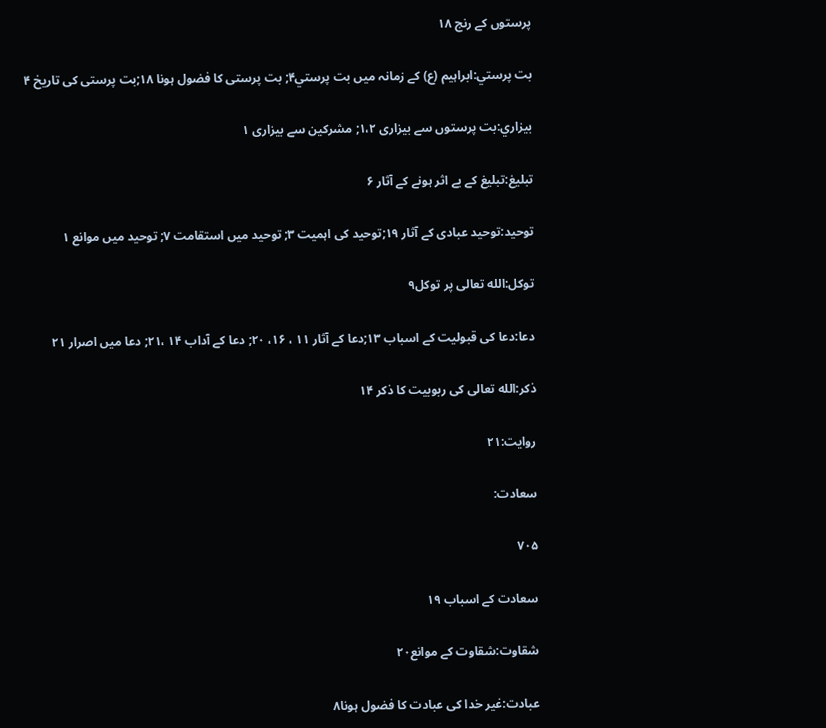پرستوں كے رنج ۱۸

بت پرستي:ابراہيم (ع) كے زمانہ ميں بت پرستي۴; بت پرستى كا فضول ہونا ۱۸;بت پرستى كى تاريخ ۴

بيزاري:بت پرستوں سے بيزارى ۱،۲; مشركين سے بيزارى ۱

تبليغ:تبليغ كے بے اثر ہونے كے آثار ۶

توحيد:توحيد عبادى كے آثار ۱۹;توحيد كى اہميت ۳; توحيد ميں استقامت ۷; توحيد ميں موانع ۱

توكل:الله تعالى پر توكل۹

دعا:دعا كى قبوليت كے اسباب ۱۳;دعا كے آثار ۱۱ ، ۱۶، ۲۰; دعا كے آداب ۱۴ ،۲۱; دعا ميں اصرار ۲۱

ذكر:الله تعالى كى ربوبيت كا ذكر ۱۴

روايت:۲۱

سعادت:

۷۰۵

سعادت كے اسباب ۱۹

شقاوت:شقاوت كے موانع۲۰

عبادت:غير خدا كى عبادت كا فضول ہونا۸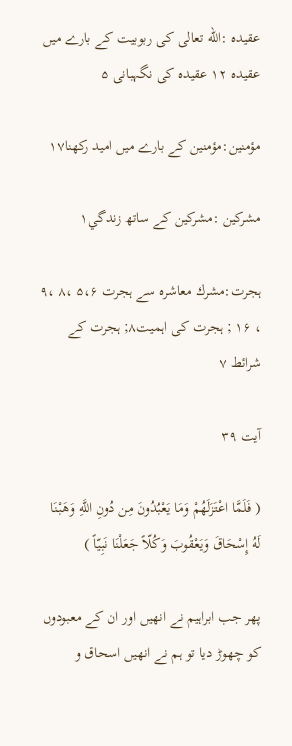عقيدہ :الله تعالى كى ربوبيت كے بارے ميں عقيدہ ۱۲ عقيدہ كى نگہبانى ۵

مؤمنين:مؤمنين كے بارے ميں اميد ركھنا۱۷

مشركين :مشركين كے ساتھ زندگي۱

ہجرت:مشرك معاشرہ سے ہجرت ۵،۶ ،۸ ،۹ ، ۱۶ ; ہجرت كى اہميت۸; ہجرت كے شرائط ۷

آیت ۳۹

( فَلَمَّا اعْتَزَلَهُمْ وَمَا يَعْبُدُونَ مِن دُونِ اللَّهِ وَهَبْنَا لَهُ إِسْحَاقَ وَيَعْقُوبَ وَكُلّاً جَعَلْنَا نَبِيّاً )

پھر جب ابراہيم نے انھيں اور ان كے معبودوں كو چھوڑ ديا تو ہم نے انھيں اسحاق و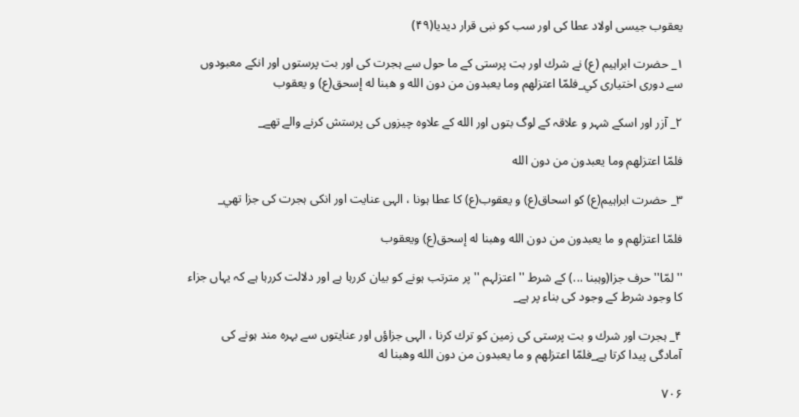يعقوب جيسى اولاد عطا كى اور سب كو نبى قرار ديديا(۴۹)

۱_ حضرت ابراہيم (ع) نے شرك اور بت پرستى كے ما حول سے ہجرت كى اور بت پرستوں اور انكے معبودوں سے دورى اختيارى كي_فلمّا اعتزلهم وما يعبدون من دون الله و هبنا له إسحق(ع) و يعقوب

۲_ آزر اور اسكے شہر و علاقہ كے لوگ بتوں اور الله كے علاوہ چيزوں كى پرستش كرنے والے تھے_

فلمّا اعتزلهم وما يعبدون من دون الله

۳_ حضرت ابراہيم(ع) كو اسحاق(ع) و يعقوب(ع) كا عطا ہونا ، الہى عنايت اور انكى ہجرت كى جزا تھي_

فلمّا اعتزلهم و ما يعبدون من دون الله وهبنا له إسحق(ع) ويعقوب

''لمّا'' حرف جزا(وہبنا ...) كے شرط ''اعتزلہم '' پر مترتب ہونے كو بيان كررہا ہے اور دلالت كررہا ہے كہ يہاں جزاء كا وجود شرط كے وجود كى بناء پر ہے_

۴_ ہجرت اور شرك و بت پرستى كى زمين كو ترك كرنا ، الہى جزاؤں اور عنايتوں سے بہرہ مند ہونے كى آمادگى پيدا كرتا ہے_فلمّا اعتزلهم و ما يعبدون من دون الله وهبنا له

۷۰۶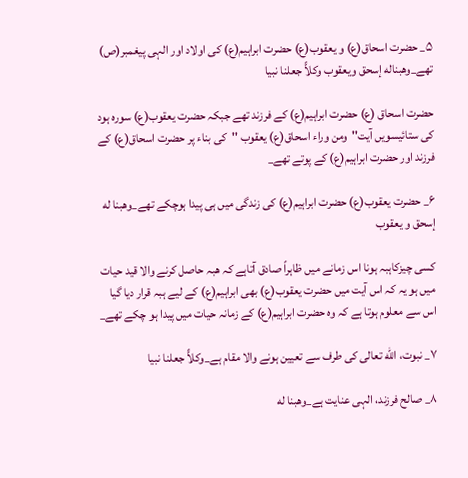۵_ حضرت اسحاق(ع) و يعقوب(ع) حضرت ابراہيم(ع) كى اولاد اور الہى پيغمبر(ص) تھے_وهبناله إسحق ويعقوب وكلاًّ جعلنا نبيا

حضرت اسحاق (ع) حضرت ابراہيم(ع) كے فرزند تھے جبكہ حضرت يعقوب(ع) سورہ ہود كى ستائيسويں آيت''ومن وراء اسحاق(ع) يعقوب ''كى بناء پر حضرت اسحاق(ع) كے فرزند اور حضرت ابراہيم(ع) كے پوتے تھے_

۶_ حضرت يعقوب(ع) حضرت ابراہيم(ع) كى زندگى ميں ہى پيدا ہوچكے تھے_وهبنا له إسحق و يعقوب

كسى چيزكاہبہ ہونا اس زمانے ميں ظاہراً صادق آتاہے كہ ھبہ حاصل كرنے والا قيد حيات ميں ہو يہ كہ اس آيت ميں حضرت يعقوب(ع) بھى ابراہيم(ع) كے ليے ہبہ قرار ديا گيا اس سے معلوم ہوتا ہے كہ وہ حضرت ابراہيم(ع) كے زمانہ حيات ميں پيدا ہو چكے تھے_

۷_ نبوت، الله تعالى كى طرف سے تعيين ہونے والا مقام ہے_وكلاًّ جعلنا نبيا

۸_ صالح فرزند، الہى عنايت ہے_وهبنا له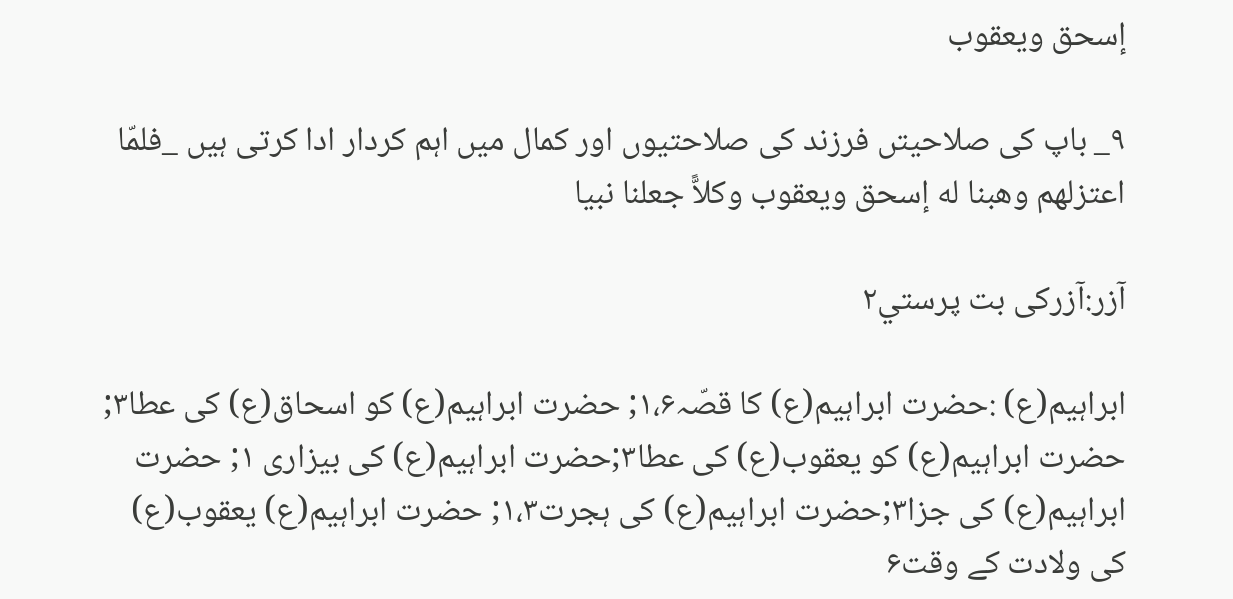إسحق ويعقوب

۹_ باپ كى صلاحيتں فرزند كى صلاحتيوں اور كمال ميں اہم كردار ادا كرتى ہيں _فلمّا اعتزلهم وهبنا له إسحق ويعقوب وكلاًّ جعلنا نبيا

آزر:آزركى بت پرستي۲

ابراہيم(ع) :حضرت ابراہيم(ع) كا قصّہ۱،۶; حضرت ابراہيم(ع) كو اسحاق(ع) كى عطا۳; حضرت ابراہيم(ع) كو يعقوب(ع) كى عطا۳;حضرت ابراہيم(ع) كى بيزارى ۱; حضرت ابراہيم(ع) كى جزا۳;حضرت ابراہيم(ع) كى ہجرت۱،۳; حضرت ابراہيم(ع) يعقوب(ع) كى ولادت كے وقت۶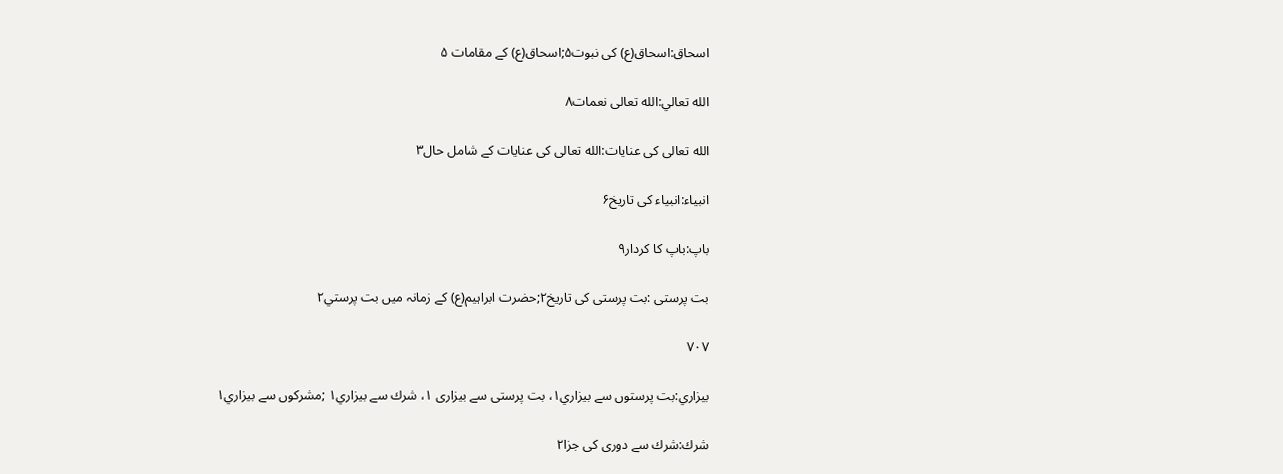اسحاق:اسحاق(ع) كى نبوت۵;اسحاق(ع) كے مقامات ۵

الله تعالي:الله تعالى نعمات۸

الله تعالى كى عنايات:الله تعالى كى عنايات كے شامل حال۳

انبياء:انبياء كى تاريخ۶

باپ:باپ كا كردار۹

بت پرستى :بت پرستى كى تاريخ۲;حضرت ابراہيم(ع) كے زمانہ ميں بت پرستي۲

۷۰۷

بيزاري:بت پرستوں سے بيزاري۱، بت پرستى سے بيزارى ۱، شرك سے بيزاري۱ ;مشركوں سے بيزاري۱

شرك:شرك سے دورى كى جزا۲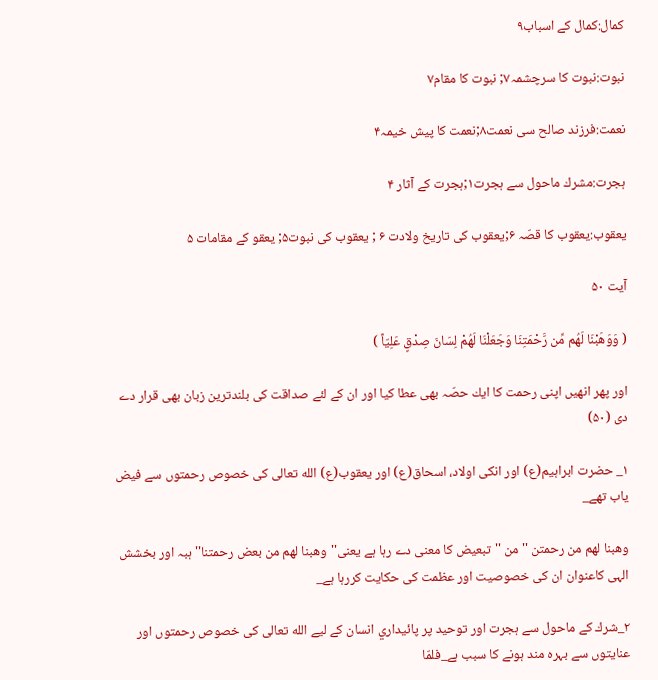كمال:كمال كے اسباب۹

نبوت:نبوت كا سرچشمہ۷; نبوت كا مقام۷

نعمت:فرزند صالح سى نعمت۸;نعمت كا پيش خيمہ۴

ہجرت:مشرك ماحول سے ہجرت۱;ہجرت كے آثار ۴

يعقوب:يعقوب كا قصّہ ۶;يعقوب كى تاريخ ولادت ۶ ; يعقوب كى نبوت۵; يعقو كے مقامات ۵

آیت ۵۰

( وَوَهَبْنَا لَهُم مِّن رَّحْمَتِنَا وَجَعَلْنَا لَهُمْ لِسَانَ صِدْقٍ عَلِيّاً )

اور پھر انھيں اپنى رحمت كا ايك حصّہ بھى عطا كيا اور ان كے لئے صداقت كى بلندترين زبان بھى قرار دے دى (۵۰)

۱_ حضرت ابراہيم(ع) اور انكى اولاد، اسحاق(ع) اور يعقوب(ع) الله تعالى كى خصوص رحمتوں سے فيض ياب تھے_

وهبنا لهم من رحمتن ''من ''تبعيض كا معنى دے رہا ہے يعنى''وهبنا لهم من بعض رحمتنا'' ہبہ اور بخشش الہى كاعنوان ان كى خصوصيت اور عظمت كى حكايت كررہا ہے_

۲_شرك كے ماحول سے ہجرت اور توحيد پر پائيداري انسان كے ليے الله تعالى كى خصوص رحمتوں اور عنايتوں سے بہرہ مند ہونے كا سبب ہے_فلمّا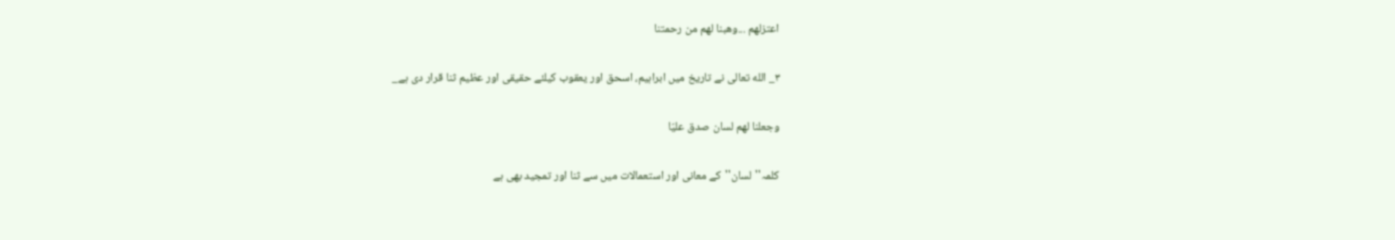اعتزلهم ...وهبنا لهم من رحمتنا

۳_ الله تعالى نے تاريخ ميں ابراہيم، اسحق اور يعقوب كيلئے حقيقى اور عظيم ثنا قرار دى ہے_

وجعلنا لهم لسان صدق عليّا

كلمہ''لسان''كے معانى اور استعمالات ميں سے ثنا اور تمجيد بھى ہے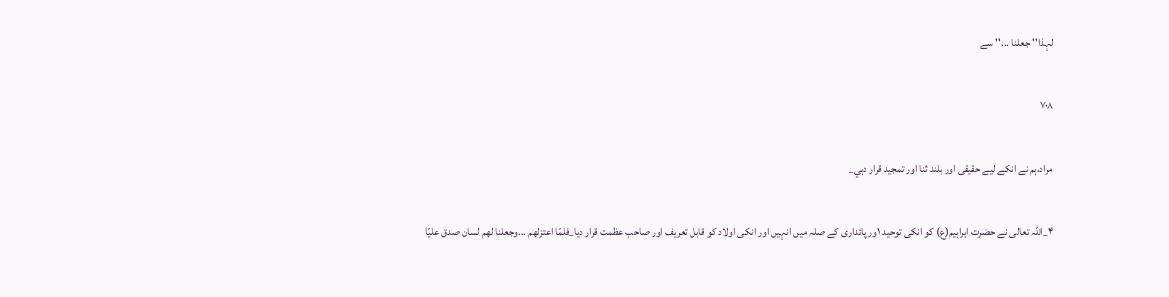لہذا'' جعلنا ...'' سے

۷۰۸

مراد،ہم نے انكے ليے حقيقى اور بلند ثنا اور تمجيد قرار دہي_

۴_اللہ تعالى نے حضرت ابراہيم(ع) كو انكى توحيد ۱ور پائدارى كے صلہ ميں انہيں اور انكى اولاد كو قابل تعريف اور صاحب عظمت قرار ديا_فلمّا اعتزلهم ...وجعلنا لهم لسان صدق عليّا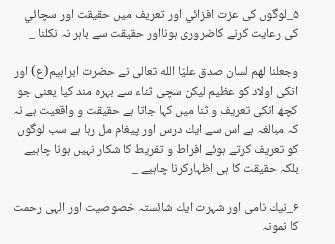۵_لوگوں كى عزت افزائي اور تعريف ميں حقيقت اور سچائي كى رعايت كرنے كاضرورى ہونااور حقيقت سے باہر نہ نكلنا _

وجعلنا لهم لسان صدق عليّا الله تعالى نے حضرت ابراہيم(ع) اور انكى اولاد كو عظيم ليكن سچى ثناء سے بہرہ مند كيا يعنى جو كچھ انكى تعريف و ثنا ميں كہا جاتا ہے حقيقت و واقعيت ہے نہ كہ مبالغہ ہے اس سے ايك درس اور پيغام مل رہا ہے سب لوگوں كو تعريف كرتے ہوئے افراط و تفريط كا شكار نہيں ہونا چاہيے بلكہ حقيقت كا ہى اظہاركرنا چاہيے _

۶_نيك نامى اور شہرت ايك شائستہ خصوصيت اور الہى رحمت كا نمونہ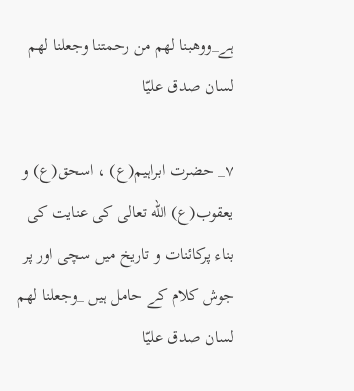ہے_ووهبنا لهم من رحمتنا وجعلنا لهم لسان صدق عليّا

۷_ حضرت ابراہيم(ع) ، اسحق(ع) و يعقوب(ع) الله تعالى كى عنايت كى بناء پركائنات و تاريخ ميں سچى اور پر جوش كلام كے حامل ہيں _وجعلنا لهم لسان صدق عليّا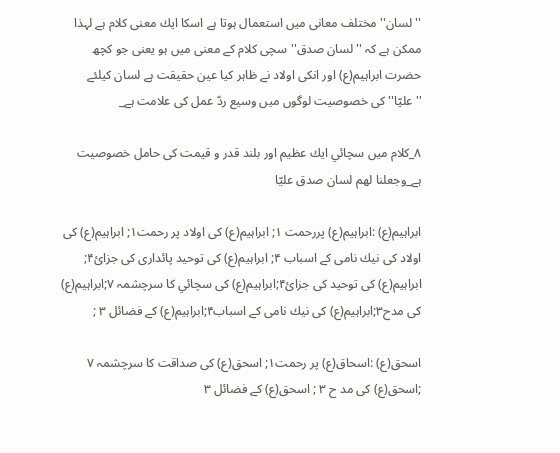''لسان'' مختلف معانى ميں استعمال ہوتا ہے اسكا ايك معنى كلام ہے لہذا ممكن ہے كہ ''لسان صدق''سچى كلام كے معنى ميں ہو يعنى جو كچھ حضرت ابراہيم(ع) اور انكى اولاد نے ظاہر كيا عين حقيقت ہے لسان كيلئے ''عليّا'' كى خصوصيت لوگوں ميں وسيع ردّ عمل كى علامت ہے_

۸_كلام ميں سچائي ايك عظيم اور بلند قدر و قيمت كى حامل خصوصيت ہے_وجعلنا لهم لسان صدق عليّا

ابراہيم(ع) :ابراہيم(ع) پررحمت ۱; ابراہيم(ع) كى اولاد پر رحمت۱; ابراہيم(ع) كى اولاد كى نيك نامى كے اسباب ۴; ابراہيم(ع) كى توحيد پائدارى كى جزائ۴; ابراہيم(ع) كى توحيد كى جزائ۴;ابراہيم(ع) كى سچائي كا سرچشمہ ۷;ابراہيم(ع) كى مدح۳;ابراہيم(ع) كى نيك نامى كے اسباب۴;ابراہيم(ع) كے فضائل ۳ ;

اسحق(ع) :اسحاق(ع) پر رحمت۱; اسحق(ع) كى صداقت كا سرچشمہ ۷ ;اسحق(ع) كى مد ح ۳ ; اسحق(ع) كے فضائل ۳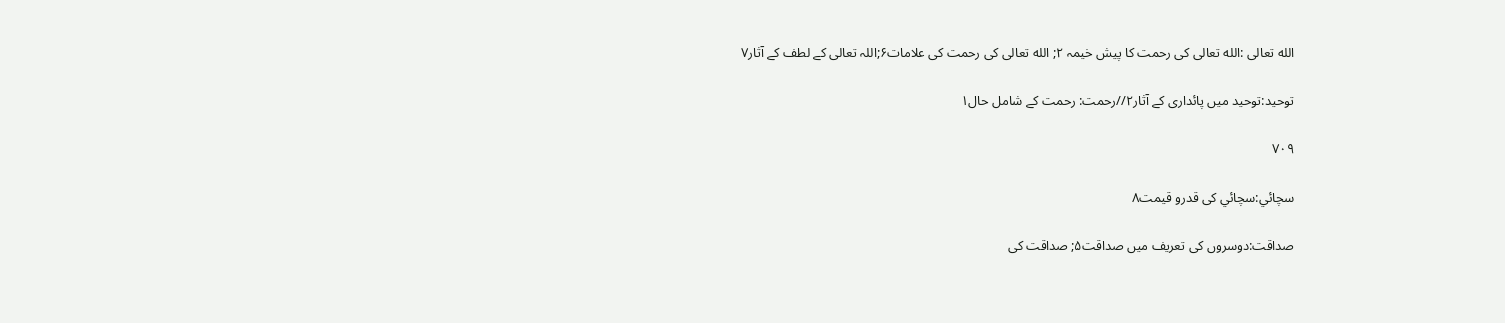الله تعالى :الله تعالى كى رحمت كا پيش خيمہ ۲; الله تعالى كى رحمت كى علامات۶;اللہ تعالى كے لطف كے آثار۷

توحيد:توحيد ميں پائدارى كے آثار۲//رحمت: رحمت كے شامل حال۱

۷۰۹

سچائي:سچائي كى قدرو قيمت۸

صداقت:دوسروں كى تعريف ميں صداقت۵; صداقت كى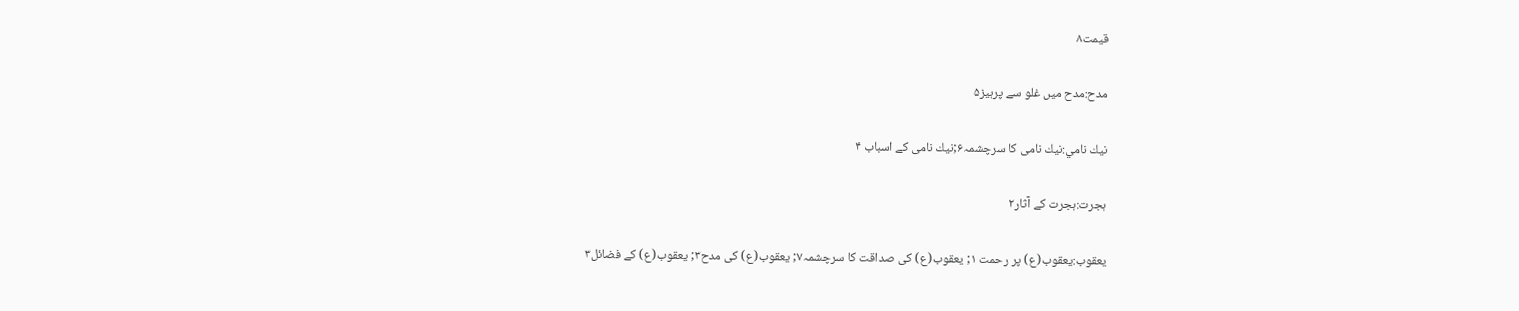قيمت۸

مدح:مدح ميں غلو سے پرہيز۵

نيك نامي:نيك نامى كا سرچشمہ۶;نيك نامى كے اسباب ۴

ہجرت:ہجرت كے آثار۲

يعقوب:يعقوب(ع) پر رحمت ۱; يعقوب(ع) كى صداقت كا سرچشمہ۷; يعقوب(ع) كى مدح۳; يعقوب(ع) كے فضائل۳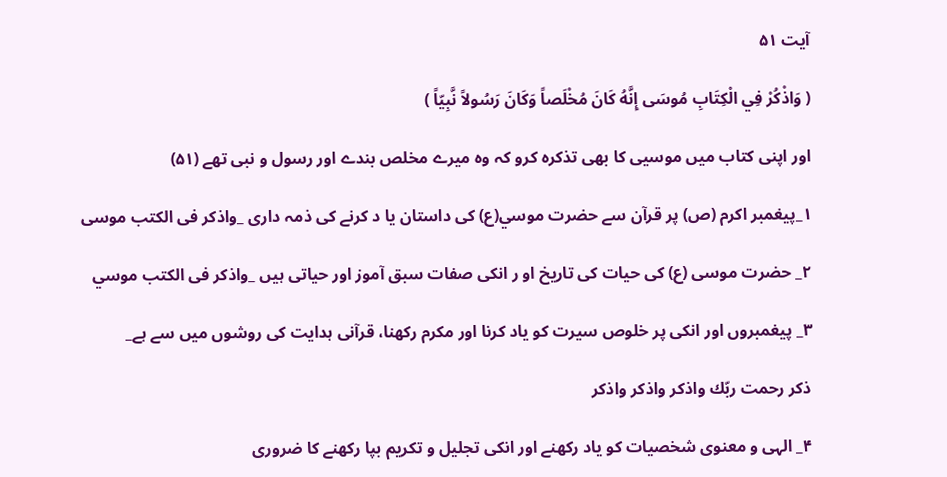آیت ۵۱

( وَاذْكُرْ فِي الْكِتَابِ مُوسَى إِنَّهُ كَانَ مُخْلَصاً وَكَانَ رَسُولاً نَّبِيّاً )

اور اپنى كتاب ميں موسيى كا بھى تذكرہ كرو كہ وہ ميرے مخلص بندے اور رسول و نبى تھے (۵۱)

۱_پيغمبر اكرم (ص) پر قرآن سے حضرت موسي(ع) كى داستان يا د كرنے كى ذمہ دارى _واذكر فى الكتب موسى

۲_ حضرت موسى (ع) كى حيات كى تاريخ او ر انكى صفات سبق آموز اور حياتى ہيں _واذكر فى الكتب موسي

۳_ پيغمبروں اور انكى پر خلوص سيرت كو ياد كرنا اور مكرم ركھنا، قرآنى ہدايت كى روشوں ميں سے ہے_

ذكر رحمت ربّك واذكر واذكر واذكر

۴_ الہى و معنوى شخصيات كو ياد ركھنے اور انكى تجليل و تكريم بپا ركھنے كا ضرورى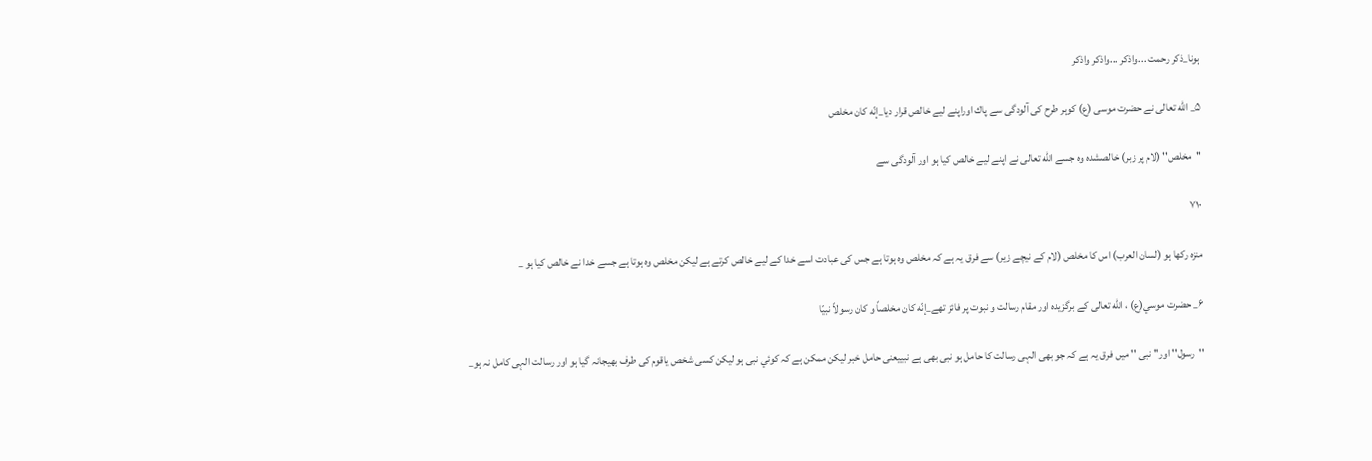ہونا_ذكر رحمت ...واذكر ...واذكر واذكر

۵_ الله تعالى نے حضرت موسى (ع) كوہر طرح كى آلودگى سے پاك اوراپنے ليے خالص قرار ديا_إنّه كان مخلص

''مخلص'' (لام پر زبر) خالصشدہ وہ جسے الله تعالى نے اپنے ليے خالص كيا ہو اور آلودگى سے

۷۱۰

منزہ ركھا ہو (لسان العرب) اس كا مخلص (لام كے نيچے زير) سے فرق يہ ہے كہ مخلص وہ ہوتا ہے جس كى عبادت اسے خدا كے ليے خالص كرتے ہے ليكن مخلص وہ ہوتا ہے جسے خدا نے خالص كيا ہو _

۶_ حضرت موسي(ع) ، الله تعالى كے برگزيدہ اور مقام رسالت و نبوت پر فائز تھے_إنّه كان مخلصاً و كان رسولاً نبيّا

''رسول'' اور'' نبى '' ميں فرق يہ ہے كہ جو بھى الہى رسالت كا حامل ہو نبى بھى ہے نبييعنى حامل خبر ليكن ممكن ہے كہ كوئي نبى ہو ليكن كسى شخص ياقوم كى طرف بھيجانہ گيا ہو اور رسالت الہى كامل نہ ہو_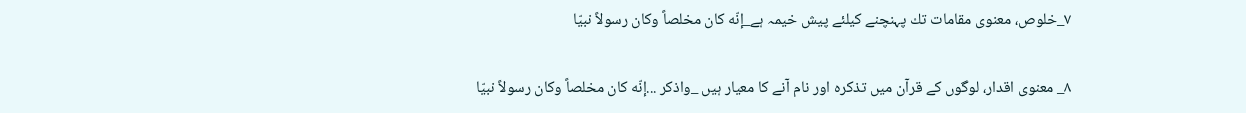۷_خلوص، معنوى مقامات تك پہنچنے كيلئے پيش خيمہ ہے_إنّه كان مخلصاً وكان رسولاً نبيّا

۸_ معنوى اقدار، لوگوں كے قرآن ميں تذكرہ اور نام آنے كا معيار ہيں _واذكر ...إنّه كان مخلصاً وكان رسولاً نبيّا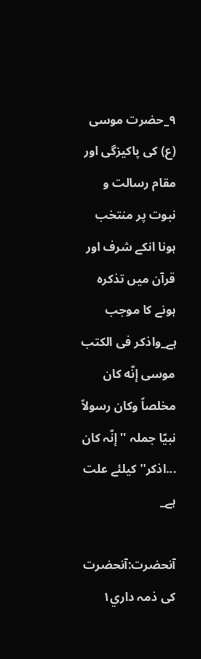۹_حضرت موسى (ع) كى پاكيزگى اور مقام رسالت و نبوت پر منتخب ہونا انكے شرف اور قرآن ميں تذكرہ ہونے كا موجب ہے_واذكر فى الكتب موسى إنّه كان مخلصاً وكان رسولاً نبيّا جملہ ''إنّہ كان ...اذكر'' كيلئے علت ہے_

آنحضرت:آنحضرت كى ذمہ داري۱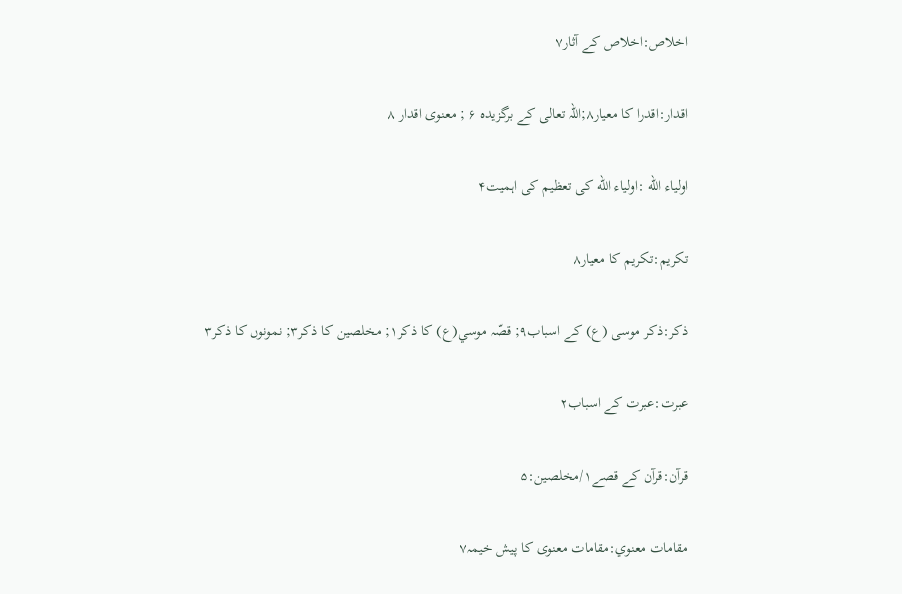اخلاص:اخلاص كے آثار۷

اقدار:اقدرا كا معيار۸;اللہ تعالى كے برگزيدہ ۶ ; معنوى اقدار ۸

اولياء الله :اولياء الله كى تعظيم كى اہميت۴

تكريم:تكريم كا معيار۸

ذكر:ذكر موسى (ع) كے اسباب۹; قصّہ موسي(ع) كا ذكر۱; مخلصين كا ذكر۳; نمونوں كا ذكر۳

عبرت:عبرت كے اسباب۲

قرآن:قرآن كے قصے۱/مخلصين:۵

مقامات معنوي:مقامات معنوى كا پيش خيمہ۷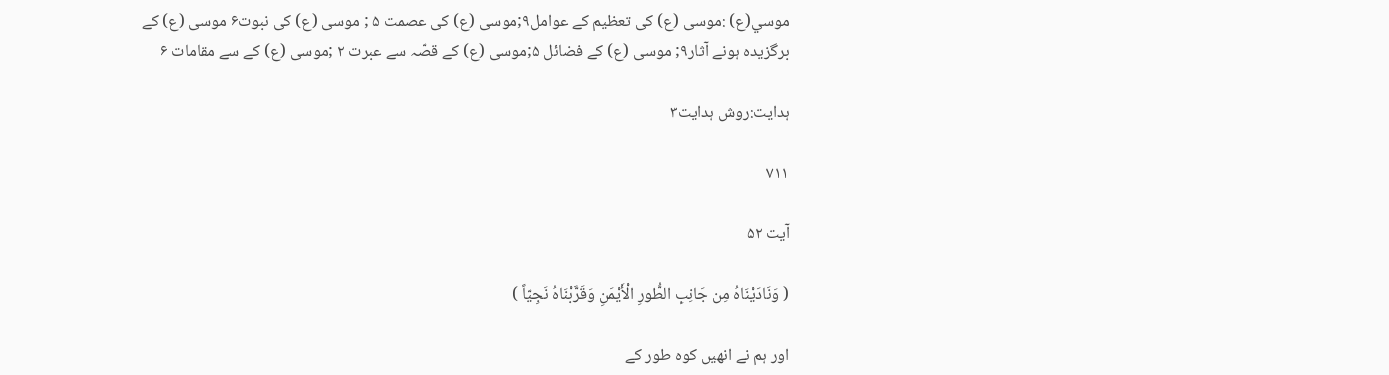موسي(ع) :موسى (ع) كى تعظيم كے عوامل۹;موسى (ع) كى عصمت ۵ ; موسى (ع) كى نبوت۶ موسى (ع) كے برگزيدہ ہونے آثار۹; موسى (ع) كے فضائل ۵;موسى (ع) كے قصّہ سے عبرت ۲ ;موسى (ع) كے سے مقامات ۶

ہدايت:روش ہدايت۳

۷۱۱

آیت ۵۲

( وَنَادَيْنَاهُ مِن جَانِبِ الطُّورِ الْأَيْمَنِ وَقَرَّبْنَاهُ نَجِيّاً )

اور ہم نے انھيں كوہ طور كے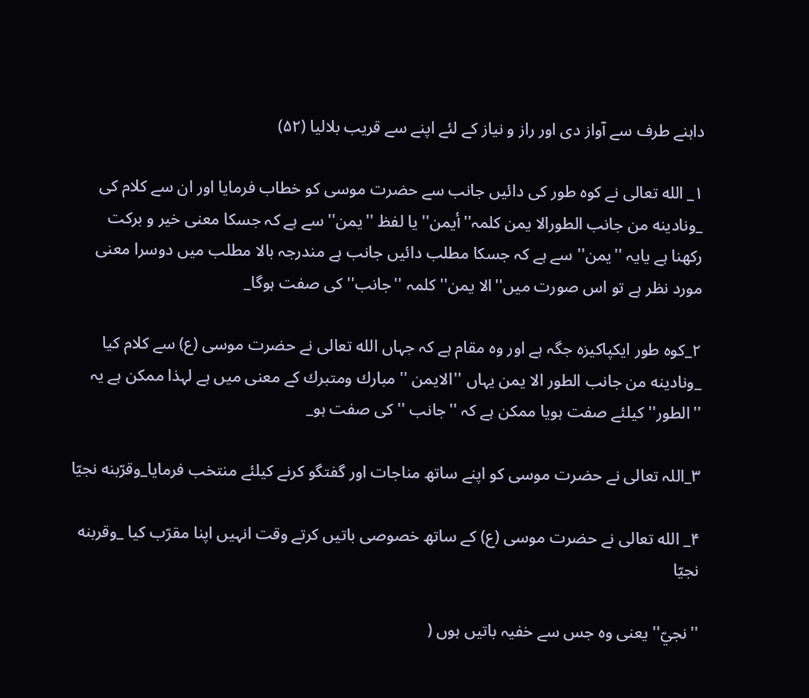داہنے طرف سے آواز دى اور راز و نياز كے لئے اپنے سے قريب بلاليا (۵۲)

۱_ الله تعالى نے كوہ طور كى دائيں جانب سے حضرت موسى كو خطاب فرمايا اور ان سے كلام كى _ونادينه من جانب الطورالا يمن كلمہ''أيمن'' يا لفظ ''يمن'' سے ہے كہ جسكا معنى خير و بركت ركھنا ہے يايہ ''يمن'' سے ہے كہ جسكا مطلب دائيں جانب ہے مندرجہ بالا مطلب ميں دوسرا معنى مورد نظر ہے تو اس صورت ميں''الا يمن'' كلمہ ''جانب'' كى صفت ہوگا_

۲_كوہ طور ايكپاكيزہ جگہ ہے اور وہ مقام ہے كہ جہاں الله تعالى نے حضرت موسى (ع) سے كلام كيا _ونادينه من جانب الطور الا يمن يہاں ''الايمن '' مبارك ومتبرك كے معنى ميں ہے لہذا ممكن ہے يہ ''الطور'' كيلئے صفت ہويا ممكن ہے كہ ''جانب '' كى صفت ہو_

۳_اللہ تعالى نے حضرت موسى كو اپنے ساتھ مناجات اور گفتگو كرنے كيلئے منتخب فرمايا_وقرّبنه نجيّا

۴_ الله تعالى نے حضرت موسى (ع) كے ساتھ خصوصى باتيں كرتے وقت انہيں اپنا مقرّب كيا _وقربنه نجيّا

''نجيّ'' يعنى وہ جس سے خفيہ باتيں ہوں (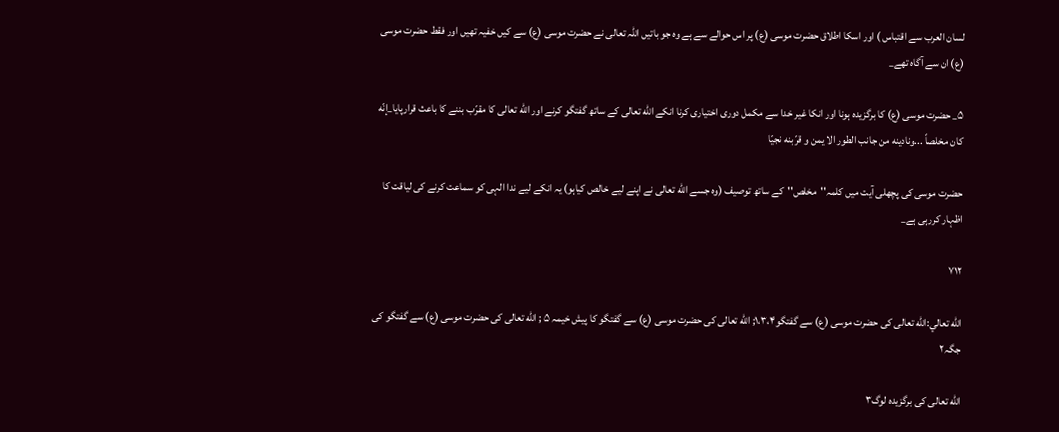لسان العرب سے اقتباس ) اور اسكا اطلاق حضرت موسى (ع) پر اس حوالے سے ہے وہ جو باتيں اللہ تعالى نے حضرت موسى (ع) سے كيں خفيہ تھيں اور فقط حضرت موسى (ع) ان سے آگاہ تھے_

۵_ حضرت موسى (ع) كا برگزيدہ ہونا اور انكا غير خدا سے مكمل دورى اختيارى كرنا انكے الله تعالى كے ساتھ گفتگو كرنے اور الله تعالى كا مقرّب بننے كا باعث قرارپايا_إنّه كان مخلصاً ...ونادينه من جانب الطور الا يمن و قرّبنه نجيّا

حضرت موسى كى پچھلى آيت ميں كلمہ''مخلص''كے ساتھ توصيف (وہ جسے الله تعالى نے اپنے ليے خالص كياہو) يہ انكے ليے ندا الہى كو سماعت كرنے كى لياقت كا اظہار كررہى ہے_

۷۱۲

الله تعالي:الله تعالى كى حضرت موسى (ع) سے گفتگو۱،۳،۴; الله تعالى كى حضرت موسى (ع) سے گفتگو كا پيش خيمہ ۵ ; الله تعالى كى حضرت موسى (ع) سے گفتگو كى جگہ۲

الله تعالى كى برگزيدہ لوگ۳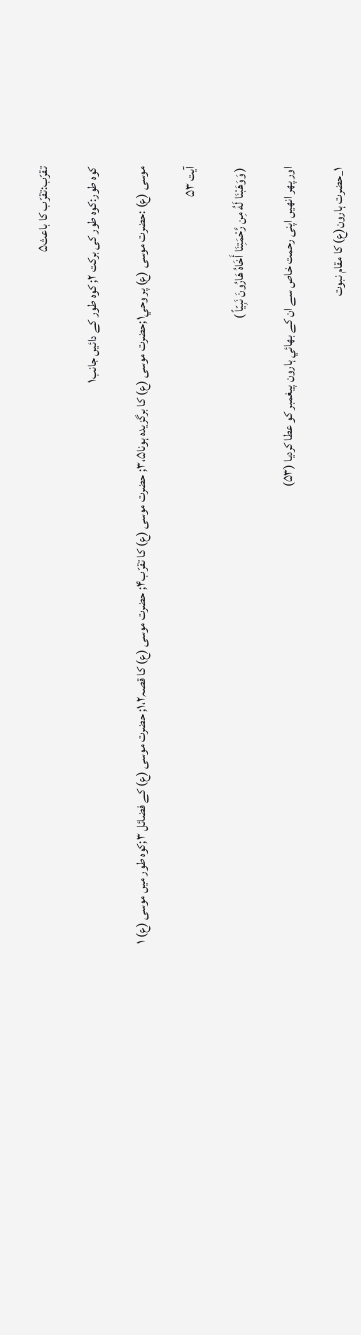تقرّب:تقرّب كا باعث۵

كوہ طور:كوہ طور كى بركت ۲; كوہ طور كے دائيں جانب۱

موسى (ع) :حضرت موسى (ع) پر وحي۱;حضرت موسى (ع) كا برگزيدہ ہونا۳،۵; حضرت موسى (ع) كا تقرّب۴; حضرت موسى (ع) كا قصہ۱،۲; حضرت موسى (ع) كے فضائل ۳;كوہ طور ميں موسى (ع) ۱

آیت ۵۳

( وَوَهَبْنَا لَهُ مِن رَّحْمَتِنَا أَخَاهُ هَارُونَ نَبِيّاً )

اور پھر انھيں اپنى رحمت خاص سے ان كے بھائي ہارون پيغمبر كو عطا كرديا (۵۳)

۱_حضرت ہارون(ع) كا مقام نبوت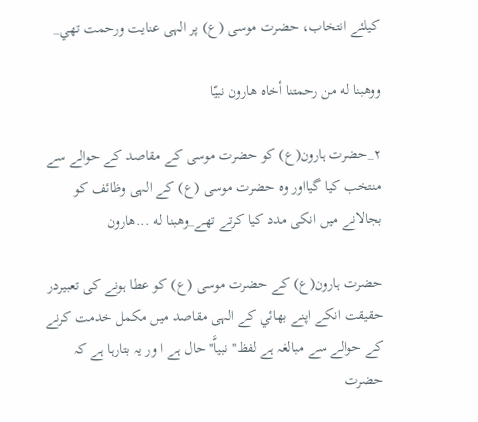كيلئے انتخاب، حضرت موسى (ع) پر الہى عنايت ورحمت تھي_

ووهبنا له من رحمتنا أخاه هارون نبيّا

۲_حضرت ہارون(ع) كو حضرت موسى كے مقاصد كے حوالے سے منتخب كيا گيااور وہ حضرت موسى (ع) كے الہى وظائف كو بجالانے ميں انكى مدد كيا كرتے تھے_وهبنا له ...هارون

حضرت ہارون(ع) كے حضرت موسى (ع) كو عطا ہونے كى تعبيردر حقيقت انكے اپنے بھائي كے الہى مقاصد ميں مكمل خدمت كرنے كے حوالے سے مبالغہ ہے لفظ''نبياَّ''حال ہے ا ور يہ بتارہا ہے كہ حضرت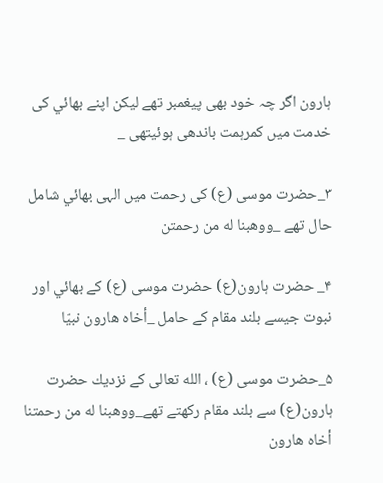ہارون اگر چہ خود بھى پيغمبر تھے ليكن اپنے بھائي كى خدمت ميں كمرہمت باندھى ہوئيتھى _

۳_حضرت موسى (ع) كى رحمت ميں الہى بھائي شامل حال تھے _ووهبنا له من رحمتن

۴_ حضرت ہارون(ع) حضرت موسى (ع) كے بھائي اور نبوت جيسے بلند مقام كے حامل _أخاه هارون نبيّا

۵_حضرت موسى (ع) ، الله تعالى كے نزديك حضرت ہارون(ع) سے بلند مقام ركھتے تھے_ووهبنا له من رحمتنا أخاه هارون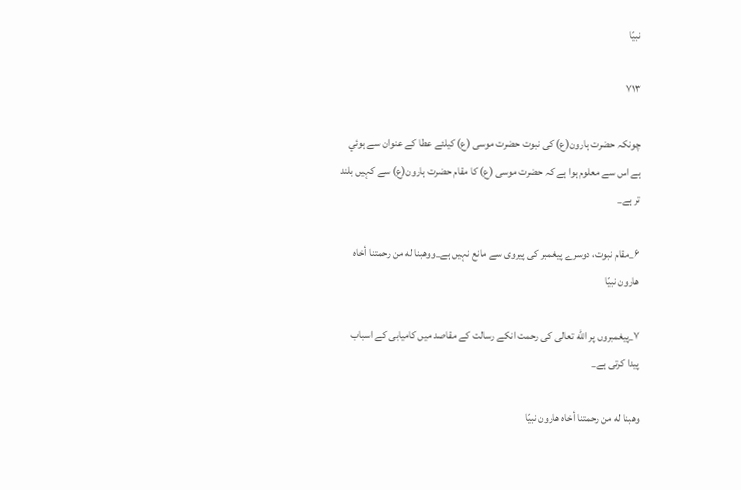نبيّا

۷۱۳

چونكہ حضرت ہارون(ع) كى نبوت حضرت موسى (ع) كيلئے عطا كے عنوان سے ہوئي ہے اس سے معلوم ہوا ہے كہ حضرت موسى (ع) كا مقام حضرت ہارون(ع) سے كہيں بلند تر ہے_

۶_مقام نبوت، دوسرے پيغمبر كى پيروى سے مانع نہيں ہے_ووهبنا له من رحمتنا أخاه هارون نبيّا

۷_پيغمبروں پر الله تعالى كى رحمت انكے رسالت كے مقاصد ميں كاميابى كے اسباب پيدا كرتى ہے_

وهبنا له من رحمتنا أخاه هارون نبيّا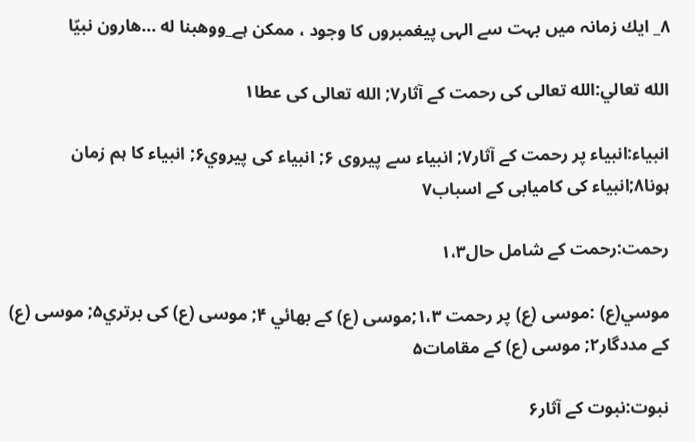۸_ ايك زمانہ ميں بہت سے الہى پيغمبروں كا وجود ، ممكن ہے_ووهبنا له ...هارون نبيّا

الله تعالي:الله تعالى كى رحمت كے آثار۷; الله تعالى كى عطا۱

انبياء:انبياء پر رحمت كے آثار۷; انبياء سے پيروى ۶; انبياء كى پيروي۶; انبياء كا ہم زمان ہونا۸;انبياء كى كاميابى كے اسباب۷

رحمت:رحمت كے شامل حال۱،۳

موسي(ع) :موسى (ع) پر رحمت ۱،۳;موسى (ع) كے بھائي ۴; موسى (ع) كى برتري۵; موسى (ع) كے مددگار۲; موسى (ع) كے مقامات۵

نبوت:نبوت كے آثار۶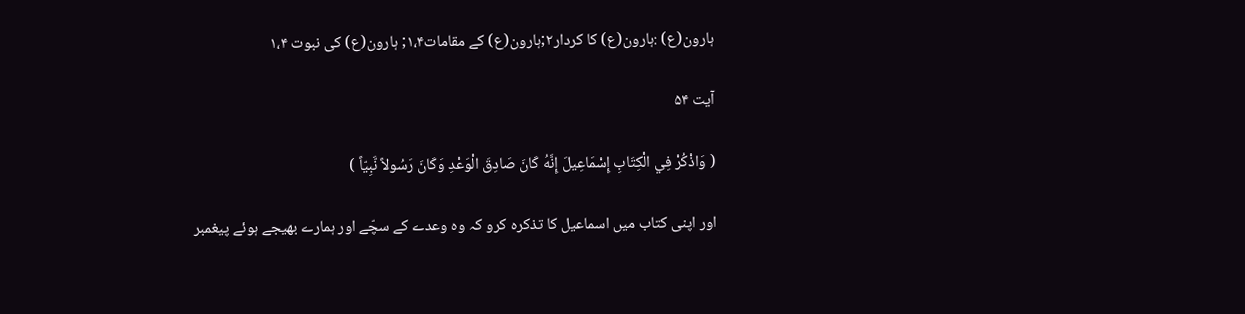ہارون(ع) :ہارون(ع) كا كردار۲;ہارون(ع) كے مقامات۱،۴; ہارون(ع) كى نبوت ۱،۴

آیت ۵۴

( وَاذْكُرْ فِي الْكِتَابِ إِسْمَاعِيلَ إِنَّهُ كَانَ صَادِقَ الْوَعْدِ وَكَانَ رَسُولاً نَّبِيّاً )

اور اپنى كتاب ميں اسماعيل كا تذكرہ كرو كہ وہ وعدے كے سچّے اور ہمارے بھيجے ہوئے پيغمبر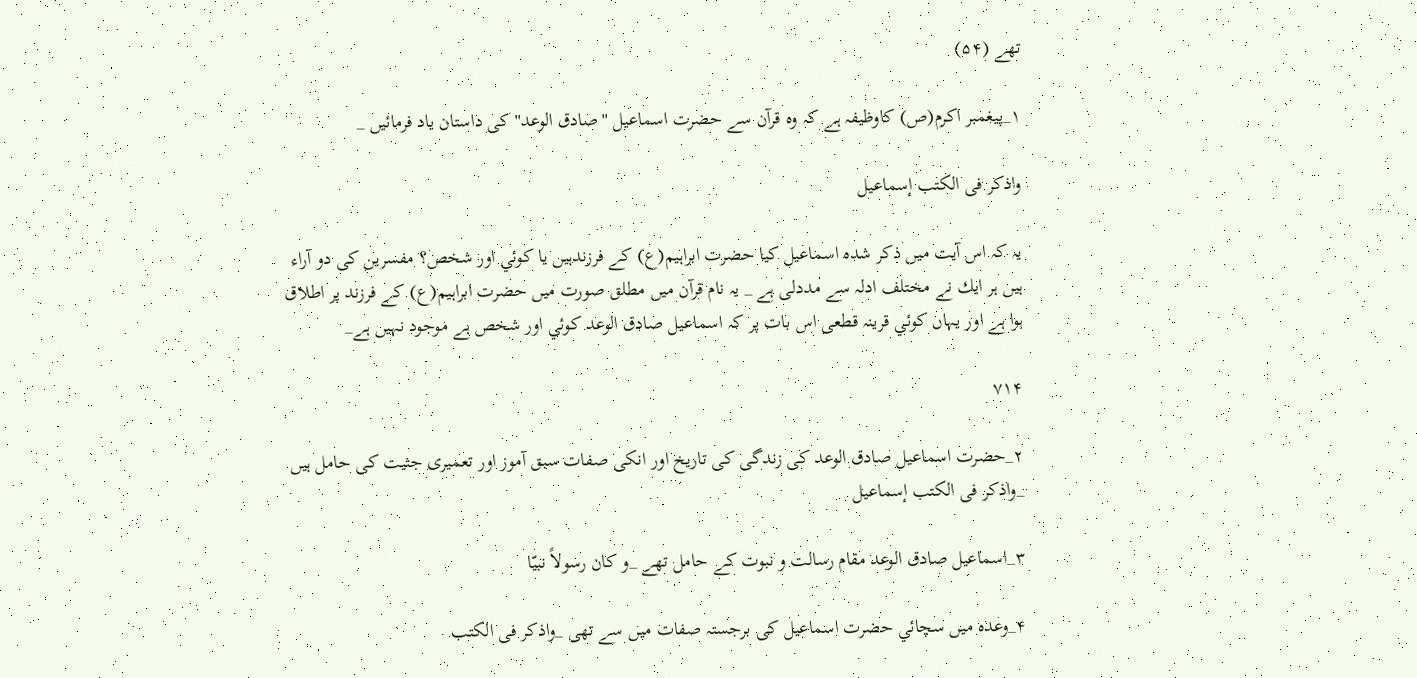تھے (۵۴)

۱_پيغمبر اكرم(ص) كاوظيفہ ہے كہ وہ قرآن سے حضرت اسماعيل ''صادق الوعد'' كى داستان ياد فرمائيں _

واذكر فى الكتب إسماعيل

يہ كہ اس آيت ميں ذكر شدہ اسماعيل كيا حضرت ابراہيم(ع) كے فرزندہيں يا كوئي اور شخص؟ مفسرين كى دو آراء ہيں ہر ايك نے مختلف ادلہ سے مددلى ہے _ يہ نام قرآن ميں مطلق صورت ميں حضرت ابراہيم(ع) كے فرزند پر اطلاق ہوا ہے اور يہاں كوئي قرينہ قطعى اس بات پر كہ اسماعيل صادق الوعد كوئي اور شخص ہے موجود نہيں ہے_

۷۱۴

۲_حضرت اسماعيل صادق الوعد كى زندگى كى تاريخ اور انكى صفات سبق آموز اور تعميرى جثيت كى حامل ہيں _واذكر فى الكتب إسماعيل

۳_اسماعيل صادق الوعد مقام رسالت و نبوت كے حامل تھے _و كان رسولاً نبيّا

۴_وعدہ ميں سچائي حضرت اسماعيل كى برجستہ صفات ميں سے تھى _واذكر فى الكتب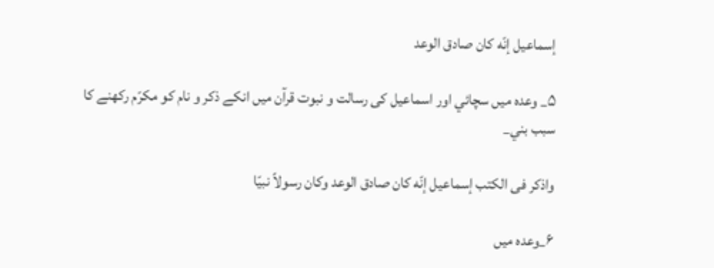إسماعيل إنّه كان صادق الوعد

۵_ وعدہ ميں سچائي اور اسماعيل كى رسالت و نبوت قرآن ميں انكے ذكر و نام كو مكرّم ركھنے كا سبب بني_

واذكر فى الكتب إسماعيل إنّه كان صادق الوعد وكان رسولاً نبيّا

۶_وعدہ ميں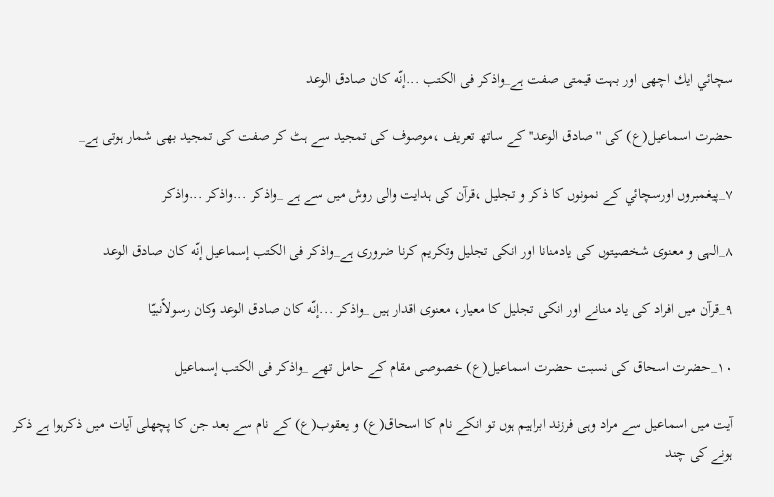سچائي ايك اچھى اور بہت قيمتى صفت ہے_واذكر فى الكتب ...إنّه كان صادق الوعد

حضرت اسماعيل(ع) كى ''صادق الوعد'' كے ساتھ تعريف ،موصوف كى تمجيد سے ہٹ كر صفت كى تمجيد بھى شمار ہوتى ہے_

۷_پيغمبروں اورسچائي كے نمونوں كا ذكر و تجليل ،قرآن كى ہدايت والى روش ميں سے ہے _واذكر ...واذكر ...واذكر

۸_الہى و معنوى شخصيتوں كى يادمنانا اور انكى تجليل وتكريم كرنا ضرورى ہے_واذكر فى الكتب إسماعيل إنّه كان صادق الوعد

۹_قرآن ميں افراد كى ياد منانے اور انكى تجليل كا معيار، معنوى اقدار ہيں _واذكر ...إنّه كان صادق الوعد وكان رسولاًنبيّا

۱۰_حضرت اسحاق كى نسبت حضرت اسماعيل(ع) خصوصى مقام كے حامل تھے _واذكر فى الكتب إسماعيل

آيت ميں اسماعيل سے مراد وہى فرزند ابراہيم ہوں تو انكے نام كا اسحاق(ع) و يعقوب(ع) كے نام سے بعد جن كا پچھلى آيات ميں ذكرہوا ہے ذكر ہونے كى چند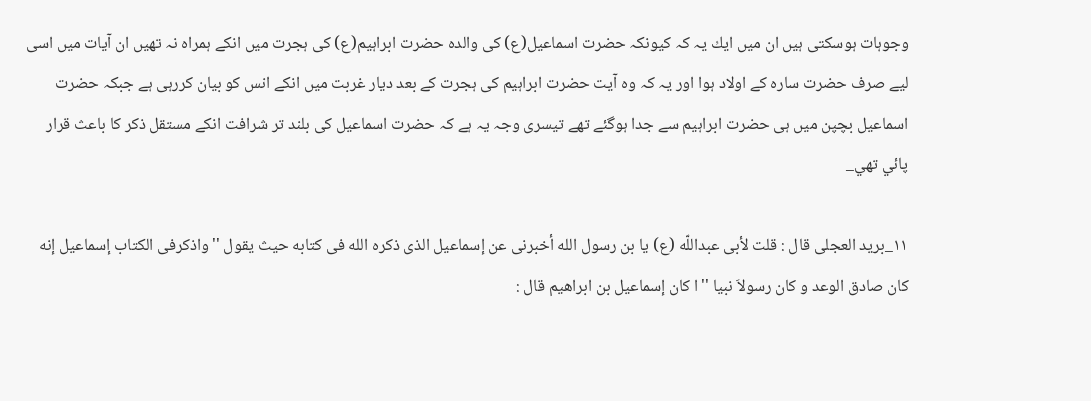وجوہات ہوسكتى ہيں ان ميں ايك يہ كہ كيونكہ حضرت اسماعيل(ع) كى والدہ حضرت ابراہيم(ع) كى ہجرت ميں انكے ہمراہ نہ تھيں ان آيات ميں اسى ليے صرف حضرت سارہ كے اولاد ہوا اور يہ كہ وہ آيت حضرت ابراہيم كى ہجرت كے بعد ديار غربت ميں انكے انس كو بيان كررہى ہے جبكہ حضرت اسماعيل بچپن ميں ہى حضرت ابراہيم سے جدا ہوگئے تھے تيسرى وجہ يہ ہے كہ حضرت اسماعيل كى بلند تر شرافت انكے مستقل ذكر كا باعث قرار پائي تھي_

۱۱_بريد العجلى قال : قلت لأبى عبداللّه (ع) يا بن رسول الله أخبرنى عن إسماعيل الذى ذكره الله فى كتابه حيث يقول ''واذكرفى الكتاب إسماعيل إنه كان صادق الوعد و كان رسولاَ نبيا ''ا كان إسماعيل بن ابراهيم قال :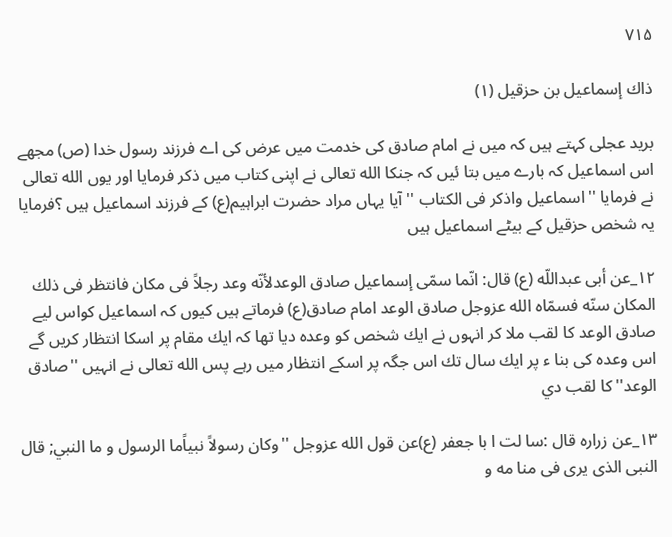۷۱۵

ذاك إسماعيل بن حزقيل (۱)

بريد عجلى كہتے ہيں كہ ميں نے امام صادق كى خدمت ميں عرض كى اے فرزند رسول خدا (ص) مجھے اس اسماعيل كہ بارے ميں بتا ئيں كہ جنكا الله تعالى نے اپنى كتاب ميں ذكر فرمايا اور يوں الله تعالى نے فرمايا ''اسماعيل واذكر فى الكتاب '' آيا يہاں مراد حضرت ابراہيم(ع) كے فرزند اسماعيل ہيں ؟فرمايا يہ شخص حزقيل كے بيٹے اسماعيل ہيں

۱۲_عن أبى عبداللّه (ع) قال: انّما سمّى إسماعيل صادق الوعدلأنّه وعد رجلاً فى مكان فانتظر فى ذلك المكان سنّه فسمّاه الله عزوجل صادق الوعد امام صادق(ع) فرماتے ہيں كيوں كہ اسماعيل كواس ليے صادق الوعد كا لقب ملا كر انہوں نے ايك شخص كو وعدہ ديا تھا كہ ايك مقام پر اسكا انتظار كريں گے اس وعدہ كى بنا ء پر ايك سال تك اس جگہ پر اسكے انتظار ميں رہے پس الله تعالى نے انہيں ''صادق الوعد''كا لقب دي

۱۳_عن زراره قال :سا لت ا با جعفر (ع)عن قول الله عزوجل ''وكان رسولاً نبياًما الرسول و ما النبي; قال النبى الذى يرى فى منا مه و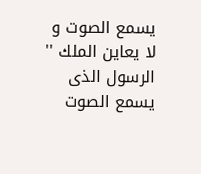يسمع الصوت و لا يعاين الملك '' الرسول الذى يسمع الصوت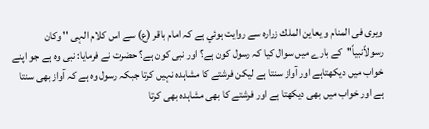ويرى فى المنام و يعاين الملك زرارہ سے روايت ہوئي ہے كہ امام باقر (ع) سے اس كلام الہى '' وكان رسولاًنبياً''كے بارے ميں سوال كيا كہ رسول كون ہے؟ اور نبى كون ہے؟ حضرت نے فرمايا: نبى وہ ہے جو اپنے خواب ميں ديكھتاہے اور آواز سنتا ہے ليكن فرشتے كا مشاہدہ نہيں كرتا جبكہ رسول وہ ہے كہ آواز بھى سنتا ہے اور خواب ميں بھى ديكھتا ہے اور فرشتے كا بھى مشاہدہ بھى كرتا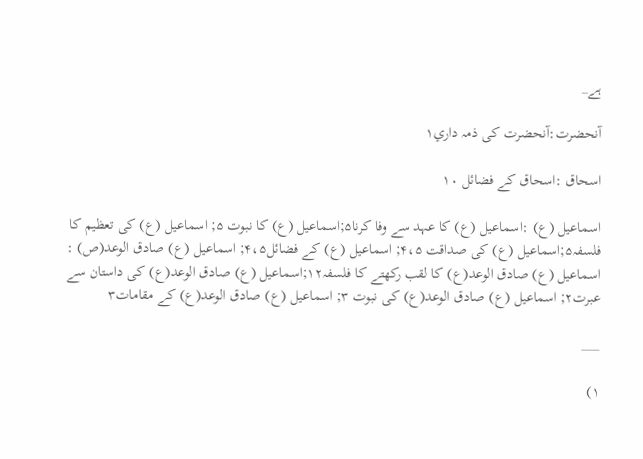ہے_

آنحضرت:آنحضرت كى ذمہ داري۱

اسحاق :اسحاق كے فضائل ۱۰

اسماعيل (ع) :اسماعيل (ع) كا عہد سے وفا كرنا۵;اسماعيل (ع) كا نبوت ۵; اسماعيل (ع) كى تعظيم كا فلسفہ۵;اسماعيل (ع) كى صداقت ۴،۵; اسماعيل (ع) كے فضائل۴،۵; اسماعيل (ع) صادق الوعد(ص) : اسماعيل (ع) صادق الوعد(ع) كا لقب ركھتے كا فلسفہ۱۲;اسماعيل (ع) صادق الوعد(ع) كى داستان سے عبرت۲; اسماعيل (ع) صادق الوعد(ع) كى نبوت ۳; اسماعيل (ع) صادق الوعد(ع) كے مقامات۳

___

۱)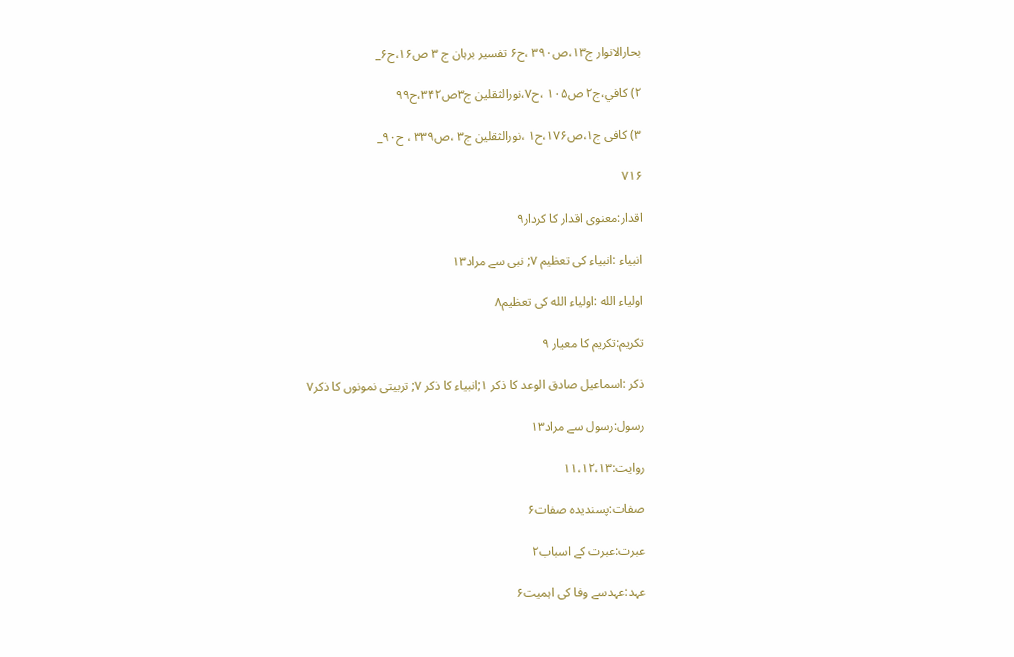بحارالانوار ج۱۳،ص۳۹۰ ،ح۶ تفسير برہان ج ۳ ص۱۶،ح۶_

۲) كافي،ج۲ ص۱۰۵ ،ح۷،نورالثقلين ج۳ص۳۴۲،ح۹۹

۳) كافى ج۱،ص۱۷۶،ح۱ ،نورالثقلين ج۳ ،ص۳۳۹ ، ح۹۰_

۷۱۶

اقدار:معنوى اقدار كا كردار۹

انبياء :انبياء كى تعظيم ۷; نبى سے مراد۱۳

اولياء الله :اولياء الله كى تعظيم۸

تكريم:تكريم كا معيار ۹

ذكر :اسماعيل صادق الوعد كا ذكر ۱;انبياء كا ذكر ۷; تربيتى نمونوں كا ذكر۷

رسول:رسول سے مراد۱۳

روايت:۱۱،۱۲،۱۳

صفات:پسنديدہ صفات۶

عبرت:عبرت كے اسباب۲

عہد:عہدسے وفا كى اہميت۶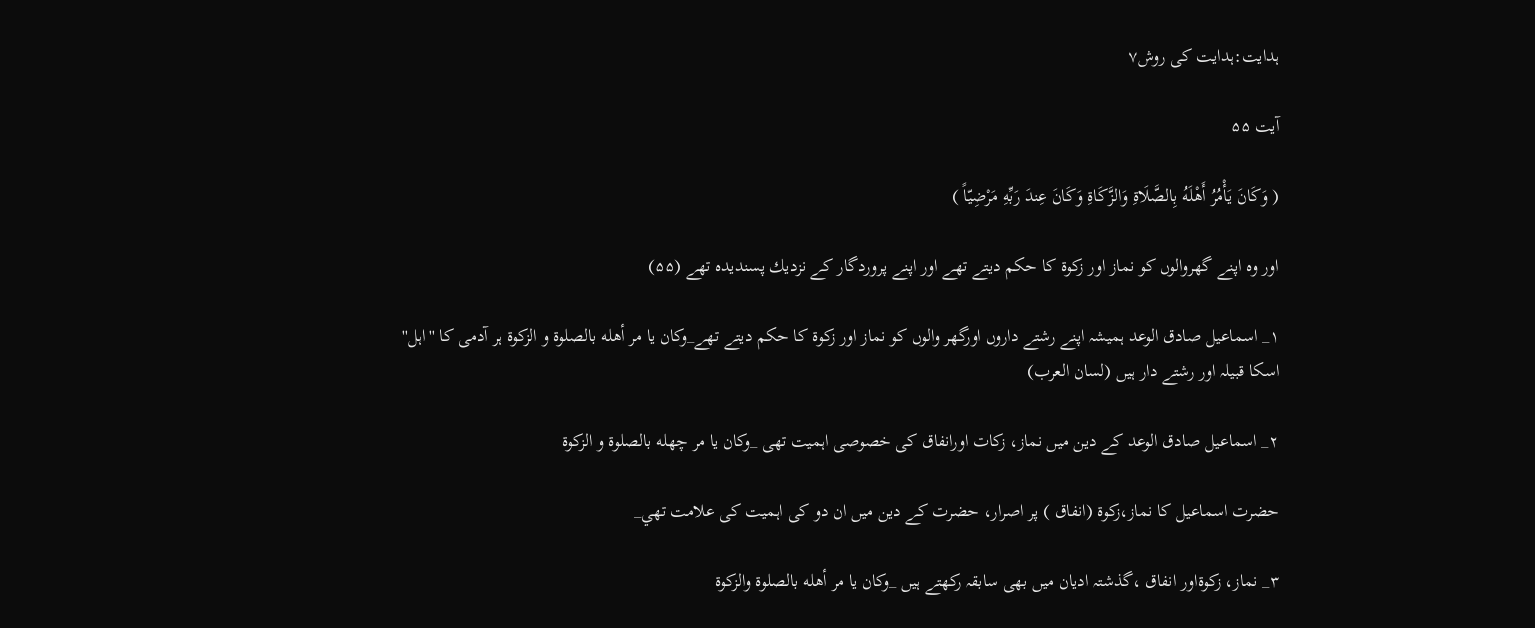ہدايت:ہدايت كى روش۷

آیت ۵۵

( وَكَانَ يَأْمُرُ أَهْلَهُ بِالصَّلَاةِ وَالزَّكَاةِ وَكَانَ عِندَ رَبِّهِ مَرْضِيّاً )

اور وہ اپنے گھروالوں كو نماز اور زكوة كا حكم ديتے تھے اور اپنے پروردگار كے نزديك پسنديدہ تھے (۵۵)

۱_ اسماعيل صادق الوعد ہميشہ اپنے رشتے داروں اورگھر والوں كو نماز اور زكوة كا حكم ديتے تھے_وكان يا مر أهله بالصلوة و الزكوة ہر آدمى كا ''اہل'' اسكا قبيلہ اور رشتے دار ہيں (لسان العرب)

۲_ اسماعيل صادق الوعد كے دين ميں نماز، زكات اورانفاق كى خصوصى اہميت تھى _وكان يا مر چهله بالصلوة و الزكوة

حضرت اسماعيل كا نماز،زكوة (انفاق ) پر اصرار، حضرت كے دين ميں ان دو كى اہميت كى علامت تھي_

۳_ نماز، زكوةاور انفاق ،گذشتہ اديان ميں بھى سابقہ ركھتے ہيں _وكان يا مر أهله بالصلوة والزكوة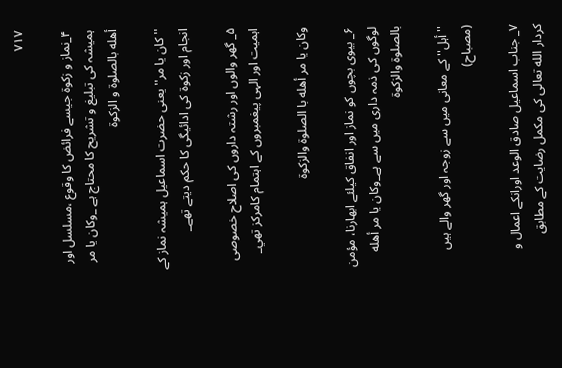۷۱۷

۴_نماز و زكوة جيسے فرائض كا وقوع ،مسلسل اور ہميشہ كى تبليغ و تشريح كا محتاج ہے _وكان يا مر أهله بالصلوة و الزكوة

''كان يا مر'' يعنى حضرت اسماعيل ہميشہ نماز كے انجام اور زكوة كى ادائيگى كا حكم ديتے تھے_

۵_ گھر والوں اور رشتہ داروں كى اصلاح خصوصى اہميت اور الہى پيغمبروں كے اہتمام كامركز تھي_

وكان يا مر أهله با الصلوة والزكوة

۶_ بيوى بچوں كو نماز اور انفاق كيلئے ابھارنا، مؤمن لوگوں كى ذمہ دارى ميں سے ہے_وكان يا مر أهله بالصلوة والزكوة

''أہل'' كے معانى ميں سے زوجہ اور گھر والے ہيں (مصباح)

۷_ جناب اسماعيل صادق الوعد اورانكے اعمال و كردار الله تعالى كى مكمل رضايت كے مطابق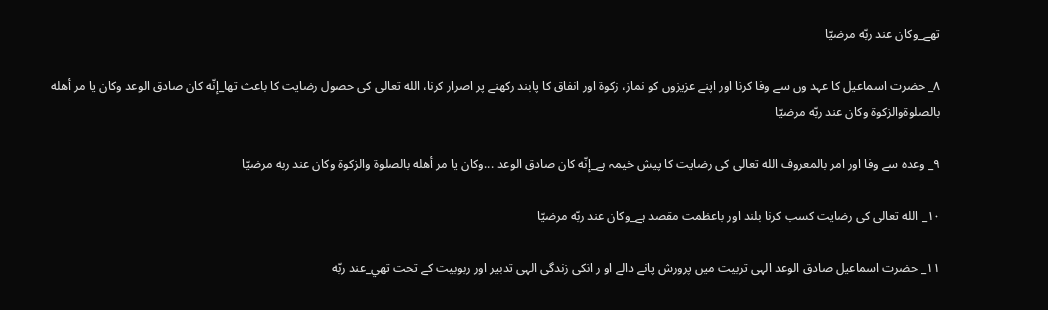تھے_وكان عند ربّه مرضيّا

۸_ حضرت اسماعيل كا عہد وں سے وفا كرنا اور اپنے عزيزوں كو نماز، زكوة اور انفاق كا پابند ركھنے پر اصرار كرنا، الله تعالى كى حصول رضايت كا باعث تھا_إنّه كان صادق الوعد وكان يا مر أهله بالصلوةوالزكوة وكان عند ربّه مرضيّا

۹_ وعدہ سے وفا اور امر بالمعروف الله تعالى كى رضايت كا پيش خيمہ ہے_إنّه كان صادق الوعد ...وكان يا مر أهله بالصلوة والزكوة وكان عند ربه مرضيّا

۱۰_ الله تعالى كى رضايت كسب كرنا بلند اور باعظمت مقصد ہے_وكان عند ربّه مرضيّا

۱۱_ حضرت اسماعيل صادق الوعد الہى تربيت ميں پرورش پانے دالے او ر انكى زندگى الہى تدبير اور ربوبيت كے تحت تھي_عند ربّه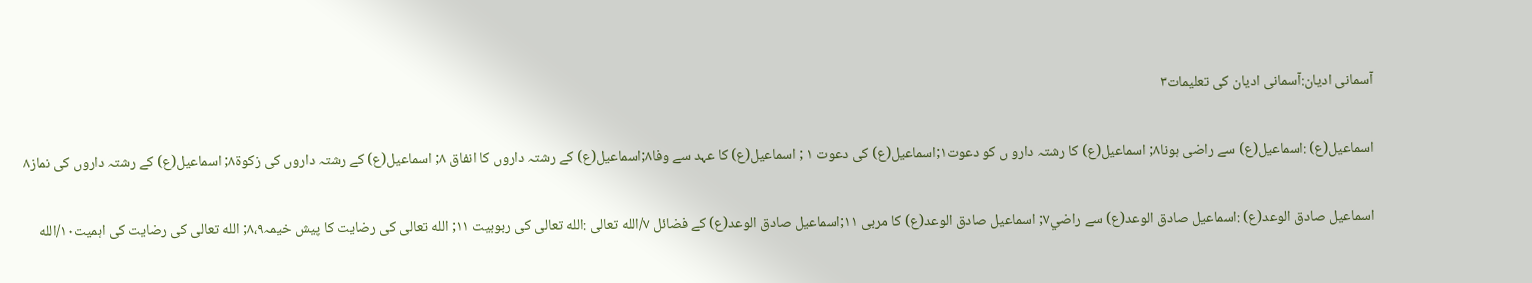آسمانى اديان:آسمانى اديان كى تعليمات۳

اسماعيل(ع) :اسماعيل(ع) سے راضى ہونا۸; اسماعيل(ع) كا رشتہ دارو ں كو دعوت۱;اسماعيل(ع) كى دعوت ۱ ; اسماعيل(ع) كا عہد سے وفا۸;اسماعيل(ع) كے رشتہ داروں كا انفاق ۸; اسماعيل(ع) كے رشتہ داروں كى زكوة۸; اسماعيل(ع) كے رشتہ داروں كى نماز۸

اسماعيل صادق الوعد(ع) :اسماعيل صادق الوعد(ع) سے راضي۷; اسماعيل صادق الوعد(ع) كا مربى ۱۱;اسماعيل صادق الوعد(ع) كے فضائل ۷/الله تعالى :الله تعالى كى ربوبيت ۱۱; الله تعالى كى رضايت كا پيش خيمہ۸،۹; الله تعالى كى رضايت كى اہميت۱۰/الله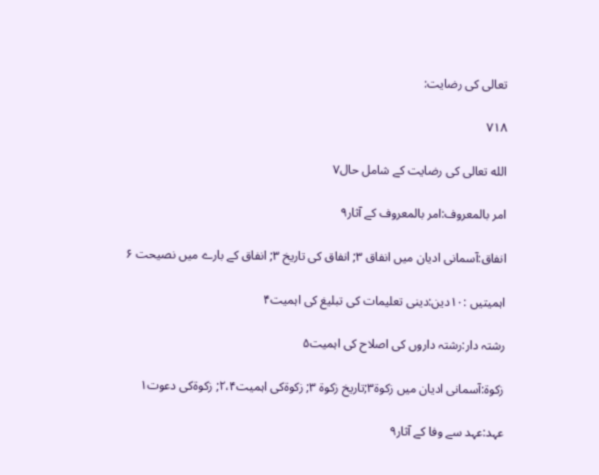تعالى كى رضايت:

۷۱۸

الله تعالى كى رضايت كے شامل حال۷

امر بالمعروف:امر بالمعروف كے آثار۹

انفاق:آسمانى اديان ميں انفاق ۳; انفاق كى تاريخ ۳; انفاق كے بارے ميں نصيحت ۶

اہميتيں :۱۰دين:دينى تعليمات كى تبليغ كى اہميت۴

رشتہ دار:رشتہ داروں كى اصلاح كى اہميت۵

زكوة:آسمانى اديان ميں زكوة۳;تاريخ زكوة ۳; زكوةكى اہميت۲،۴; زكوةكى دعوت۱

عہد:عہد سے وفا كے آثار۹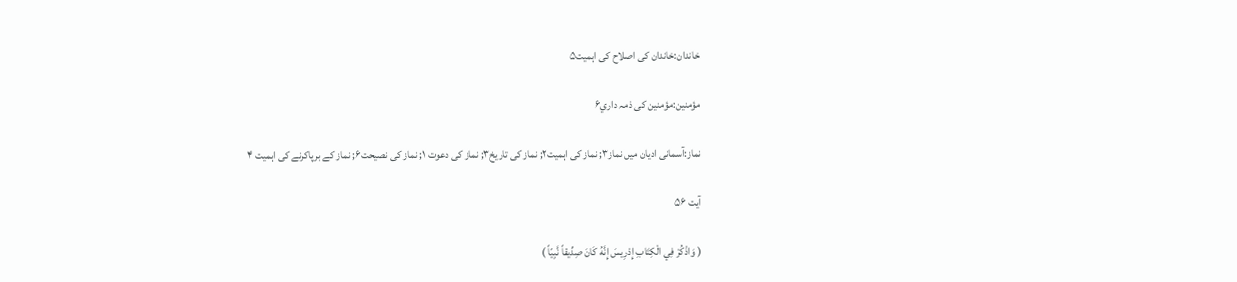خاندان:خاندان كى اصلاح كى اہميت۵

مؤمنين:مؤمنين كى ذمہ داري۶

نماز:آسمانى اديان ميں نماز۳; نماز كى اہميت۲; نماز كى تاريخ۳; نماز كى دعوت ۱; نماز كى نصيحت۶; نماز كے برپاكرنے كى اہميت ۴

آیت ۵۶

( وَاذْكُرْ فِي الْكِتَابِ إِدْرِيسَ إِنَّهُ كَانَ صِدِّيقاً نَّبِيّاً )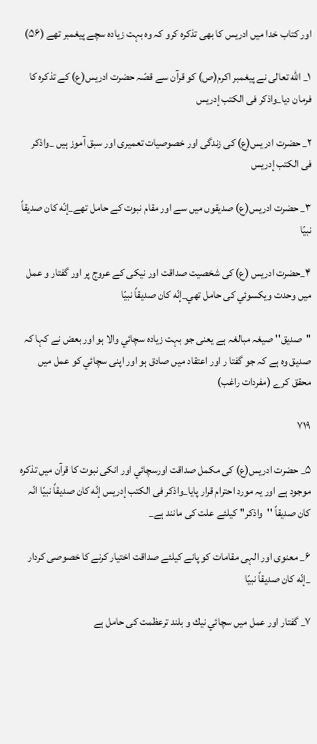اور كتاب خدا ميں ادريس كا بھى تذكرہ كرو كہ وہ بہت زيادہ سچے پيغمبر تھے (۵۶)

۱_ الله تعالى نے پيغمبر اكرم(ص) كو قرآن سے قصّہ حضرت ادريس(ع) كے تذكرہ كا فرمان ديا_واذكر فى الكتب إدريس

۲_ حضرت ادريس(ع) كى زندگى اور خصوصيات تعميرى اور سبق آموز ہيں _واذكر فى الكتب إدريس

۳_ حضرت ادريس(ع) صديقوں ميں سے اور مقام نبوت كے حامل تھے_إنّه كان صديقاً نبيّا

۴_حضرت ادريس (ع) كى شخصيت صداقت اور نيكى كے عروج پر اور گفتار و عمل ميں وحدت ويكسوئي كى حامل تھي_إنّه كان صديقاً نبيّا

''صديق'' صيغہ مبالغہ ہے يعنى جو بہت زيادہ سچائي والا ہو اور بعض نے كہا كہ صديق وہ ہے كہ جو گفتا ر اور اعتقاد ميں صادق ہو اور اپنى سچائي كو عمل ميں محقق كرے (مفردات راغب)

۷۱۹

۵_ حضرت ادريس(ع) كى مكمل صداقت اورسچائي اور انكى نبوت كا قرآن ميں تذكرہ موجود ہے اور يہ مورد احترام قرار پايا_واذكر فى الكتب إدريس إنّه كان صديقاً نبيّا انّہ كان صديقاً ''واذكر'' كيلئے علت كى مانند ہے_

۶_ معنوى اور الہى مقامات كو پانے كيلئے صداقت اختيار كرنے كا خصوصى كردار _إنّه كان صديقاً نبيّا

۷_ گفتار اور عمل ميں سچائي نيك و بلند ترعظمت كى حامل ہے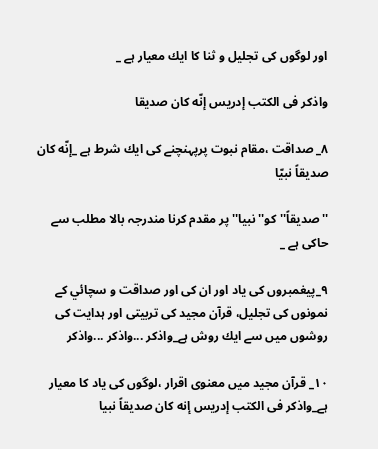اور لوگوں كى تجليل و ثنا كا ايك معيار ہے _

واذكر فى الكتب إدريس إنّه كان صديقا

۸_ صداقت ،مقام نبوت پرپہنچنے كى ايك شرط ہے _إنّه كان صديقاً نبيّا

''صديقاً''كو'' نبيا'' پر مقدم كرنا مندرجہ بالا مطلب سے حاكى ہے _

۹_پيغمبروں كى ياد اور ان كى اور صداقت و سچائي كے نمونوں كى تجليل، قرآن مجيد كى تربيتى اور ہدايت كى روشوں ميں سے ايك روش ہے_واذكر ...واذكر ...واذكر

۱۰_ قرآن مجيد ميں معنوى اقرار ،لوگوں كى ياد كا معيار ہے_واذكر فى الكتب إدريس إنه كان صديقاً نبيا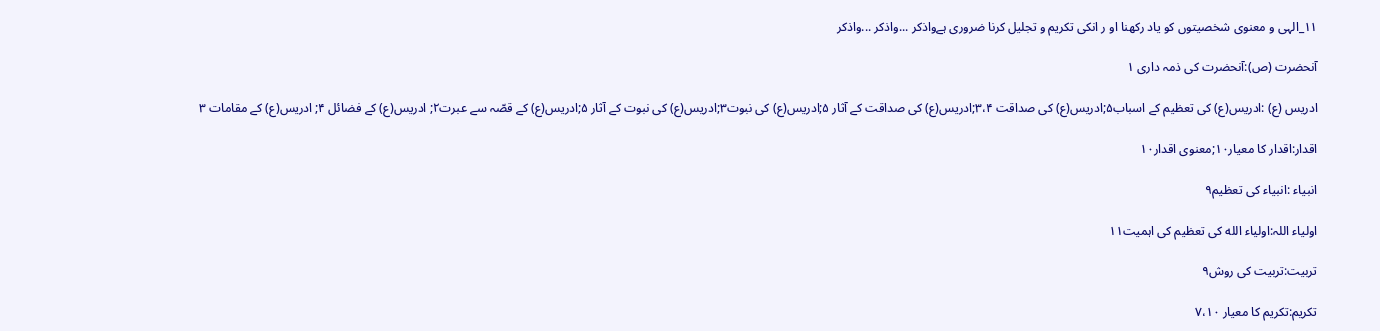۱۱_الہى و معنوى شخصيتوں كو ياد ركھنا او ر انكى تكريم و تجليل كرنا ضرورى ہےواذكر ...واذكر ...واذكر

آنحضرت (ص):آنحضرت كى ذمہ دارى ۱

ادريس (ع) :ادريس(ع) كى تعظيم كے اسباب۵;ادريس(ع) كى صداقت ۳،۴;ادريس(ع) كى صداقت كے آثار ۵;ادريس(ع) كى نبوت۳;ادريس(ع) كى نبوت كے آثار ۵;ادريس(ع) كے قصّہ سے عبرت۲; ادريس(ع) كے فضائل ۴; ادريس(ع) كے مقامات ۳

اقدار:اقدار كا معيار۱۰;معنوى اقدار۱۰

انبياء :انبياء كى تعظيم۹

اولياء اللہ:اولياء الله كى تعظيم كى اہميت۱۱

تربيت:تربيت كى روش۹

تكريم:تكريم كا معيار ۷،۱۰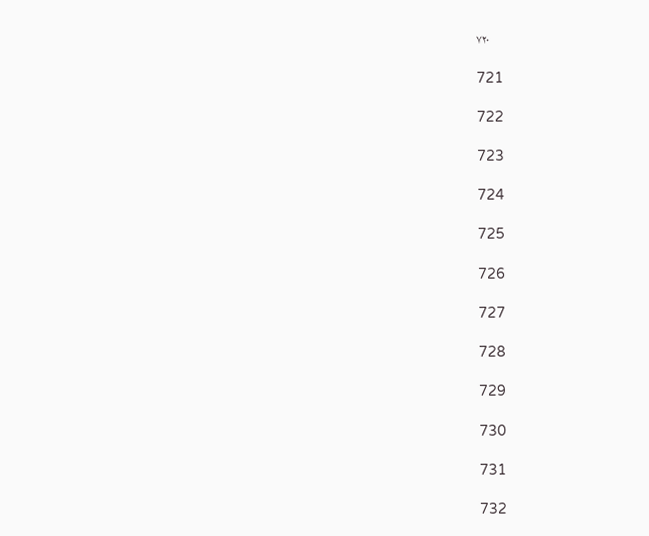۷۲۰

721

722

723

724

725

726

727

728

729

730

731

732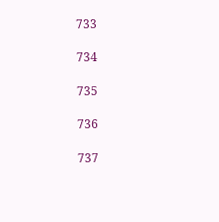733

734

735

736

737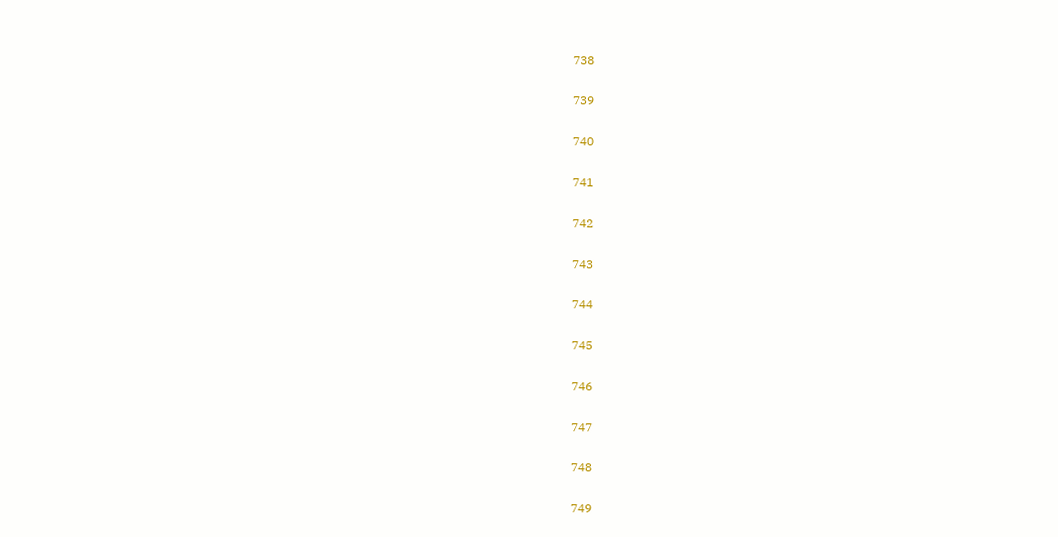738

739

740

741

742

743

744

745

746

747

748

749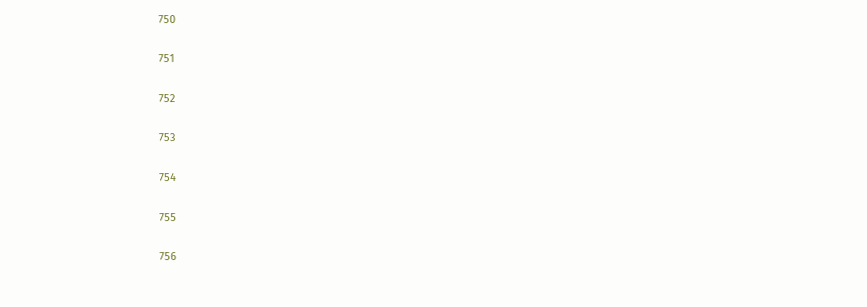750

751

752

753

754

755

756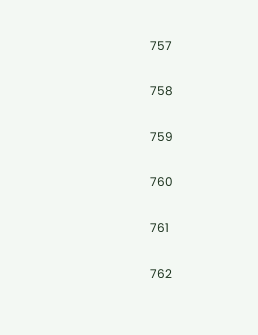757

758

759

760

761

762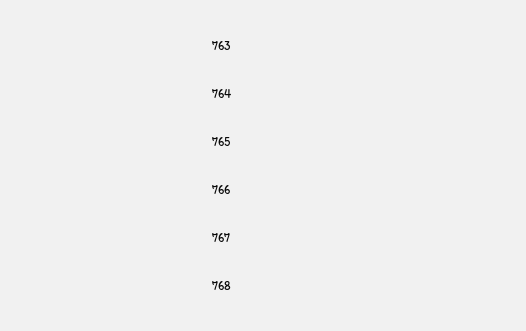763

764

765

766

767

768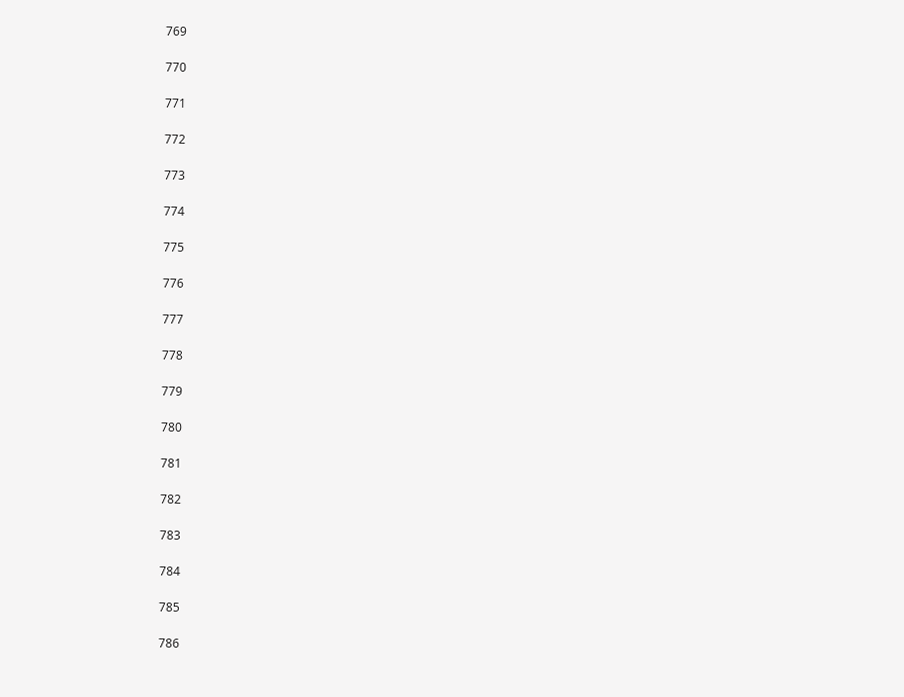769

770

771

772

773

774

775

776

777

778

779

780

781

782

783

784

785

786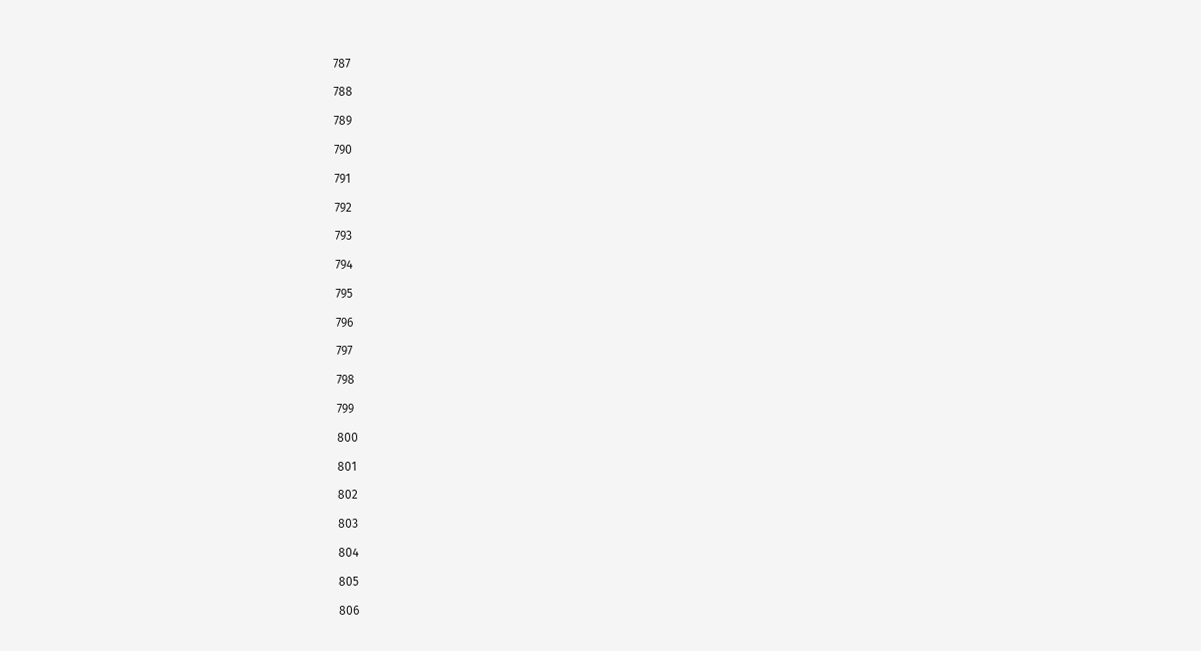787

788

789

790

791

792

793

794

795

796

797

798

799

800

801

802

803

804

805

806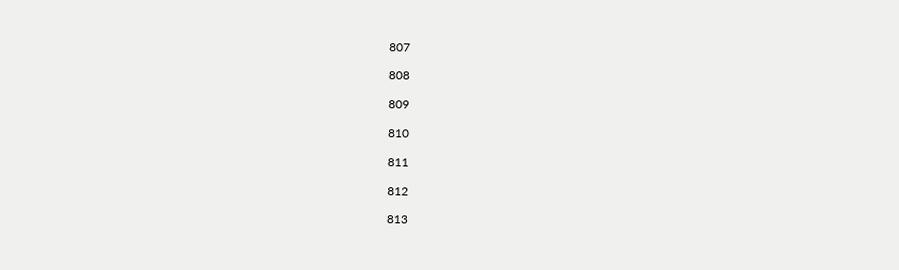807

808

809

810

811

812

813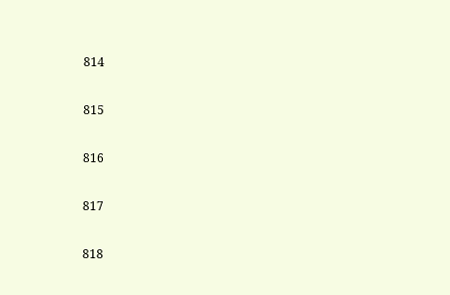814

815

816

817

818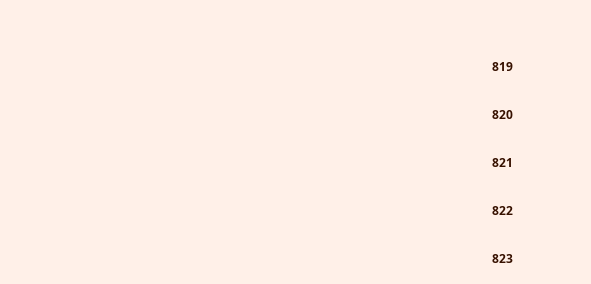819

820

821

822

823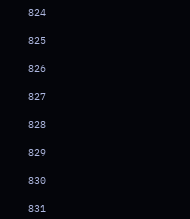824

825

826

827

828

829

830

831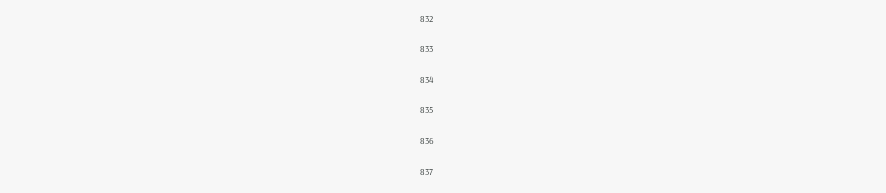832

833

834

835

836

837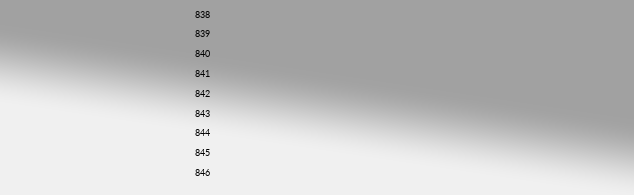838

839

840

841

842

843

844

845

846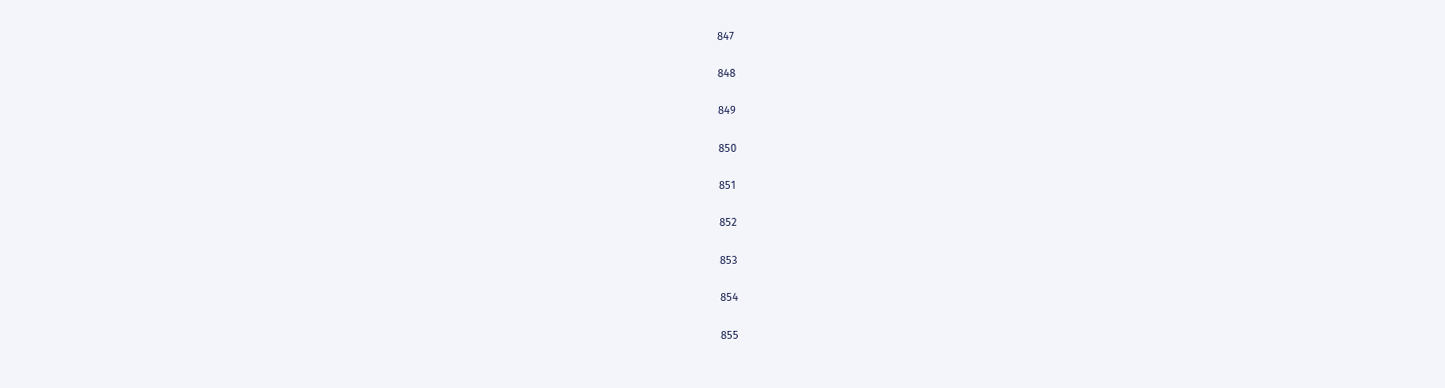847

848

849

850

851

852

853

854

855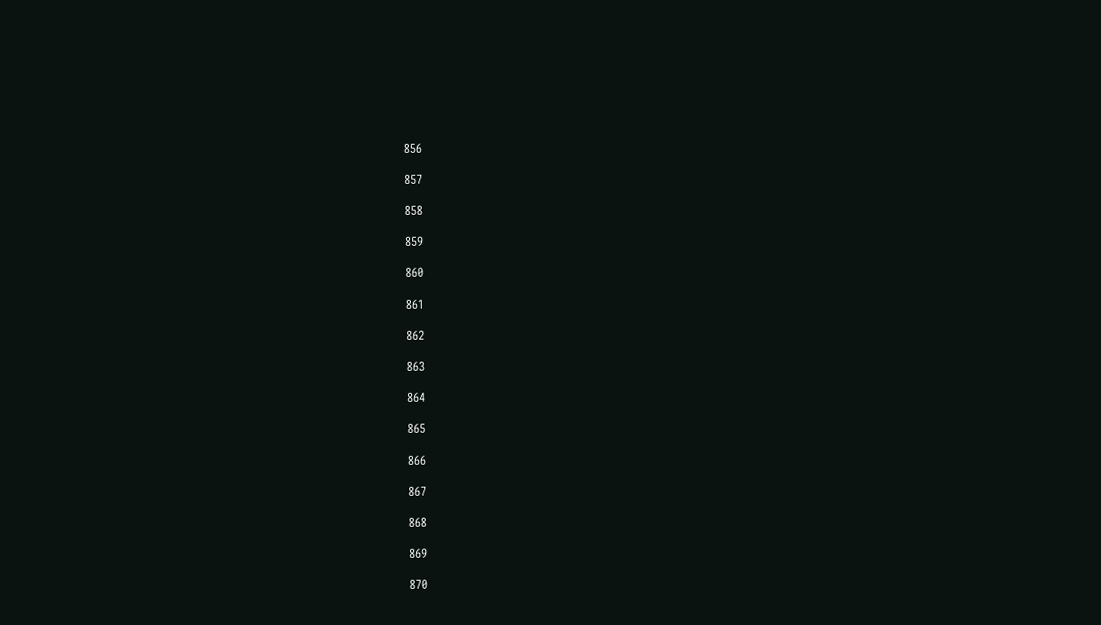856

857

858

859

860

861

862

863

864

865

866

867

868

869

870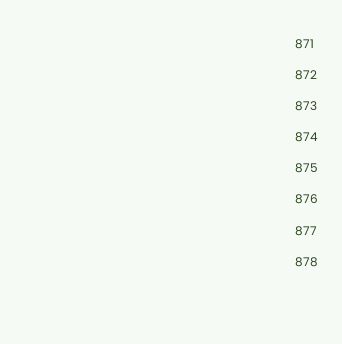871

872

873

874

875

876

877

878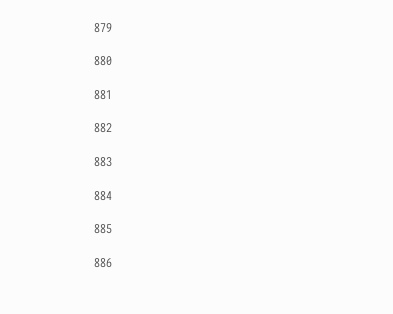879

880

881

882

883

884

885

886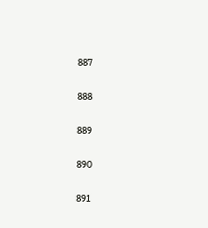887

888

889

890

891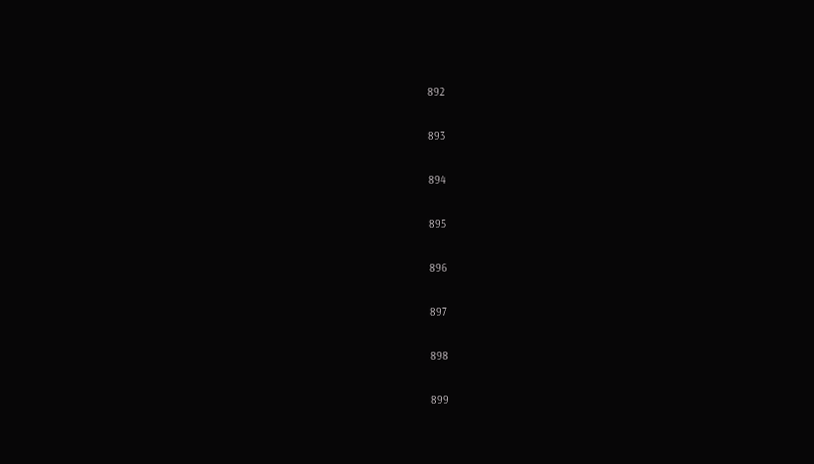892

893

894

895

896

897

898

899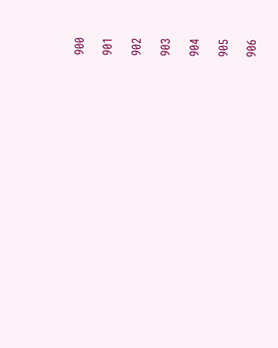900

901

902

903

904

905

906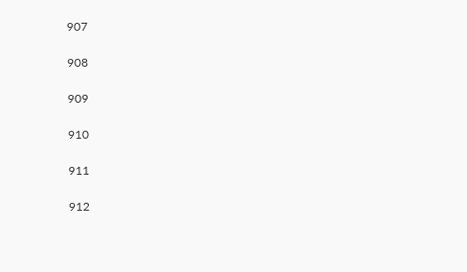907

908

909

910

911

912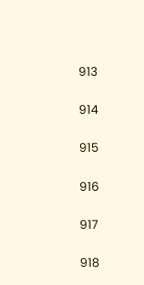913

914

915

916

917

918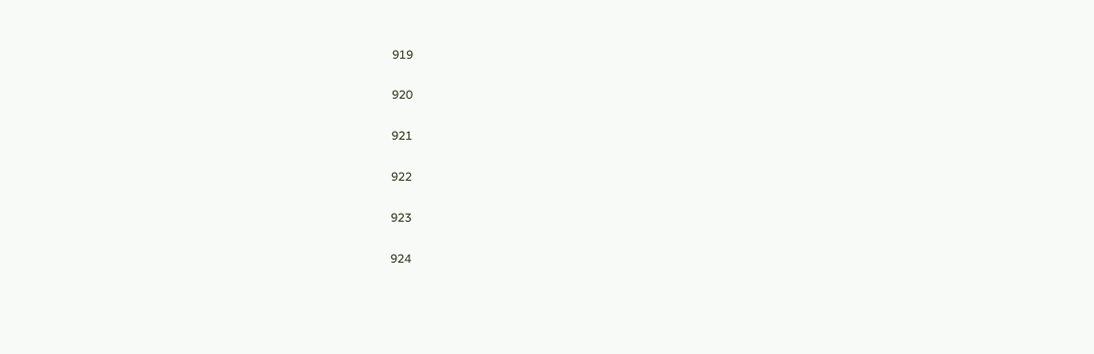919

920

921

922

923

924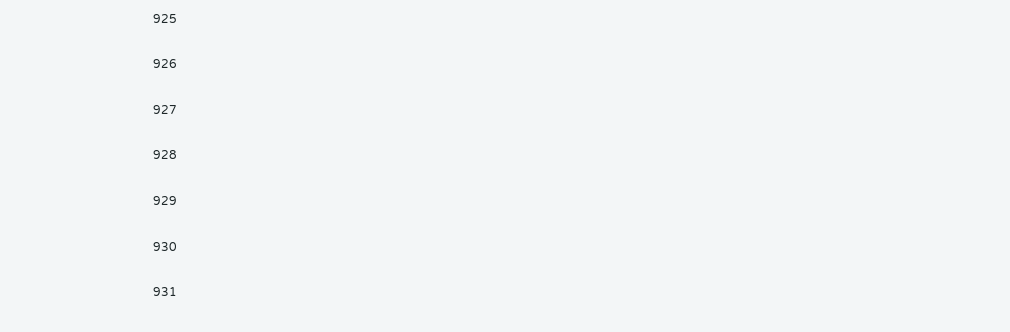925

926

927

928

929

930

931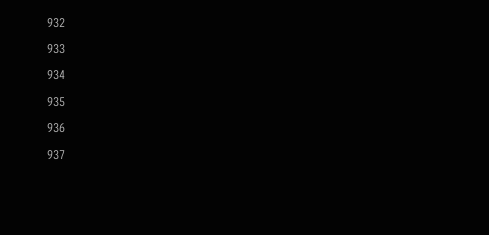932

933

934

935

936

937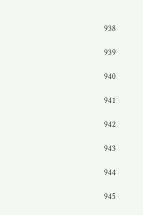938

939

940

941

942

943

944

945